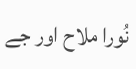نُورا ملاح اور جے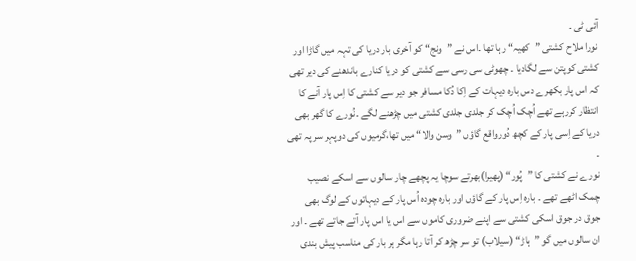آئی ٹی ۔
نورا ملاح کشتی ”کھیہ“ رہا تھا ۔اس نے ”ونج“ کو آخری بار دریا کی تہہ میں گاڑا اور کشتی کوپتن سے لگادیا ۔ چھوٹی سی رسی سے کشتی کو دریا کنارے باندھنے کی دیر تھی کہ اس پار بکھرے دس بارہ دیہات کے اِکا دُکا مسافر جو دیر سے کشتی کا اِس پار آنے کا انتظار کررہے تھے اُچک اُچک کر جلدی جلدی کشتی میں چڑھنے لگے ۔نُورے کا گھر بھی دریا کے اِسی پار کے کچھ دُورواقع گاؤں ”وسن والا“ میں تھا،گرمیوں کی دوپہر سر پہ تھی ۔
نورے نے کشتی کا ”پُور“ (پھیرا)بھرتے سوچا یہ پچھے چار سالوں سے اسکے نصیب چمک اٹھے تھے ۔ بارہ اِس پار کے گاؤں اور بارہ چودہ اُس پار کے دیہاتوں کے لوگ بھی جوق در جوق اسکی کشتی سے اپنے ضروری کاموں سے اس یا اس پار آتے جاتے تھے ۔ اور ان سالوں میں گو ”ہاڑ“ (سیلاب) تو سر چڑھ کر آتا رہا مگر ہر بار کی مناسب پیش بندی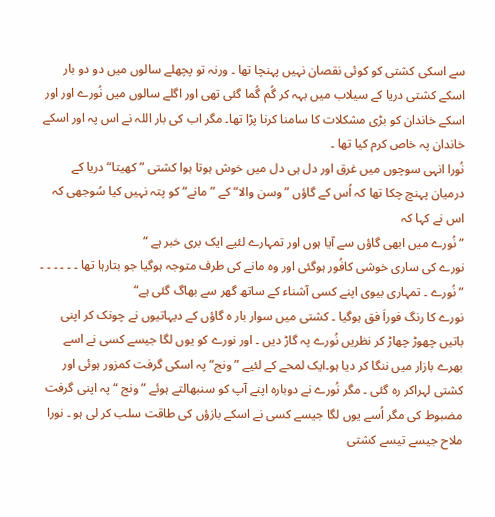سے اسکی کشتی کو کوئی نقصان نہیں پہنچا تھا ۔ ورنہ تو پچھلے سالوں میں دو دو بار اسکے کشتی دریا کے سیلاب میں بہہ کر گُم گُما گئی تھی اور اگلے سالوں میں نُورے اور اور اسکے خاندان کو بڑی مشکلات کا سامنا کرنا پڑا تھا۔ مگر اب کی بار اللہ نے اس پہ اور اسکے خاندان پہ خاص کرم کیا تھا ۔
نُورا انہی سوچوں میں غرق اور دل ہی دل میں خوش ہوتا ہوا کشتی ”کھیتا“ دریا کے درمیان پہنچ چکا تھا کہ اُس کے گاؤں ”وسن والا“ کے ”مانے“ کو پتہ نہیں کیا سُوجھی کہ اس نے کہا کہ
”نُورے میں ابھی گاؤں سے آیا ہوں اور تمہارے لئیے ایک بری خبر ہے “
نورے کی ساری خوشی کافُور ہوگئی اور وہ مانے کی طرف متوجہ ہوگیا جو بتارہا تھا ۔ ۔ ۔ ۔ ۔ ۔
”نُورے ۔ تمہاری بیوی اپنے کسی آشناء کے ساتھ گھر سے بھاگ گئی ہے“
نورے کا رنگ فوراَ فق ہوگیا ۔ کشتی میں سوار بار ہ گاؤں کے دیہاتیوں نے چونک کر اپنی باتیں چھوڑ چھاڑ کر نظریں نُورے پہ گاڑ دیں ۔ اور نورے کو یوں لگا جیسے کسی نے اسے بھرے بازار میں ننگا کر دیا ہو۔ایک لمحے کے لئیے ”ونج“ پہ اسکی گرفت کمزور ہوئی اور کشتی لہراکر رہ گئی ۔ مگر نُورے نے دوبارہ اپنے آپ کو سنبھالتے ہوئے ”ونج “ پہ اپنی گرفت مضبوط کی مگر اُسے یوں لگا جیسے کسی نے اسکے بازؤں کی طاقت سلب کر لی ہو ۔ نورا ملاح جیسے تیسے کشتی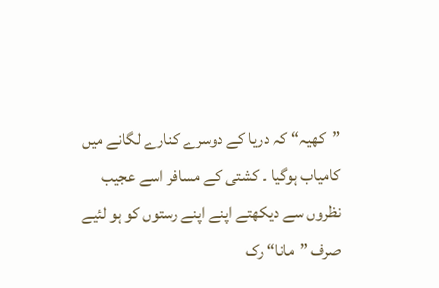”کھیہ“ کہ دریا کے دوسرے کنارے لگانے میں کامیاب ہوگیا ۔ کشتی کے مسافر اسے عجیب نظروں سے دیکھتے اپنے اپنے رستوں کو ہو لئیے صرف ”مانا“ رک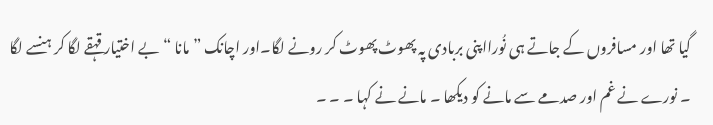گیا تھا اور مسافروں کے جاتے ہی نُورااپنی بربادی پہ پھوٹ پھوٹ کر رونے لگا۔اور اچانک ”مانا “ بے اختیار قہقے لگا کر ہنسے لگا ۔ نورے نے غم اور صدمے سے مانے کو دیکھا ۔ مانے نے کہا ۔ ۔ ۔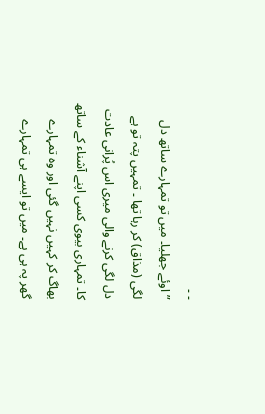۔ ۔
” اوئے جھلیا۔ میں تو تمہارے ساتھ دل لگی (مذاق) کر رہا تھا ۔ تمہیں پتہ تو ہے دل لگی کرنے والی میری اس پُرانی عادت کا۔ تمہاری بیوی کسی اپنے آشناء کے ساتھ بھاگ کر کہیں نہیں گئی اور وہ تمہارے گھر پہ ہی ہے۔ میں تو ایسے ہی تمہارے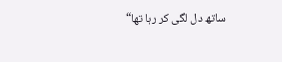ساتھ دل لگی کر رہا تھا“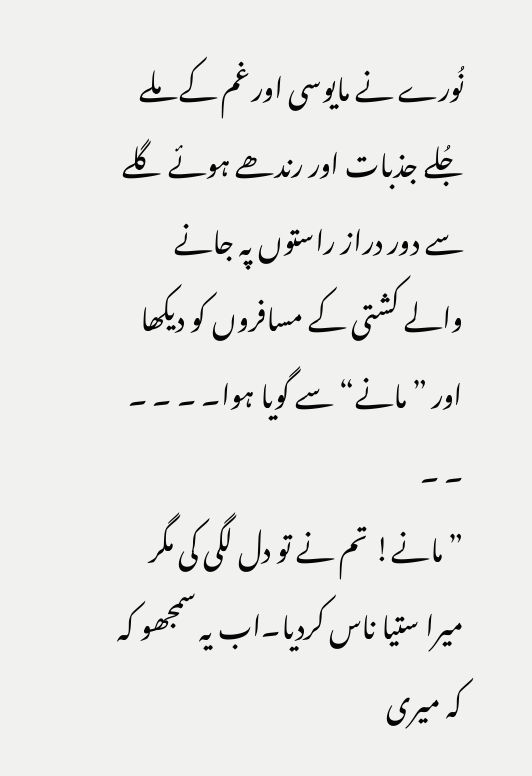نُورے نے مایوسی اور غم کے ملے جُلے جذبات اور رندھے ہوئے گلے سے دور دراز راستوں پہ جانے والے کشتی کے مسافروں کو دیکھا اور ”مانے“ سے گویا ہوا۔ ۔ ۔ ۔ ۔ ۔
”مانے! تم نے تو دل لگی کی مگر میرا ستیا ناس کردیا۔اب یہ سمجھو کہ کہ میری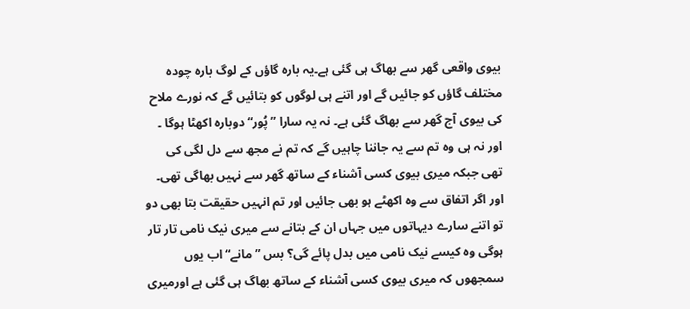بیوی واقعی گھر سے بھاگ ہی گئی ہے۔یہ بارہ گاؤں کے لوگ بارہ چودہ مختلف گاؤں کو جائیں گے اور اتنے ہی لوگوں کو بتائیں گے کہ نورے ملاح کی بیوی آج گھر سے بھاگ گئی ہے۔ نہ یہ سارا ”پُور“ دوبارہ اکھٹا ہوگا ۔ اور نہ ہی وہ تم سے یہ جاننا چاہیں گے کہ تم نے مجھ سے دل لگی کی تھی جبکہ میری بیوی کسی آشناء کے ساتھ گھر سے نہیں بھاگی تھی۔ اور اگر اتفاق سے وہ اکھٹے ہو بھی جائیں اور تم انہیں حقیقت بتا بھی دو تو اتنے سارے دیہاتوں میں جہاں ان کے بتانے سے میری نیک نامی تار تار ہوگی وہ کیسے نیک نامی میں بدل پائے گی؟ بس ”مانے“ اب یوں سمجھوں کہ میری بیوی کسی آشناء کے ساتھ بھاگ ہی گئی ہے اورمیری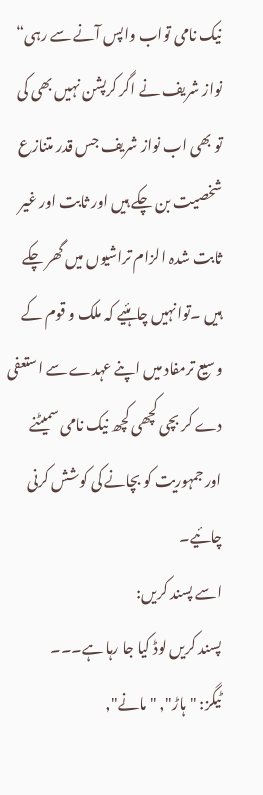نیک نامی تواب واپس آنے سے رہی“
نواز شریف نے اگر کرپشن نہیں بھی کی تو بھی اب نواز شریف جس قدر متنازع شخصیت بن چکے ہیں اور ثابت اور غیر ثابت شدہ الزام تراشیوں میں گھر چکے ہیں ۔توانہیں چاہئیے کہ ملک و قوم کے وسیع ترمفاد میں اپنے عہدے سے استعفی دے کر بچی کچھی کچھ نیک نامی سمیٹنے اور جمہوریت کو بچانے کی کوشش کرنی چائیے۔
اسے پسند کریں:
پسند کریں لوڈ کیا جا رہا ہے۔۔۔
ٹیگز: "ہاڑ", "مانے",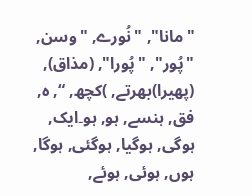"مانا", "نُورے, "وسن, "پُور", "پُورا", (مذاق), (پھیرا)بھرتے, )کچھ, “, ہ, فق, ہنسے, ہو, ہو۔ایک, ہوگی, ہوگیا, ہوگئی, ہوگا, ہوں, ہوئی, ہوئے,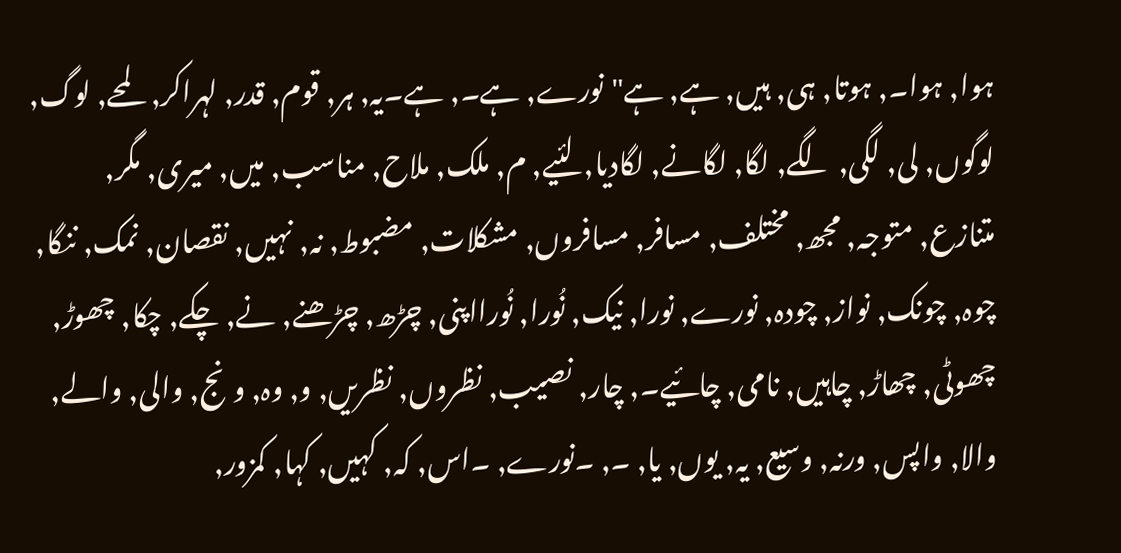ہوا, ہوا۔, ہوتا, ہی, ہیں, ہے, ہے"نورے, ہے۔, ہے۔یہ, ہر, قوم, قدر, لہراکر, لمحے, لوگ, لوگوں, لی, لگی, لگے, لگا, لگانے, لگادیا, لئیے, م, ملک, ملاح, مناسب, میں, میری, مگر, متنازع, متوجہ, مجھ, مختلف, مسافر, مسافروں, مشکلات, مضبوط, نہ, نہیں, نقصان, نمک, ننگا, چوہ, چونک, نواز, چودہ, نورے, نورا, نیک, نُورا, نُورااپنی, چڑھ, چڑھنے, نے, چکے, چکا, چھوڑ, چھوٹی, چھاڑ, چاہیں, نامی, چائیے۔, چار, نصیب, نظروں, نظریں, و, وہ, ونج, والی, والے, والا, واپس, ورنہ, وسیع, یہ, یوں, یا, ۔, ۔نورے, ۔اس, کہ, کہیں, کہا, کمزور,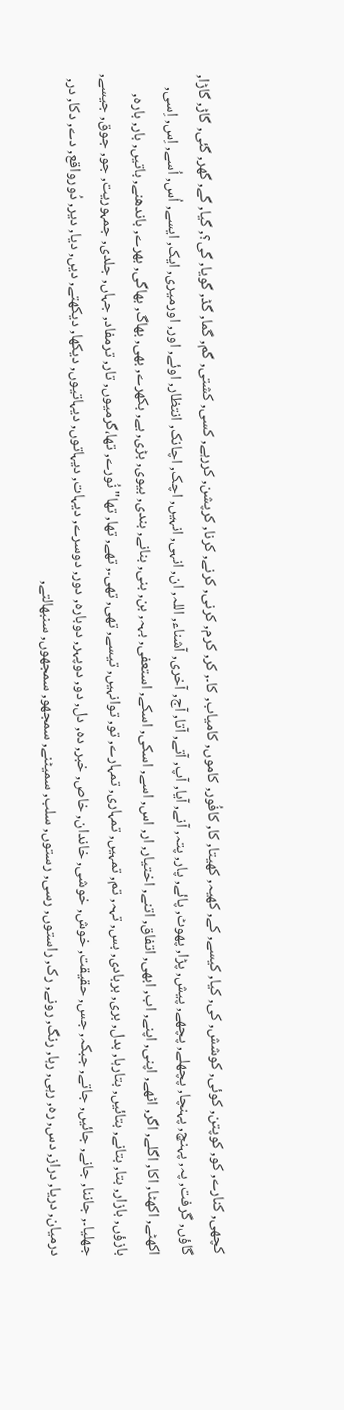کچھی, کنارے, کو, کوپتن, کوئی, کوشش, کی, کیا, کیسے, کے, کھیہ, کھیتا, کا, کافُور, کاموں, کامیاب, کا۔, کر, کرم, کرنی, کرنے, کرنا, کرپشن, کررہے, کسی, کشتی, گم, گما, گڈ, گویا, گی؟, گیا, گے, گھر, گئی, گاڑ, گاڑا, گاؤں, گرفت, پہ, پہنچ, پہنچا, پچھلے, پچھے, پیش, پڑا, پھوٹ, پائے, پار, پتہ, آنے, آیا, آپ, آتے, آتا, آج, آخری, آشناء, اللہ, ان, انہی, انہیں, اچک, اچانک, انتظار, اوئے, اور, اورمیری, ایک, ایسے, اُس, اُسے, اِس, اِسی, اکھٹے, اکھٹا, اکا, اگلے, اگر, اٹھے, اپنی, اپنے, اب, ابھی, اتفاق, اتنے, اختیار, ار, اس, اسے, اسکی, اسکے, استعفی, بہہ, بن, بنی, بنانے, بندی, بیوی, بڑی, بے, بکھرے, بھی, بھاگ, بھاگی, بھرے, باندھنے, باتیں, بار, بارہ, بازؤں, بازار, بتا, بتانے, بتائیں, بتارہا, بدل, بری, بربادی, بس, تہہ, تم, تمہیں, تمہاری, تمہارے, تو, توانہیں, تیسے, تھی, تھی۔, تھے, تھا, تھا"نُورے, تھا،گرمیوں, تار, ترمفاد, جہاں, جلدی, جمہوریت, جو, جوق, جیسے, جھلیا۔, جاننا, جانے, جائیں, جاتے, جبکہ, جس, حقیقت, خوش, خوشی, خاندان, خاص, خبر, دہ, دل, دو, دوپہر, دوبارہ, دور, دوسرے, دیہات, دیہاتوں, دیہاتیوں, دیکھا, دیکھتے, دیں, دیا, دیر, دُورواقع, دے, دکا, در, درمیان, دریا, دراز, دس, رہ, رہی, رہا, رنگ, رونے, رک, راستوں, رسی, رستوں, سلب, سمیٹنے, سمجھو, سمجھوں, سنبھالتے,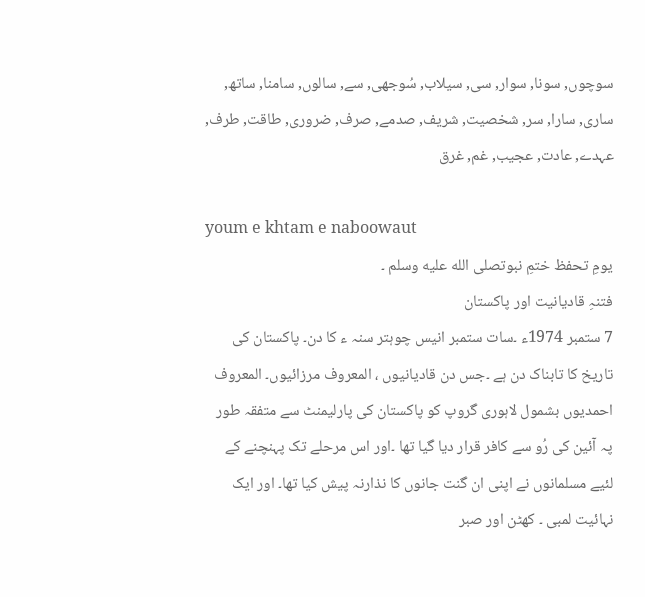سوچوں, سونا, سوار, سی, سیلاب, سُوجھی, سے, سالوں, سامنا, ساتھ, ساری, سارا, سر, شخصیت, شریف, صدمے, صرف, ضروری, طاقت, طرف, عہدے, عادت, عجیب, غم, غرق

youm e khtam e naboowaut
یومِ تحفظ ختمِ نبوتصلى الله عليه وسلم ۔
فتنہِ قادیانیت اور پاکستان
7 ستمبر 1974ء ۔سات ستمبر انیس چوہتر سنہ ء کا دن۔ پاکستان کی تاریخ کا تابناک دن ہے ۔جس دن قادیانیوں ، المعروف مرزائیوں۔ المعروف احمدیوں بشمول لاہوری گروپ کو پاکستان کی پارلیمنٹ سے متفقہ طور پہ آئین کی رُو سے کافر قرار دیا گیا تھا ۔اور اس مرحلے تک پہنچنے کے لئیے مسلمانوں نے اپنی ان گنت جانوں کا نذارنہ پیش کیا تھا۔ اور ایک نہائیت لمبی ۔ کھٹن اور صبر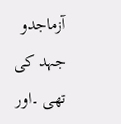آزماجدو جہد کی تھی ۔اور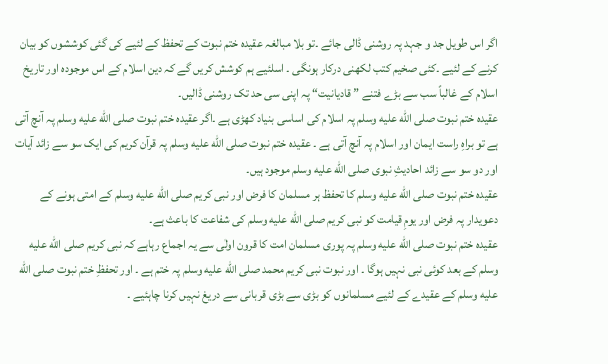اگر اس طویل جد و جہد پہ روشنی ڈالی جائے ۔تو بلا مبالغہ عقیدہ ختم نبوت کے تحفظ کے لئیے کی گئی کوششوں کو بیان کرنے کے لئیے ۔کئی صخیم کتب لکھنی درکار ہونگی ۔ اسلئیے ہم کوشش کریں گے کہ دین اسلام کے اس موجودہ اور تاریخ اسلام کے غالباً سب سے بڑے فتنے ” قادیانیت“ پہ اپنی سی حد تک روشنی ڈالیں۔
عقیدہ ختم نبوت صلى الله عليه وسلم پہ اسلام کی اساسی بنیاد کھڑی ہے ۔اگر عقیدہ ختم نبوت صلى الله عليه وسلم پہ آنچ آتی ہے تو براہِ راست ایمان اور اسلام پہ آنچ آتی ہے ۔ عقیدہ ختم نبوت صلى الله عليه وسلم پہ قرآن کریم کی ایک سو سے زائد آیات اور دو سو سے زائد احادیثِ نبوی صلى الله عليه وسلم موجود ہیں۔
عقیدہ ختم نبوت صلى الله عليه وسلم کا تحفظ ہر مسلمان کا فرض اور نبی کریم صلى الله عليه وسلم کے امتی ہونے کے دعویدار پہ فرض اور یومِ قیامت کو نبی کریم صلى الله عليه وسلم کی شفاعت کا باعث ہے۔
عقیدہ ختم نبوت صلى الله عليه وسلم پہ پوری مسلمان امت کا قرون اولٰی سے یہ اجماع رہاہے کہ نبی کریم صلى الله عليه وسلم کے بعد کوئی نبی نہیں ہوگا ۔ اور نبوت نبی کریم محمد صلى الله عليه وسلم پہ ختم ہے ۔ اور تحفظِ ختم نبوت صلى الله عليه وسلم کے عقیدے کے لئیے مسلمانوں کو بڑی سے بڑی قربانی سے دریغ نہیں کرنا چاہئیے ۔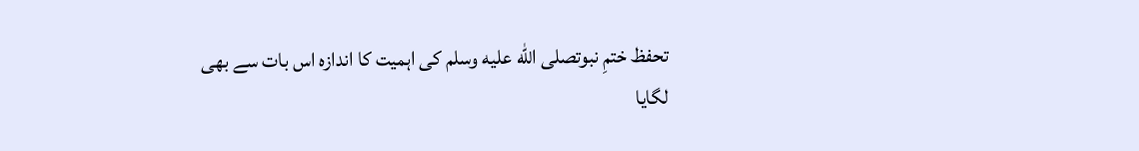تحفظ ختمِ نبوتصلى الله عليه وسلم کی اہمیت کا اندازہ اس بات سے بھی لگایا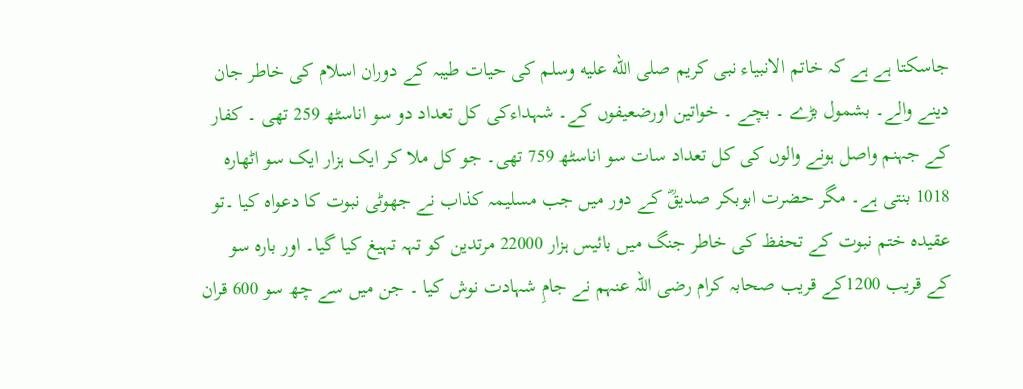جاسکتا ہے ہے کہ خاتم الانبیاء نبی کریم صلى الله عليه وسلم کی حیات طیبہ کے دوران اسلام کی خاطر جان دینے والے۔ بشمول بڑے ۔ بچے ۔ خواتین اورضعیفوں کے۔ شہداءکی کل تعداد دو سو اناسٹھ 259 تھی ۔ کفار کے جہنم واصل ہونے والوں کی کل تعداد سات سو اناسٹھ 759 تھی۔ جو کل ملا کر ایک ہزار ایک سو اٹھارہ 1018 بنتی ہے۔ مگر حضرت ابوبکر صدیقؓ کے دور میں جب مسلیمہ کذاب نے جھوٹی نبوت کا دعواہ کیا ۔تو عقیدہ ختم نبوت کے تحفظ کی خاطر جنگ میں بائیس ہزار 22000 مرتدین کو تہہ تہیغ کیا گیا۔ اور بارہ سو کے قریب 1200کے قریب صحابہ کرام رضی اللہ عنہم نے جامِ شہادت نوش کیا ۔ جن میں سے چھ سو 600 قران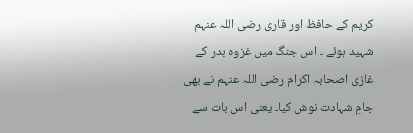کریم کے حافظ اور قاری رضی اللہ عنہم شہید ہوئے ۔ اس جنگ میں غزوہ بدر کے غازی اصحابہ اکرام رضی اللہ عنہم نے بھی جامِ شہادت نوش کیا۔ یعنی اس بات سے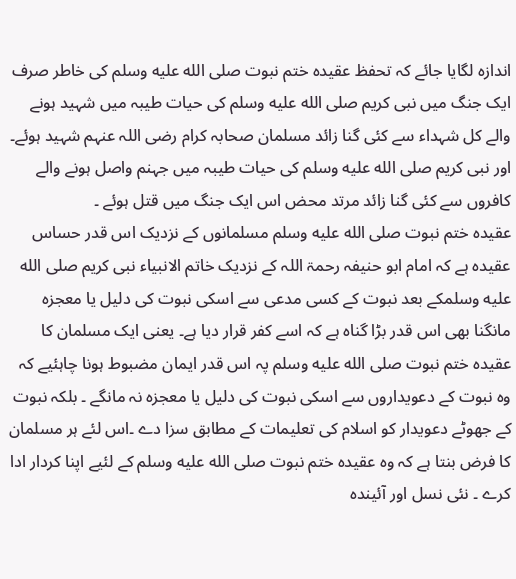اندازہ لگایا جائے کہ تحفظ عقیدہ ختم نبوت صلى الله عليه وسلم کی خاطر صرف ایک جنگ میں نبی کریم صلى الله عليه وسلم کی حیات طیبہ میں شہید ہونے والے کل شہداء سے کئی گنا زائد مسلمان صحابہ کرام رضی اللہ عنہم شہید ہوئے۔ اور نبی کریم صلى الله عليه وسلم کی حیات طیبہ میں جہنم واصل ہونے والے کافروں سے کئی گنا زائد مرتد محض اس ایک جنگ میں قتل ہوئے ۔
عقیدہ ختم نبوت صلى الله عليه وسلم مسلمانوں کے نزدیک اس قدر حساس عقیدہ ہے کہ امام ابو حنیفہ رحمۃ اللہ کے نزدیک خاتم الانبیاء نبی کریم صلى الله عليه وسلمکے بعد نبوت کے کسی مدعی سے اسکی نبوت کی دلیل یا معجزہ مانگنا بھی اس قدر بڑا گناہ ہے کہ اسے کفر قرار دیا ہے۔ یعنی ایک مسلمان کا عقیدہ ختم نبوت صلى الله عليه وسلم پہ اس قدر ایمان مضبوط ہونا چاہئیے کہ وہ نبوت کے دعویداروں سے اسکی نبوت کی دلیل یا معجزہ نہ مانگے ۔ بلکہ نبوت کے جھوٹے دعویدار کو اسلام کی تعلیمات کے مطابق سزا دے ۔اس لئے ہر مسلمان کا فرض بنتا ہے کہ وہ عقیدہ ختم نبوت صلى الله عليه وسلم کے لئیے اپنا کردار ادا کرے ۔ نئی نسل اور آئیندہ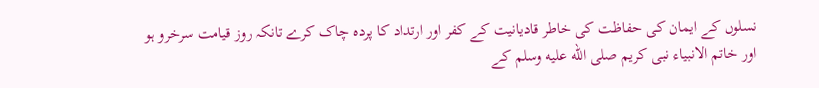نسلوں کے ایمان کی حفاظت کی خاطر قادیانیت کے کفر اور ارتداد کا پردہ چاک کرے تانکہ روز قیامت سرخرو ہو اور خاتم الانبیاء نبی کریم صلى الله عليه وسلم کے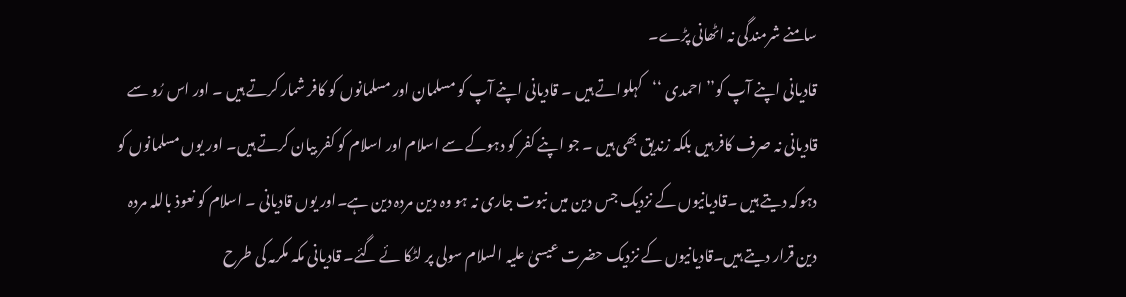سامنے شرمندگی نہ اٹھانی پڑے۔
قادیانی اپنے آپ کو’’ احمدی ‘‘کہلواتے ہیں ۔ قادیانی اپنے آپ کو مسلمان اور مسلمانوں کو کافر شمار کرتے ہیں ۔ اور اس رُو سے قادیانی نہ صرف کافر ہیں بلکہ زندیق بھی ہیں ۔ جو اپنے کفر کو دہوکے سے اسلام اور اسلام کو کفر بیان کرتے ہیں۔ اور یوں مسلمانوں کو دہوکہ دیتے ہیں ۔قادیانیوں کے نزدیک جس دین میں نبوت جاری نہ ہو وہ دین مردہ دین ہے۔اور یوں قادیانی ۔ اسلام کو نعوذ باللہ مردہ دین قرار دیتے ہیں۔قادیانیوں کے نزدیک حضرت عیسیٰ علیہ السلام سولی پر لٹکا ئے گئے۔ قادیانی مکہ مکرمہ کی طرح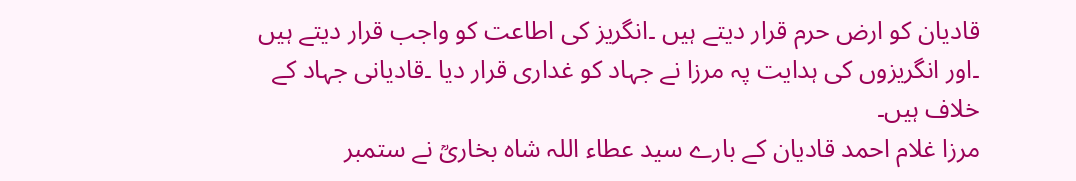قادیان کو ارض حرم قرار دیتے ہیں ۔انگریز کی اطاعت کو واجب قرار دیتے ہیں ۔اور انگریزوں کی ہدایت پہ مرزا نے جہاد کو غداری قرار دیا ۔قادیانی جہاد کے خلاف ہیں۔
مرزا غلام احمد قادیان کے بارے سید عطاء اللہ شاہ بخاریؒ نے ستمبر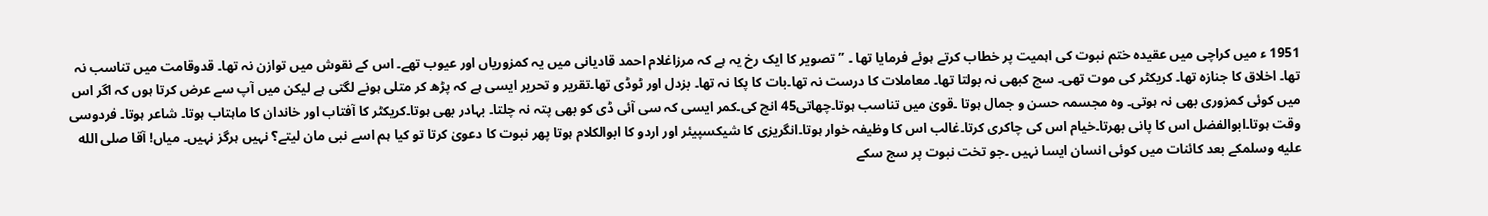1951 ء میں کراچی میں عقیدہ ختم نبوت کی اہمیت پر خطاب کرتے ہوئے فرمایا تھا ۔ ”تصویر کا ایک رخ یہ ہے کہ مرزاغلام احمد قادیانی میں یہ کمزوریاں اور عیوب تھے۔ اس کے نقوش میں توازن نہ تھا۔ قدوقامت میں تناسب نہ تھا۔ اخلاق کا جنازہ تھا۔ کریکٹر کی موت تھی۔ سچ کبھی نہ بولتا تھا۔ معاملات کا درست نہ تھا۔بات کا پکا نہ تھا۔ بزدل اور ٹوڈی تھا۔تقریر و تحریر ایسی ہے کہ پڑھ کر متلی ہونے لگتی ہے لیکن میں آپ سے عرض کرتا ہوں کہ اگر اس میں کوئی کمزوری بھی نہ ہوتی۔ وہ مجسمہ حسن و جمال ہوتا ۔قویٰ میں تناسب ہوتا۔چھاتی45 انچ کی۔کمر ایسی کہ سی آئی ڈی کو بھی پتہ نہ چلتا۔ بہادر بھی ہوتا۔کریکٹر کا آفتاب اور خاندان کا ماہتاب ہوتا۔ شاعر ہوتا۔ فردوسی وقت ہوتا۔ابوالفضل اس کا پانی بھرتا۔خیام اس کی چاکری کرتا۔غالب اس کا وظیفہ خوار ہوتا۔انگریزی کا شیکسپیئر اور اردو کا ابوالکلام ہوتا پھر نبوت کا دعویٰ کرتا تو کیا ہم اسے نبی مان لیتے؟ نہیں ہرگز نہیں۔ میاں! آقا صلى الله عليه وسلمکے بعد کائنات میں کوئی انسان ایسا نہیں ۔جو تخت نبوت پر سج سکے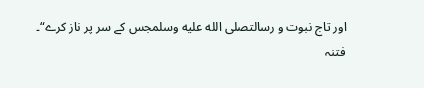اور تاج نبوت و رسالتصلى الله عليه وسلمجس کے سر پر ناز کرے“۔
فتنہ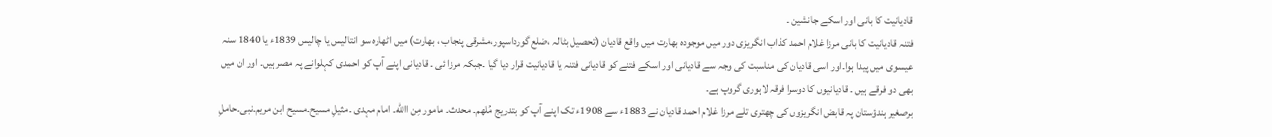قادیانیت کا بانی اور اسکے جانشین ۔
فتنہ قادیانیت کا بانی مرزا غلام احمد کذاب انگریزی دور میں موجودہ بھارت میں واقع قادیان (تحصیل بٹالہ ،ضلع گورداسپور،مشرقی پنجاب ، بھارت) میں اٹھارہ سو انتالیس یا چالیس 1839ء یا 1840 سنہ عیسوی میں پیدا ہوا۔اور اسی قادیان کی مناسبت کی وجہ سے قادیانی اور اسکے فتنے کو قادیانی فتنہ یا قادیانیت قرار دیا گیا ۔جبکہ مرزا ئی ۔ قادیانی اپنے آپ کو احمدی کہلوانے پہ مصر ہیں۔ اور ان میں بھی دو فرقے ہیں ۔ قادیانیوں کا دوسرا فرقہ لاہوری گروپ ہے۔
برصغیر ہندؤستان پہ قابض انگریزوں کی چھتری تلے مرزا غلام احمد قادیان نے 1883ء سے 1908ء تک اپنے آپ کو بتدریج مُلھم۔ محدث۔ مامور مِن االله۔ امام مہدی ۔مثیلِ مسیح۔مسیح ابن مریم۔نبی۔حاملِ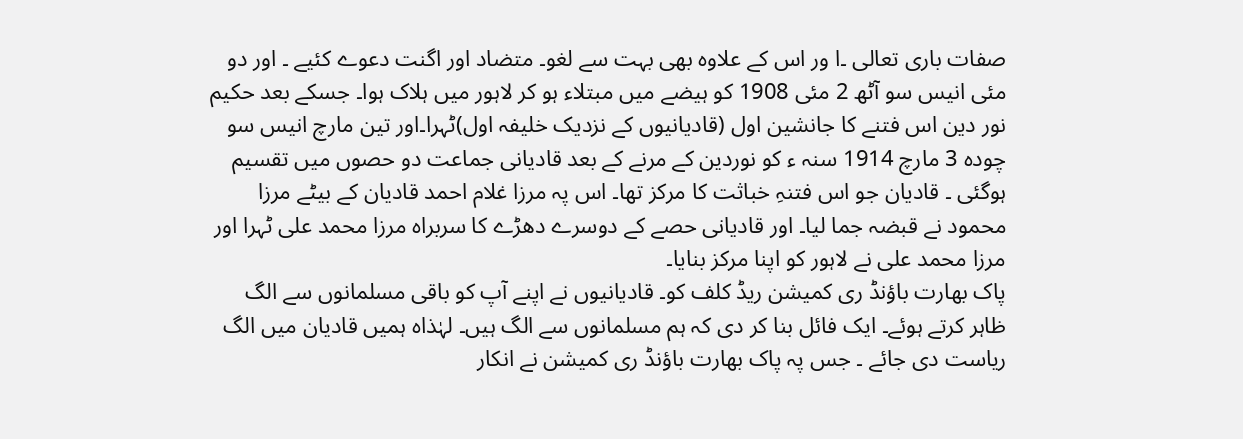صفات باری تعالی ۔ا ور اس کے علاوہ بھی بہت سے لغو۔ متضاد اور اگنت دعوے کئیے ۔ اور دو مئی انیس سو آٹھ 2 مئی 1908 کو ہیضے میں مبتلاء ہو کر لاہور میں ہلاک ہوا۔ جسکے بعد حکیم نور دین اس فتنے کا جانشین اول (قادیانیوں کے نزدیک خلیفہ اول)ٹہرا۔اور تین مارچ انیس سو چودہ 3 مارچ 1914 سنہ ء کو نوردین کے مرنے کے بعد قادیانی جماعت دو حصوں میں تقسیم ہوگئی ۔ قادیان جو اس فتنہِ خباثت کا مرکز تھا۔ اس پہ مرزا غلام احمد قادیان کے بیٹے مرزا محمود نے قبضہ جما لیا۔ اور قادیانی حصے کے دوسرے دھڑے کا سربراہ مرزا محمد علی ٹہرا اور مرزا محمد علی نے لاہور کو اپنا مرکز بنایا۔
پاک بھارت باؤنڈ ری کمیشن ریڈ کلف کو۔ قادیانیوں نے اپنے آپ کو باقی مسلمانوں سے الگ ظاہر کرتے ہوئے۔ ایک فائل بنا کر دی کہ ہم مسلمانوں سے الگ ہیں۔ لہٰذاہ ہمیں قادیان میں الگ ریاست دی جائے ۔ جس پہ پاک بھارت باؤنڈ ری کمیشن نے انکار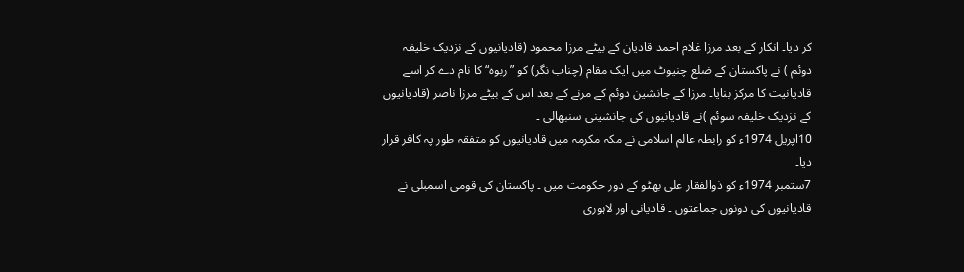کر دیا۔ انکار کے بعد مرزا غلام احمد قادیان کے بیٹے مرزا محمود (قادیانیوں کے نزدیک خلیفہ دوئم ) نے پاکستان کے ضلع چنیوٹ میں ایک مقام (چناب نگر) کو ”ربوہ“ کا نام دے کر اسے قادیانیت کا مرکز بنایا۔ مرزا کے جانشین دوئم کے مرنے کے بعد اس کے بیٹے مرزا ناصر (قادیانیوں کے نزدیک خلیفہ سوئم )نے قادیانیوں کی جانشینی سنبھالی ۔
10اپریل 1974ء کو رابطہ عالم اسلامی نے مکہ مکرمہ میں قادیانیوں کو متفقہ طور پہ کافر قرار دیا۔
7ستمبر 1974ء کو ذوالفقار علی بھٹو کے دور حکومت میں ۔ پاکستان کی قومی اسمبلی نے قادیانیوں کی دونوں جماعتوں ۔ قادیانی اور لاہوری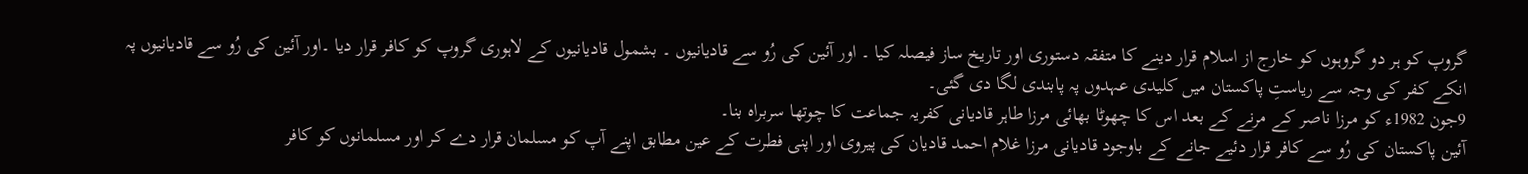گروپ کو ہر دو گروہوں کو خارج از اسلام قرار دینے کا متفقہ دستوری اور تاریخ ساز فیصلہ کیا ۔ اور آئین کی رُو سے قادیانیوں ۔ بشمول قادیانیوں کے لاہوری گروپ کو کافر قرار دیا ۔اور آئین کی رُو سے قادیانیوں پہ انکے کفر کی وجہ سے ریاستِ پاکستان میں کلیدی عہدوں پہ پابندی لگا دی گئی۔
9جون 1982ء کو مرزا ناصر کے مرنے کے بعد اس کا چھوٹا بھائی مرزا طاہر قادیانی کفریہ جماعت کا چوتھا سربراہ بنا۔
آئین پاکستان کی رُو سے کافر قرار دئیے جانے کے باوجود قادیانی مرزا غلام احمد قادیان کی پیروی اور اپنی فطرت کے عین مطابق اپنے آپ کو مسلمان قرار دے کر اور مسلمانوں کو کافر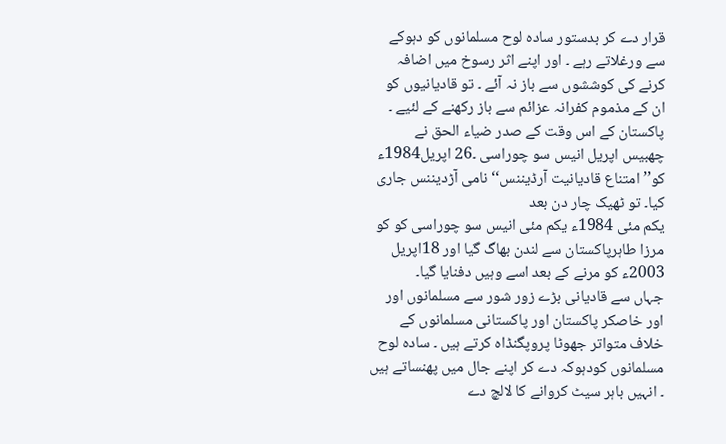قرار دے کر بدستور سادہ لوح مسلمانوں کو دہوکے سے ورغلاتے رہے ۔ اور اپنے اثر رسوخ میں اضافہ کرنے کی کوششوں سے باز نہ آئے ۔ تو قادیانیوں کو ان کے مذموم کفرانہ عزائم سے باز رکھنے کے لئیے ۔ پاکستان کے اس وقت کے صدر ضیاء الحق نے چھبیس اپریل انیس سو چوراسی ۔26 اپریل1984ء کو’’امتناع قادیانیت آرڈیننس‘‘ نامی آڑدیننس جاری کیا۔ تو ٹھیک چار دن بعد
یکم مئی 1984ء یکم مئی انیس سو چوراسی کو کو مرزا طاہرپاکستان سے لندن بھاگ گیا اور 18اپریل 2003ء کو مرنے کے بعد اسے وہیں دفنایا گیا۔
جہاں سے قادیانی بڑے زور شور سے مسلمانوں اور اور خاصکر پاکستان اور پاکستانی مسلمانوں کے خلاف متواتر جھوٹا پروپگنڈاہ کرتے ہیں ۔ سادہ لوح مسلمانوں کودہوکہ دے کر اپنے جال میں پھنساتے ہیں ۔ انہیں باہر سیٹ کروانے کا لالچ دے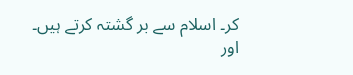کر۔ اسلام سے بر گشتہ کرتے ہیں۔ اور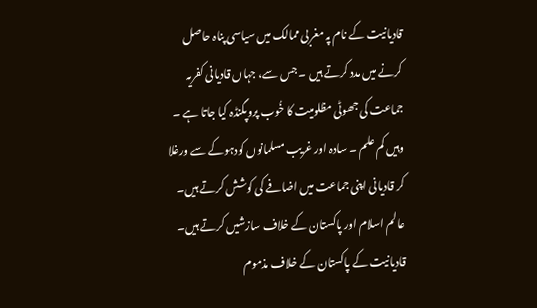قادیانیت کے نام پہ مغربی ممالک میں سیاسی پناہ حاصل کرنے میں مدد کرتے ہیں ۔ جس سے، جہاں قادیانی کفریہ جماعت کی جھوٹی مظلومیت کا خُوب پروپگنڈہ کیا جاتا ہے ۔ وہیں کم علم ۔ سادہ اور غریب مسلمانوں کودہوکے سے ورغلا کر قادیانی اپنی جماعت میں اضافے کی کوشش کرتے ہیں۔ عالم اسلام اور پاکستان کے خلاف سازشیں کرتے ہیں۔ قادیانیت کے پاکستان کے خلاف مذموم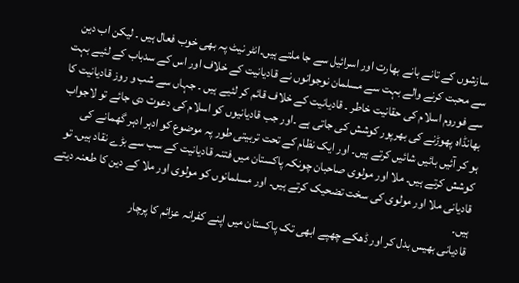سازشوں کے تانے بانے بھارت اور اسرائیل سے جا ملتے ہیں۔انٹر نیٹ پہ بھی خوب فعال ہیں ۔ لیکن اب دین سے محبت کرنے والے بہت سے مسلمان نوجوانوں نے قادیانیت کے خلاف اور اس کے سدباب کے لئیے بہت سے فوروم اسلام کی حقانیت خاطر ۔ قادیانیت کے خلاف قائم کر لئیے ہیں ۔ جہاں سے شب و روز قادیانیت کا بھانڈاہ پھوڑنے کی بھرپور کوشش کی جاتی ہے ۔اور جب قادیانیوں کو اسلام کی دعوت دی جائے تو لاجواب ہو کر آئیں بائیں شائیں کرتے ہیں۔ اور ایک نظام کے تحت تربیتی طور پہ موضوع کو ادہر ادہر گھمانے کی کوشش کرتے ہیں۔ ملا اور مولوی صاحبان چونکہ پاکستان میں فتنہ قادیانیت کے سب سے بڑے نقاد ہیں۔ تو قادیانی ملا اور مولوی کی سخت تضحیک کرتے ہیں۔ اور مسلمانوں کو مولوی اور ملا کے دین کا طعنہ دیتے ہیں۔
قادیانی بھیس بدل کر اور ڈھکے چھپے ابھی تک پاکستان میں اپنے کفرانہ عزائم کا پرچار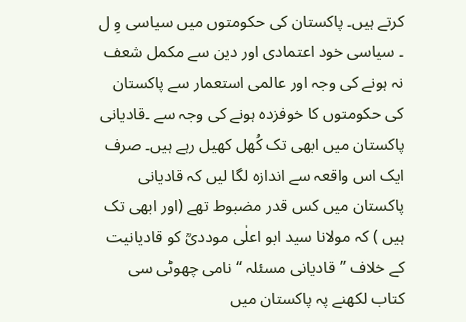کرتے ہیں۔ پاکستان کی حکومتوں میں سیاسی وِ ل ۔ سیاسی خود اعتمادی اور دین سے مکمل شعف نہ ہونے کی وجہ اور عالمی استعمار سے پاکستان کی حکومتوں کا خوفزدہ ہونے کی وجہ سے ۔قادیانی پاکستان میں ابھی تک کُھل کھیل رہے ہیں۔ صرف ایک اس واقعہ سے اندازہ لگا لیں کہ قادیانی پاکستان میں کس قدر مضبوط تھے (اور ابھی تک ہیں ) کہ مولانا سید ابو اعلٰی موددیؒ کو قادیانیت کے خلاف ”قادیانی مسئلہ “ نامی چھوٹی سی کتاب لکھنے پہ پاکستان میں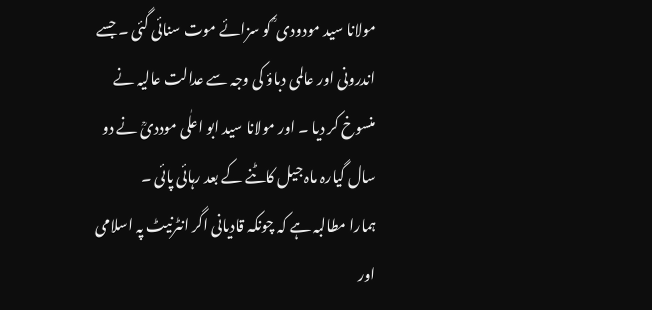مولانا سید مودودی ؒ کو سزائے موت سنائی گئی ۔ جسے اندرونی اور عالمی دباؤ کی وجہ سے عدالت عالیہ نے منسوخ کر دیا ۔ اور مولانا سید ابو اعلٰی موددیؒ نے دو سال گیارہ ماہ جیل کاٹنے کے بعد رہائی پائی ۔
ہمارا مطالبہ ہے کہ چونکہ قادیانی اگر انٹرنیٹ پہ اسلامی اور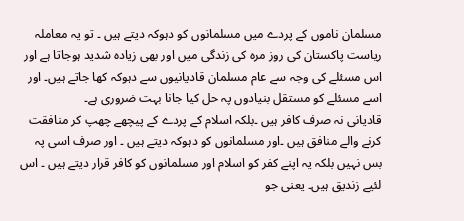مسلمان ناموں کے پردے میں مسلمانوں کو دہوکہ دیتے ہیں ۔ تو یہ معاملہ ریاست پاکستان کی روز مرہ کی زندگی میں اور بھی زیادہ شدید ہوجاتا ہے اور اس مسئلے کی وجہ سے عام مسلمان قادیانیوں سے دہوکہ کھا جاتے ہیں۔ اور اسے مسئلے کو مستقل بنیادوں پہ حل کیا جانا بہت ضروری ہے۔
قادیانی نہ صرف کافر ہیں ۔بلکہ اسلام کے پردے کے پیچھے چھپ کر منافقت کرنے والے منافق ہیں ۔اور مسلمانوں کو دہوکہ دیتے ہیں ۔ اور صرف اسی پہ بس نہیں بلکہ یہ اپنے کفر کو اسلام اور مسلمانوں کو کافر قرار دیتے ہیں ۔ اس لئیے زندیق ہیں۔ یعنی جو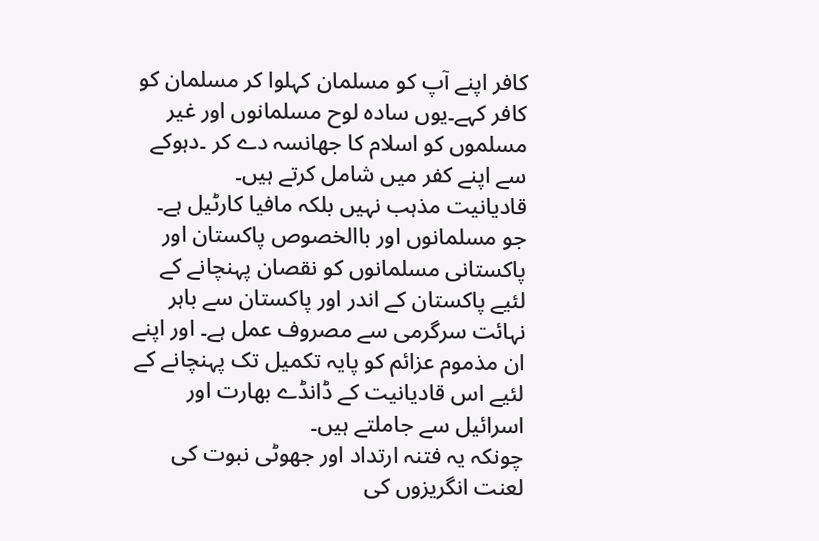کافر اپنے آپ کو مسلمان کہلوا کر مسلمان کو کافر کہے۔یوں سادہ لوح مسلمانوں اور غیر مسلموں کو اسلام کا جھانسہ دے کر ۔دہوکے سے اپنے کفر میں شامل کرتے ہیں۔
قادیانیت مذہب نہیں بلکہ مافیا کارٹیل ہے۔ جو مسلمانوں اور باالخصوص پاکستان اور پاکستانی مسلمانوں کو نقصان پہنچانے کے لئیے پاکستان کے اندر اور پاکستان سے باہر نہائت سرگرمی سے مصروف عمل ہے۔ اور اپنے ان مذموم عزائم کو پایہ تکمیل تک پہنچانے کے لئیے اس قادیانیت کے ڈانڈے بھارت اور اسرائیل سے جاملتے ہیں۔
چونکہ یہ فتنہ ارتداد اور جھوٹی نبوت کی لعنت انگریزوں کی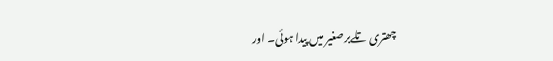چھتری تلےبرصغیر میں پیدا ہوئی۔ اور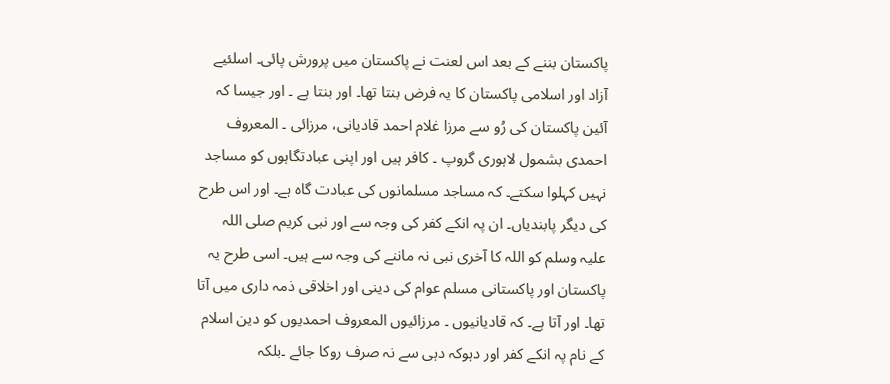پاکستان بننے کے بعد اس لعنت نے پاکستان میں پرورش پائی۔ اسلئیے آزاد اور اسلامی پاکستان کا یہ فرض بنتا تھا۔ اور بنتا ہے ۔ اور جیسا کہ آئین پاکستان کی رُو سے مرزا غلام احمد قادیانی، مرزائی ۔ المعروف احمدی بشمول لاہوری گروپ ۔ کافر ہیں اور اپنی عبادتگاہوں کو مساجد نہیں کہلوا سکتے۔ کہ مساجد مسلمانوں کی عبادت گاہ ہے۔ اور اس طرح کی دیگر پابندیاں۔ ان پہ انکے کفر کی وجہ سے اور نبی کریم صلی اللہ علیہ وسلم کو اللہ کا آخری نبی نہ ماننے کی وجہ سے ہیں۔ اسی طرح یہ پاکستان اور پاکستانی مسلم عوام کی دینی اور اخلاقی ذمہ داری میں آتا تھا۔ اور آتا ہے۔ کہ قادیانیوں ۔ مرزائیوں المعروف احمدیوں کو دین اسلام کے نام پہ انکے کفر اور دہوکہ دہی سے نہ صرف روکا جائے ۔بلکہ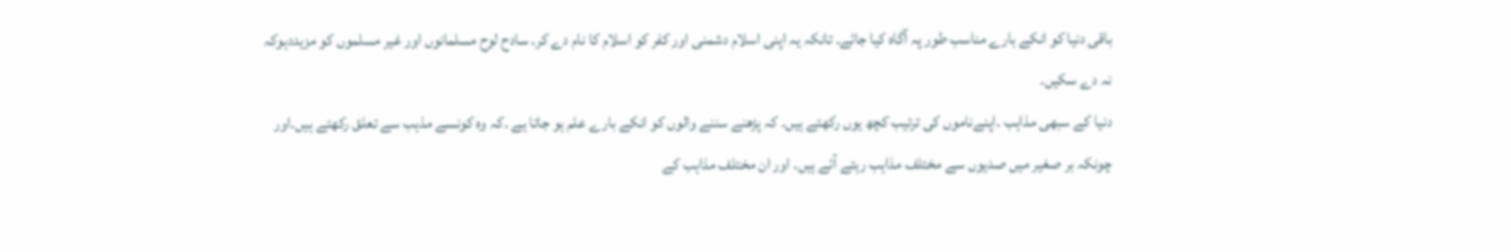باقی دنیا کو انکے بارے مناسب طور پہ آگاہ کیا جائے۔ تانکہ یہ اپنی اسلام دشمنی اور کفر کو اسلام کا نام دے کر۔ سادح لوح مسلمانوں اور غیر مسلموں کو مزیددہوکہ نہ دے سکیں۔
دنیا کے سبھی مذاہب ۔اپنےناموں کی ترتیب کچھ یوں رکھتے ہیں۔ کہ پڑھنے سننے والوں کو انکے بارے علم ہو جاتا ہے ۔کہ وہ کونسے مذہب سے تعلق رکھتے ہیں۔اور چونکہ بر صغیر میں صدیوں سے مختلف مذاہب رہتے آئے ہیں۔ اور ان مختلف مذاہب کے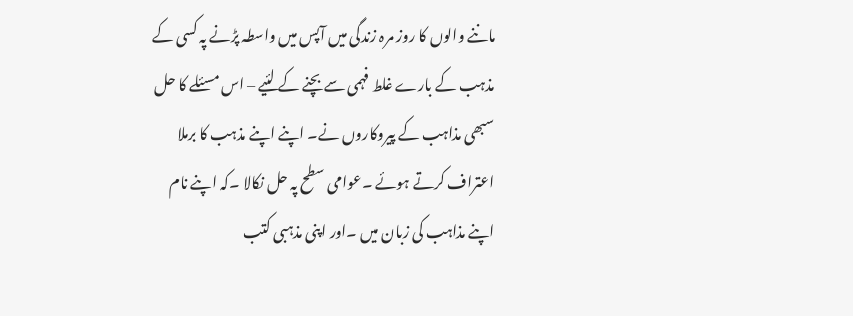ماننے والوں کا روز مرہ زندگی میں آپس میں واسطہ پڑنے پہ کسی کے مذہب کے بارے غلط فہمی سے بچنے کے لئیے – اس مسئلے کا حل سبھی مذاہب کے پیروکاروں نے۔ اپنے اپنے مذہب کا برملا اعتراف کرتے ہوئے ۔عوامی سطح پہ حل نکالا ۔کہ اپنے نام اپنے مذاہب کی زبان میں ۔اور اپنی مذہبی کتب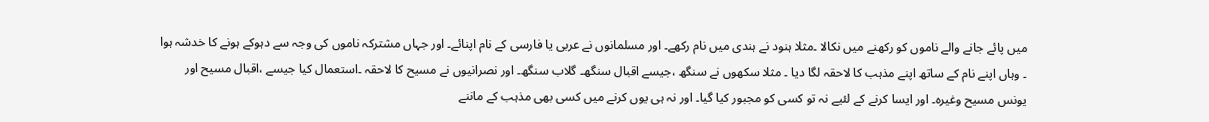میں پائے جانے والے ناموں کو رکھنے میں نکالا ۔مثلا ہنود نے ہندی میں نام رکھے۔ اور مسلمانوں نے عربی یا فارسی کے نام اپنائے۔ اور جہاں مشترکہ ناموں کی وجہ سے دہوکے ہونے کا خدشہ ہوا ۔ وہاں اپنے نام کے ساتھ اپنے مذہب کا لاحقہ لگا دیا ۔ مثلا سکھوں نے سنگھ ،جیسے اقبال سنگھ۔ گلاب سنگھ۔ اور نصرانیوں نے مسیح کا لاحقہ ۔استعمال کیا جیسے ،اقبال مسیح اور یونس مسیح وغیرہ۔ اور ایسا کرنے کے لئیے نہ تو کسی کو مجبور کیا گیا۔ اور نہ ہی یوں کرنے میں کسی بھی مذہب کے ماننے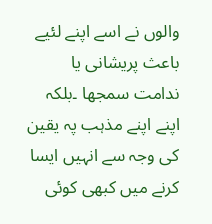والوں نے اسے اپنے لئیے باعث پریشانی یا ندامت سمجھا ۔بلکہ اپنے اپنے مذہب پہ یقین کی وجہ سے انہیں ایسا کرنے میں کبھی کوئی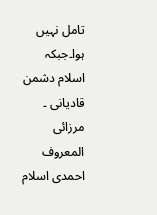تامل نہیں ہوا۔جبکہ اسلام دشمن قادیانی ۔ مرزائی المعروف احمدی اسلام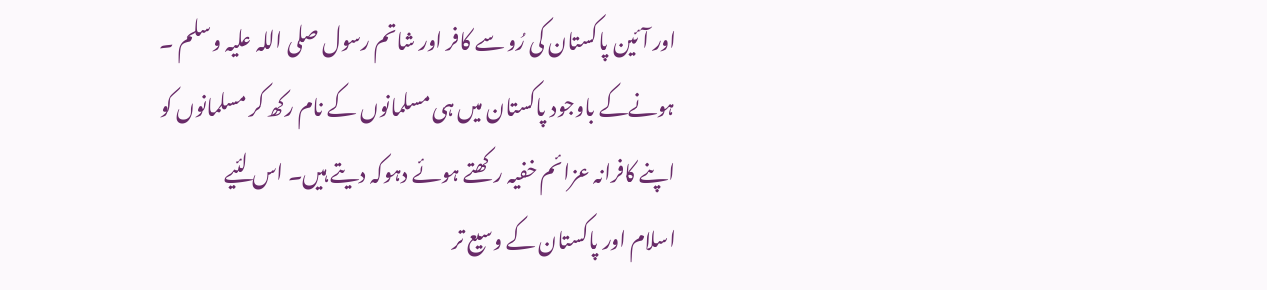اور آئین پاکستان کی رُو سے کافر اور شاتم رسول صلی اللہ علیہ وسلم ۔ ہونےکے باوجود پاکستان میں ہی مسلمانوں کے نام رکھ کر مسلمانوں کو اپنے کافرانہ عزائم خفیہ رکھتے ہوئے دہوکہ دیتے ہیں۔ اس لئیے
اسلام اور پاکستان کے وسیع تر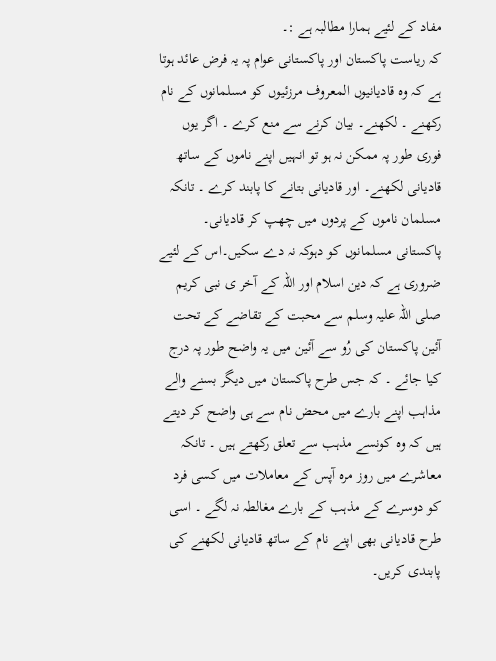مفاد کے لئیے ہمارا مطالبہ ہے :۔
کہ ریاست پاکستان اور پاکستانی عوام پہ یہ فرض عائد ہوتا ہے کہ وہ قادیانیوں المعروف مرزئیوں کو مسلمانوں کے نام رکھنے ۔ لکھنے۔ بیان کرنے سے منع کرے ۔ اگر یوں فوری طور پہ ممکن نہ ہو تو انہیں اپنے ناموں کے ساتھ قادیانی لکھنے۔ اور قادیانی بتانے کا پابند کرے ۔ تانکہ مسلمان ناموں کے پردوں میں چھپ کر قادیانی۔ پاکستانی مسلمانوں کو دہوکہ نہ دے سکیں۔اس کے لئیے ضروری ہے کہ دین اسلام اور اللہ کے آخر ی نبی کریم صلی اللہ علیہ وسلم سے محبت کے تقاضے کے تحت آئین پاکستان کی رُو سے آئین میں یہ واضح طور پہ درج کیا جائے ۔ کہ جس طرح پاکستان میں دیگر بسنے والے مذاہب اپنے بارے میں محض نام سے ہی واضح کر دیتے ہیں کہ وہ کونسے مذہب سے تعلق رکھتے ہیں ۔ تانکہ معاشرے میں روز مرہ آپس کے معاملات میں کسی فرد کو دوسرے کے مذہب کے بارے مغالطہ نہ لگے ۔ اسی طرح قادیانی بھی اپنے نام کے ساتھ قادیانی لکھنے کی پابندی کریں۔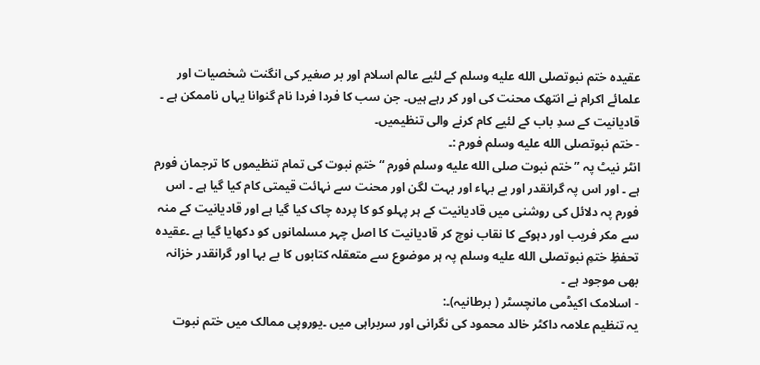عقیدہ ختم نبوتصلى الله عليه وسلم کے لئیے عالم اسلام اور بر صغیر کی انگنت شخصیات اور علمائے اکرام نے انتھک محنت کی اور کر رہے ہیں۔ جن سب کا فردا فردا نام گنوانا یہاں ناممکن ہے ۔
قادیانیت کے سدِ باب کے لئیے کام کرنے والی تنظیمیں۔
- ختم نبوتصلى الله عليه وسلم فورم :۔
انٹر نیٹ پہ ” ختم نبوت صلى الله عليه وسلم فورم “ ختمِ نبوت کی تمام تنظیموں کا ترجمان فورم ہے ۔ اور اس پہ گرانقدر اور بے بہاء اور بہت لگن اور محنت سے نہائت قیمتی کام کیا گیا ہے ۔ اس فورم پہ دلائل کی روشنی میں قادیانیت کے ہر پہلو کو کا پردہ چاک کیا گیا ہے اور قادیانیت کے منہ سے مکر فریب اور دہوکے کا نقاب نوچ کر قادیانیت کا اصل چہر مسلمانوں کو دکھایا گیا ہے ۔عقیدہ تحفظِ ختمِ نبوتصلى الله عليه وسلم پہ ہر موضوع سے متعقلہ کتابوں کا بے بہا اور گرانقدر خزانہ بھی موجود ہے ۔
- اسلامک اکیڈمی مانچسٹر ( برطانیہ)۔:
یہ تنظیم علامہ داکٹر خالد محمود کی نگرانی اور سربراہی میں ۔یوروپی ممالک میں ختم نبوت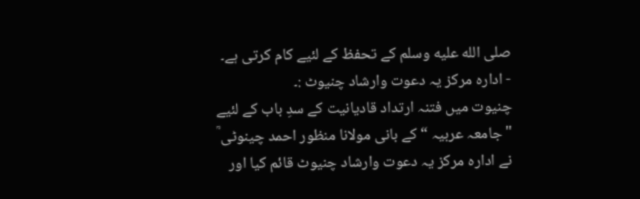صلى الله عليه وسلم کے تحفظ کے لئیے کام کرتی ہے۔
- ادارہ مرکز یہ دعوت وارشاد چنیوٹ :۔
چنیوت میں فتنہ ارتداد قادیانیت کے سدِ باب کے لئیے "جامعہ عربیہ “ کے بانی مولانا منظور احمد چینوٹی ؒ نے ادارہ مرکز یہ دعوت وارشاد چنیوٹ قائم کیا اور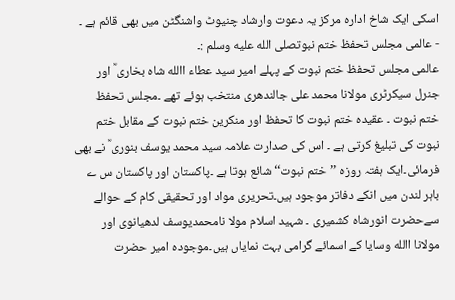اسکی ایک شاخ ادارہ مرکز یہ دعوت وارشاد چنیوٹ واشنگٹن میں بھی قائم ہے ۔
- عالمی مجلس تحفظ ختم نبوتصلى الله عليه وسلم :۔
عالمی مجلس تحفظ ختم نبوت کے پہلے امیر سید عطاء االله شاہ بخاری ؒ اور جنرل سیکرٹری مولانا محمد علی جالندھری منتخب ہوئے تھے ۔مجلس تحفظ ختم نبوت ۔ عقیدہ ختم نبوت کا تحفظ اور منکرین ختم نبوت کے مقابل ختم نبوت کی تبلیغ کرتی ہے ۔ اس کی صدارت علامہ سید محمد یوسف بنوری ؒ نے بھی فرمائی۔ایک ہفتہ روزہ ’’ختم نبوت‘‘شائع ہوتا ہے ۔پاکستان اور پاکستان س ے باہر لندن میں انکے دفاتر موجود ہیں۔تحریری مواد اور تحقیقی کام کے حوالے سےحضرت انورشاہ کشمیری ۔ شہید اسلام مولا نامحمدیوسف لدھیانوی اور مولانا االله وسایا کے اسمائے گرامی بہت نمایاں ہیں۔موجودہ امیر حضرت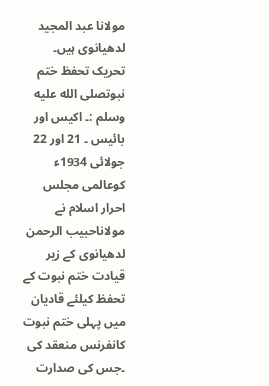مولانا عبد المجید لدھیانوی ہیں۔
تحریک تحفظ ختم نبوتصلى الله عليه وسلم :۔ اکیس اور بائیس ۔ 21 اور 22 جولائی 1934ء کوعالمی مجلس احرار اسلام نے مولاناحبیب الرحمن لدھیانوی کے زیر قیادت ختم نبوت کے تحفظ کیلئے قادیان میں پہلی ختم نبوت کانفرنس منعقد کی ۔جس کی صدارت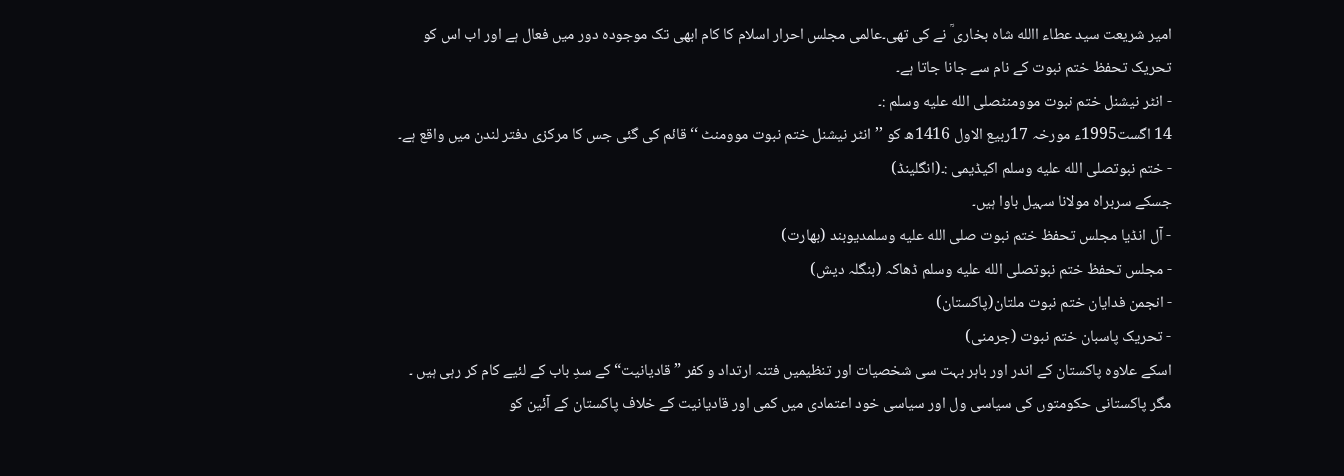امیر شریعت سید عطاء االله شاہ بخاری ؒ نے کی تھی۔عالمی مجلس احرار اسلام کا کام ابھی تک موجودہ دور میں فعال ہے اور اب اس کو تحریک تحفظ ختم نبوت کے نام سے جانا جاتا ہے۔
- انٹر نیشنل ختم نبوت موومنٹصلى الله عليه وسلم :۔
14 اگست1995ء مورخہ 17ربیع الاول 1416ھ کو ’’انٹر نیشنل ختم نبوت موومنٹ ‘‘قائم کی گئی جس کا مرکزی دفتر لندن میں واقع ہے۔
- ختم نبوتصلى الله عليه وسلم اکیڈیمی :۔(انگلینڈ)
جسکے سربراہ مولانا سہیل باوا ہیں۔
- آل انڈیا مجلس تحفظ ختم نبوت صلى الله عليه وسلمدیوبند (بھارت)
- مجلس تحفظ ختم نبوتصلى الله عليه وسلم ڈھاکہ (بنگلہ دیش)
- انجمن فدایان ختم نبوت ملتان(پاکستان)
- تحریک پاسبان ختم نبوت (جرمنی)
اسکے علاوہ پاکستان کے اندر اور باہر بہت سی شخصیات اور تنظیمیں فتنہ ارتداد و کفر ”قادیانیت“ کے سدِ باب کے لئیے کام کر رہی ہیں ۔ مگر پاکستانی حکومتوں کی سیاسی ول اور سیاسی خود اعتمادی میں کمی اور قادیانیت کے خلاف پاکستان کے آئین کو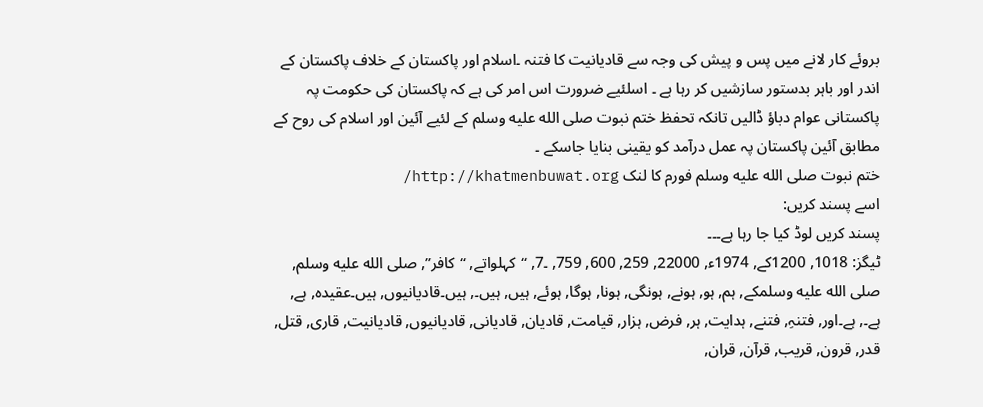بروئے کار لانے میں پس و پیش کی وجہ سے قادیانیت کا فتنہ ۔اسلام اور پاکستان کے خلاف پاکستان کے اندر اور باہر بدستور سازشیں کر رہا ہے ۔ اسلئیے ضرورت اس امر کی ہے کہ پاکستان کی حکومت پہ پاکستانی عوام دباؤ ڈالیں تانکہ تحفظ ختم نبوت صلى الله عليه وسلم کے لئیے آئین اور اسلام کی روح کے مطابق آئین پاکستان پہ عمل درآمد کو یقینی بنایا جاسکے ۔
ختم نبوت صلى الله عليه وسلم فورم کا لنک http://khatmenbuwat.org/
اسے پسند کریں:
پسند کریں لوڈ کیا جا رہا ہے۔۔۔
ٹیگز: 1018, 1200کے, 1974ء, 22000, 259, 600, 759, ۔7, ‘‘کہلواتے, “کافر”, صلى الله عليه وسلم, صلى الله عليه وسلمکے, ہم, ہو, ہونے, ہونگی, ہونا, ہوگا, ہوئے, ہیں, ہیں۔, ہیں۔قادیانیوں, ہیں۔عقیدہ, ہے, ہے۔, ہے۔اور, فتنہِ, فتنے, ہدایت, ہر, فرض, ہزار, قیامت, قادیان, قادیانی, قادیانیوں, قادیانیت, قاری, قتل, قدر, قرون, قریب, قرآن, قران,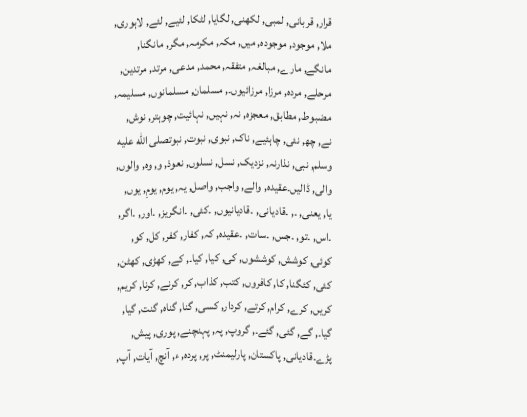قرار, قربانی, لمبی, لکھنی, لگایا, لٹکا, لئیے, لئے, لاہوری, ملا, موجود, موجودہ, میں, مکہ, مکرمہ, مگر, مانگنا, مانگے, مارے, مبالغہ, متفقہ, محمد, مدعی, مرتد, مرتدین, مرحلے, مردہ, مرزا, مرزائیوں۔, مسلمان, مسلمانوں, مسلیمہ, مضبوط, مطابق, معجزہ, نہ, نہیں, نہائیت, چوہتر, نوش, نے, چھ, نئی, چاہئیے, ناک, نبوی, نبوت, نبوتصلى الله عليه وسلم, نبی, نذارنہ, نزدیک, نسل, نسلوں, نعوذ, و, وہ, والوں, والی, ڈالیں۔عقیدہ, والے, واجب, واصل, یہ, یوم, یومِ, یوں, یا, یعنی, ۔, ۔قادیانی, ۔قادیانیوں, ۔کئی, ۔انگریز, ۔اور, ۔اگر, ۔اس, ۔تو, ۔جس, ۔سات, ۔عقیدہ, کہ, کفار, کفر, کل, کو, کوئی, کوشش, کوششوں, کی, کیا, کیا۔, کے, کھڑی, کھٹن, کئی, کئگنا, کا, کافروں, کتب, کذاب, کر, کرنے, کرنا, کریم, کریں, کرے, کرام, کرتے, کردار, کسی, گنا, گناہ, گنت, گیا, گیا۔, گے, گئی, گئے۔, گروپ, پہ, پہنچنے, پوری, پیش, پڑے۔قادیانی, پاکستان, پارلیمنٹ, پر, پردہ, ء, آنچ, آیات, آپ,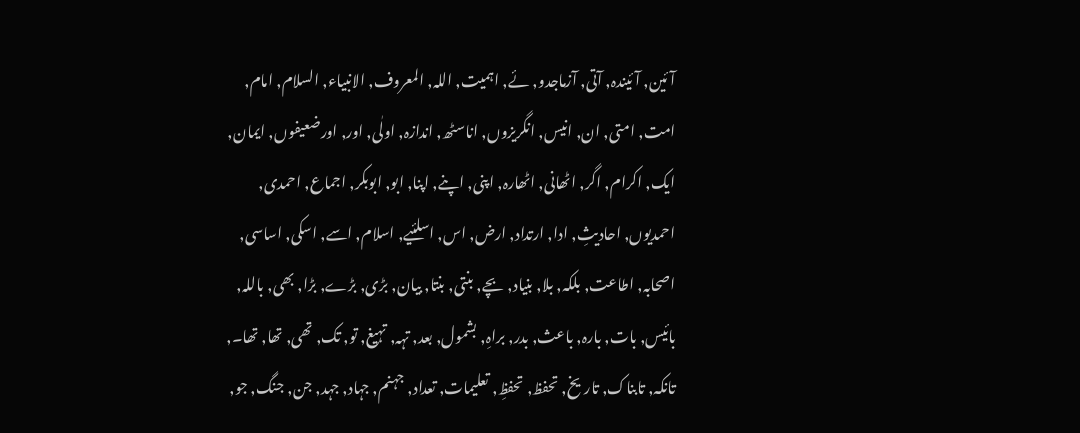آئین, آئیندہ, آتی, آزماجدو, ئے, اہمیت, اللہ, المعروف, الانبیاء, السلام, امام, امت, امتی, ان, انیس, انگریزوں, اناسٹھ, اندازہ, اولٰی, اور, اورضعیفوں, ایمان, ایک, اکرام, اگر, اٹھانی, اٹھارہ, اپنی, اپنے, اپنا, ابو, ابوبکر, اجماع, احمدی, احمدیوں, احادیثِ, ادا, ارتداد, ارض, اس, اسلئیے, اسلام, اسے, اسکی, اساسی, اصحابہ, اطاعت, بلکہ, بلا, بنیاد, بچے, بنتی, بنتا, بیان, بڑی, بڑے, بڑا, بھی, باللہ, بائیس, بات, بارہ, باعث, بدر, براہِ, بشمول, بعد, تہہ, تہیغ, تو, تک, تھی, تھا, تھا۔, تانکہ, تابناک, تاریخ, تحفظ, تحفظِ, تعلیمات, تعداد, جہنم, جہاد, جہد, جن, جنگ, جو,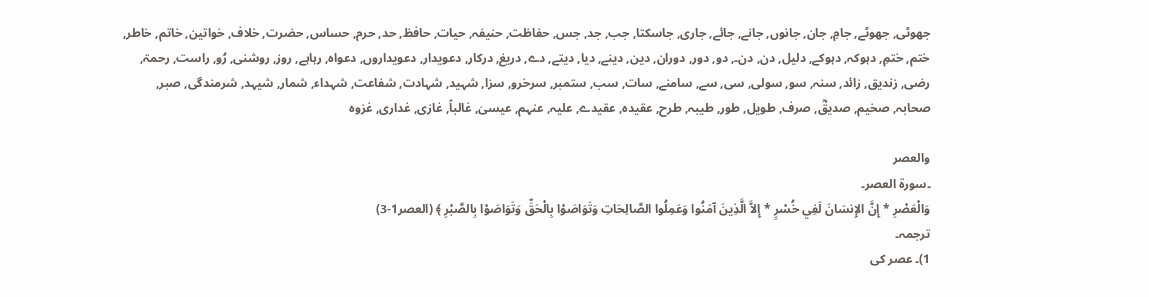جھوٹی, جھوٹے, جامِ, جان, جانوں, جانے, جائے, جاری, جاسکتا, جب, جد, جس, حفاظت, حنیفہ, حیات, حافظ, حد, حرم, حساس, حضرت, خلاف, خواتین, خاتم, خاطر, ختم, ختمِ, دہوکہ, دہوکے, دلیل, دن, دن۔, دو, دور, دوران, دین, دینے, دیا, دیتے, دے, دریغ, درکار, دعویدار, دعویداروں, دعواہ, رہاہے, روز, روشنی, رُو, راست, رحمۃ, رضی, زندیق, زائد, سنہ, سو, سولی, سی, سے, سامنے, سات, سب, ستمبر, سرخرو, سزا, شہید, شہادت, شفاعت, شہداء, شمار, شیہد, شرمندگی, صبر, صحابہ, صخیم, صدیقؓ, صرف, طویل, طور, طیبہ, طرح, عقیدہ, عقیدے, علیہ, عنہم, عیسیٰ, غالباً, غازی, غداری, غزوہ

والعصر
۔سورة العصر۔
وَالْعَصْرِ * إِنَّ الإِنسَانَ لَفِي خُسْرٍ * إِلاَّ الَّذِينَ آمَنُوا وَعَمِلُوا الصَّالِحَاتِ وَتَوَاصَوْا بِالْحَقِّ وَتَوَاصَوْا بِالصَّبْرِ ﴾ (العصر1-3)
ترجمہ۔
1)۔ عصر کی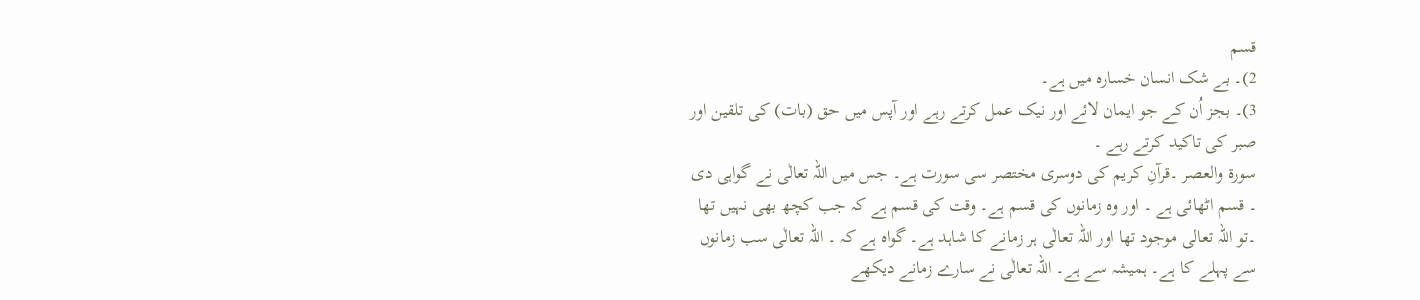قسم
2)۔ بے شک انسان خسارہ میں ہے۔
3)۔ بجز اُن کے جو ایمان لائے اور نیک عمل کرتے رہے اور آپس میں حق (بات) کی تلقین اور صبر کی تاکید کرتے رہے ۔
سورۃ والعصر ۔قرآنِ کریم کی دوسری مختصر سی سورت ہے۔ جس میں اللہ تعالٰی نے گواہی دی ۔ قسم اٹھائی ہے ۔ اور وہ زمانوں کی قسم ہے۔ وقت کی قسم ہے کہ جب کچھ بھی نہیں تھا ۔تو اللہ تعالی موجود تھا اور اللہ تعالٰی ہر زمانے کا شاہد ہے۔ گواہ ہے کہ ۔ اللہ تعالٰی سب زمانوں سے پہلے کا ہے۔ ہمیشہ سے ہے۔ اللہ تعالٰی نے سارے زمانے دیکھے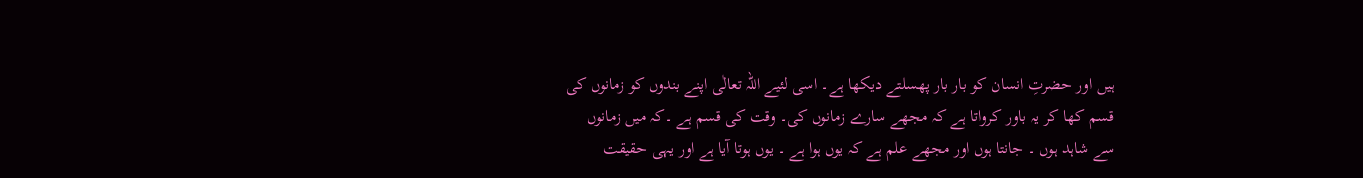ہیں اور حضرتِ انسان کو بار بار پھسلتے دیکھا ہے۔ اسی لئیے اللہ تعالٰی اپنے بندوں کو زمانوں کی قسم کھا کر یہ باور کرواتا ہے کہ مجھے سارے زمانوں کی۔ وقت کی قسم ہے ۔کہ میں زمانوں سے شاہد ہوں ۔ جانتا ہوں اور مجھے علم ہے کہ یوں ہوا ہے ۔ یوں ہوتا آیا ہے اور یہی حقیقت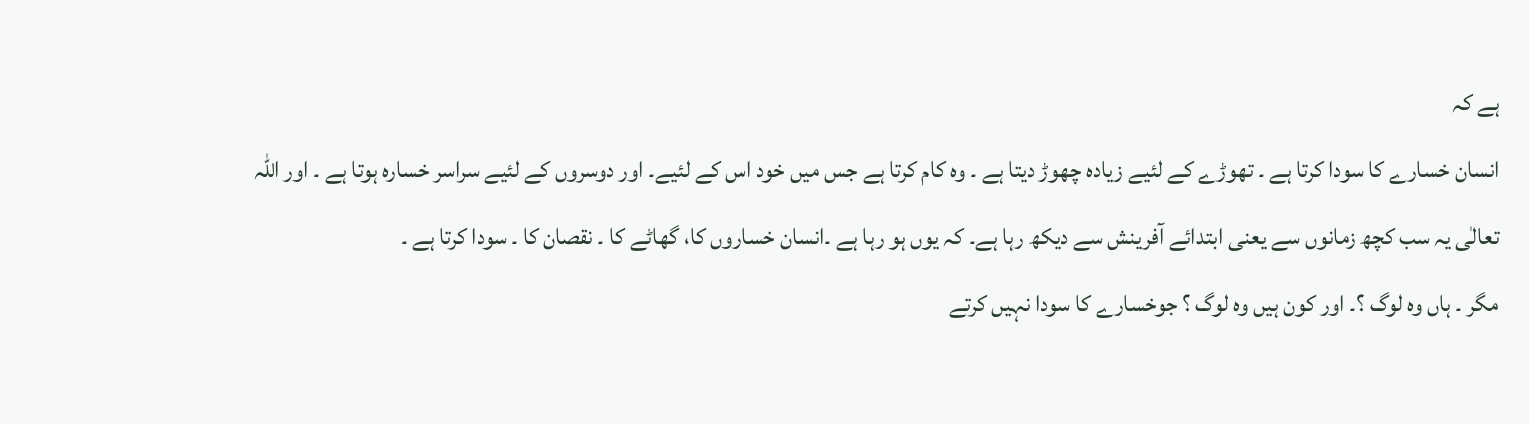ہے کہ
انسان خسارے کا سودا کرتا ہے ۔ تھوڑے کے لئیے زیادہ چھوڑ دیتا ہے ۔ وہ کام کرتا ہے جس میں خود اس کے لئیے۔ اور دوسروں کے لئیے سراسر خسارہ ہوتا ہے ۔ اور اللہ تعالٰی یہ سب کچھ زمانوں سے یعنی ابتدائے آفرینش سے دیکھ رہا ہے۔ کہ یوں ہو رہا ہے ۔انسان خساروں کا، گھاٹے کا ۔ نقصان کا ۔ سودا کرتا ہے ۔
مگر ۔ ہاں وہ لوگ ؟۔ اور کون ہیں وہ لوگ ؟ جوخسارے کا سودا نہیں کرتے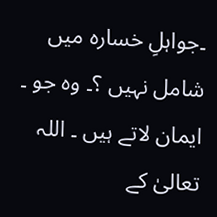۔جواہلِ خسارہ میں شامل نہیں ؟۔ وہ جو ۔ ایمان لاتے ہیں ۔ اللہ تعالیٰ کے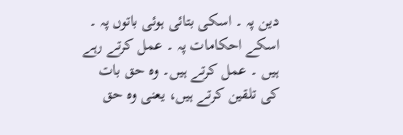دین پہ ۔ اسکی بتائی ہوئی باتوں پہ ۔ اسکے احکامات پہ ۔ عمل کرتے رہے ہیں ۔ عمل کرتے ہیں۔ وہ حق بات کی تلقین کرتے ہیں، یعنی وہ حق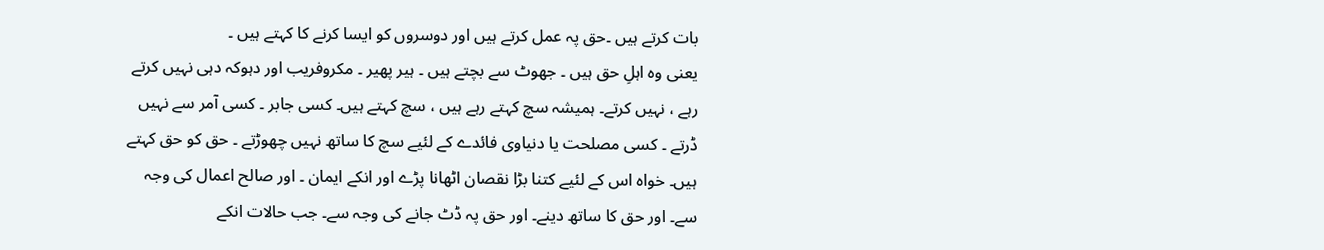بات کرتے ہیں ۔حق پہ عمل کرتے ہیں اور دوسروں کو ایسا کرنے کا کہتے ہیں ۔
یعنی وہ اہلِ حق ہیں ۔ جھوٹ سے بچتے ہیں ۔ ہیر پھیر ۔ مکروفریب اور دہوکہ دہی نہیں کرتے رہے ، نہیں کرتے۔ ہمیشہ سچ کہتے رہے ہیں ، سچ کہتے ہیں۔ کسی جابر ۔ کسی آمر سے نہیں ڈرتے ۔ کسی مصلحت یا دنیاوی فائدے کے لئیے سچ کا ساتھ نہیں چھوڑتے ۔ حق کو حق کہتے ہیں۔ خواہ اس کے لئیے کتنا بڑا نقصان اٹھانا پڑے اور انکے ایمان ۔ اور صالح اعمال کی وجہ سے۔ اور حق کا ساتھ دینے۔ اور حق پہ ڈٹ جانے کی وجہ سے۔ جب حالات انکے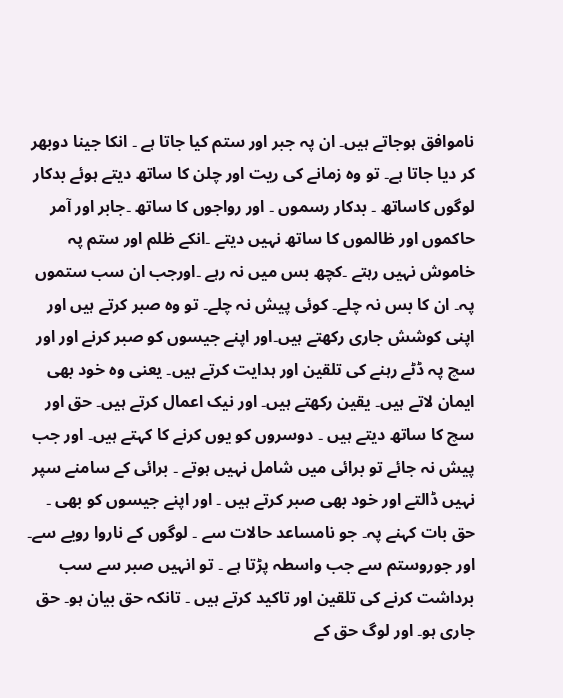ناموافق ہوجاتے ہیں۔ ان پہ جبر اور ستم کیا جاتا ہے ۔ انکا جینا دوبھر کر دیا جاتا ہے۔ تو وہ زمانے کی ریت اور چلن کا ساتھ دیتے ہوئے بدکار لوگوں کاساتھ ۔ بدکار رسموں ۔ اور رواجوں کا ساتھ ۔جابر اور آمر حاکموں اور ظالموں کا ساتھ نہیں دیتے ۔انکے ظلم اور ستم پہ خاموش نہیں رہتے ۔کچھ بس میں نہ رہے ۔اورجب ان سب ستموں پہ۔ ان کا بس نہ چلے۔ کوئی پیش نہ چلے۔ تو وہ صبر کرتے ہیں اور اپنی کوشش جاری رکھتے ہیں۔اور اپنے جیسوں کو صبر کرنے اور اور سچ پہ ڈٹے رہنے کی تلقین اور ہدایت کرتے ہیں۔ یعنی وہ خود بھی ایمان لاتے ہیں۔ یقین رکھتے ہیں۔ اور نیک اعمال کرتے ہیں۔ حق اور سچ کا ساتھ دیتے ہیں ۔ دوسروں کو یوں کرنے کا کہتے ہیں۔ اور جب پیش نہ جائے تو برائی میں شامل نہیں ہوتے ۔ برائی کے سامنے سپر نہیں ڈالتے اور خود بھی صبر کرتے ہیں ۔ اور اپنے جیسوں کو بھی ۔ حق بات کہنے پہ۔ جو نامساعد حالات سے ۔ لوگوں کے ناروا رویے سے۔ اور جوروستم سے جب واسطہ پڑتا ہے ۔ تو انہیں صبر سے سب برداشت کرنے کی تلقین اور تاکید کرتے ہیں ۔ تانکہ حق بیان ہو۔ حق جاری ہو۔ اور لوگ حق کے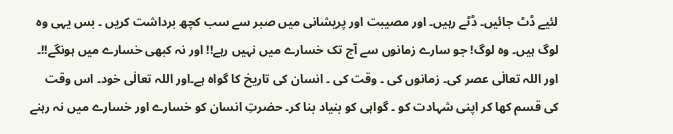لئیے ڈٹ جائیں۔ ڈٹے رہیں۔ اور مصیبت اور پریشانی میں صبر سے سب کچھ برداشت کریں ۔ بس یہی وہ لوگ ہیں۔ وہ لوگ! جو سارے زمانوں سے آج تک خسارے میں نہیں رہے!! اور نہ کبھی خسارے میں ہونگے!!۔
اور اللہ تعالٰی عصر کی۔ زمانوں کی ۔ وقت کی ۔ انسان کی تاریخ کا گواہ ہے۔اور اللہ تعالٰی خود۔ اس وقت کی قسم کھا کر اپنی شہادت کو ۔ گواہی کو بنیاد بنا کر۔ حضرتِ انسان کو خسارے اور خسارے میں نہ رہنے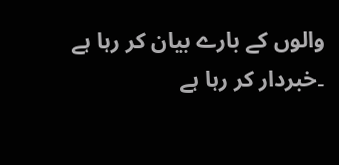والوں کے بارے بیان کر رہا ہے ۔خبردار کر رہا ہے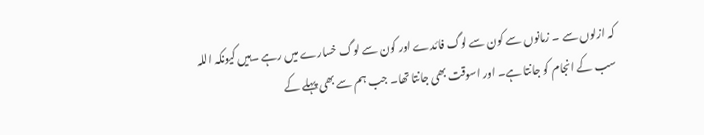کہ ازلوں سے ۔ زمانوں سے کون سے لوگ فائدے اور کون سے لوگ خسارے میں رہے ۔ہیں کیونکہ اللہ سب کے انجام کو جانتا ہے۔ اور اسوقت بھی جانتا تھا۔ جب ہم سے بھی پہلے کے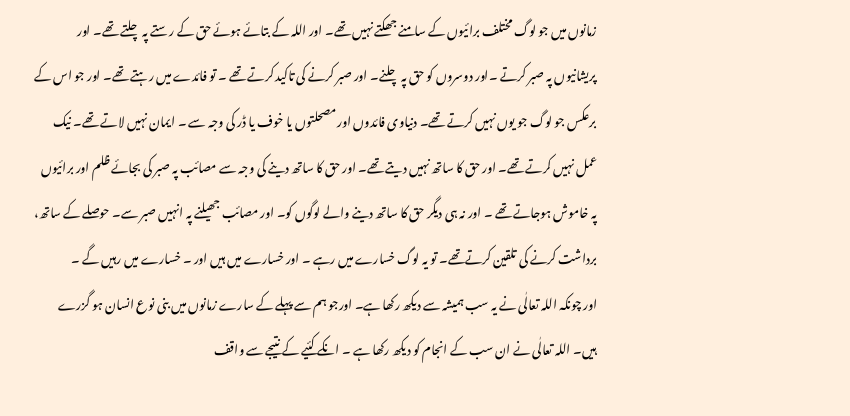زمانوں میں جو لوگ مختلف برائیوں کے سامنے جھکتے نہیں تھے۔ اور اللہ کے بتائے ہوئے حق کے رستے پہ چلتے تھے۔ اور پریشانیوں پہ صبر کرتے ۔اور دوسروں کو حق پہ چلنے۔ اور صبر کرنے کی تاکید کرتے تھے ۔ تو فائدے میں رہتے تھے۔ اور جو اس کے برعکس جو لوگ جو یوں نہیں کرتے تھے۔ دنیاوی فائدوں اور مصحلتوں یا خوف یا ڈر کی وجہ سے ۔ ایمان نہیں لاتے تھے۔ نیک عمل نہیں کرتے تھے۔ اور حق کا ساتھ نہیں دیتے تھے۔ اور حق کا ساتھ دینے کی وجہ سے مصائب پہ صبر کی بجائے ظلم اور برائیوں پہ خاموش ہوجاتے تھے ۔ اور نہ ہی دیگر حق کا ساتھ دینے والے لوگوں کو۔ اور مصائب جھیلنے پہ انہیں صبر سے۔ حوصلے کے ساتھ، برداشت کرنے کی تلقین کرتےتھے۔ تو یہ لوگ خسارے میں رہے ۔ اور خسارے میں ہیں اور ۔ خسارے میں رہیں گے ۔
اور چونکہ اللہ تعالٰی نے یہ سب ہمیشہ سے دیکھ رکھا ہے۔ اورجو ہم سے پہلے کے سارے زمانوں میں بنی نوع انسان ہو گزرے ہیں۔ اللہ تعالٰی نے ان سب کے انجام کو دیکھ رکھا ہے ۔ انکے کئیے کے نتیجے سے واقف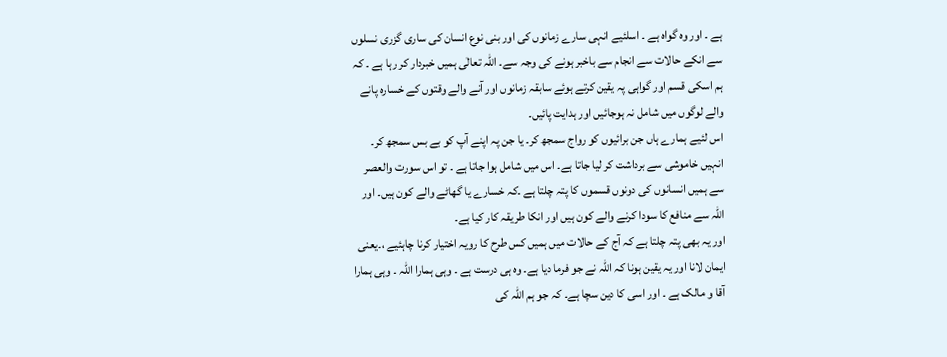ہے ۔ اور وہ گواہ ہے ۔ اسلئیے انہی سارے زمانوں کی اور بنی نوع انسان کی ساری گزری نسلوں سے انکے حالات سے انجام سے باخبر ہونے کی وجہ سے۔ اللہ تعالٰی ہمیں خبردار کر رہا ہے ۔ کہ ہم اسکی قسم اور گواہی پہ یقین کرتے ہوئے سابقہ زمانوں اور آنے والے وقتوں کے خسارہ پانے والے لوگوں میں شامل نہ ہوجائیں اور ہدایت پائیں۔
اس لئیے ہمارے ہاں جن برائیوں کو رواج سمجھ کر۔ یا جن پہ اپنے آپ کو بے بس سمجھ کر۔ انہیں خاموشی سے برداشت کر لیا جاتا ہے۔ اس میں شامل ہوا جاتا ہے ۔ تو اس سورت والعصر سے ہمیں انسانوں کی دونوں قسموں کا پتہ چلتا ہے ۔کہ خسارے یا گھاٹے والے کون ہیں۔ اور اللہ سے منافع کا سودا کرنے والے کون ہیں اور انکا طریقہ کار کیا ہے۔
اور یہ بھی پتہ چلتا ہے کہ آج کے حالات میں ہمیں کس طرح کا رویہ اختیار کرنا چاہئیے ،۔یعنی ایمان لانا اور یہ یقین ہونا کہ اللہ نے جو فرما دیا ہے۔ وہ ہی درست ہے ۔ وہی ہمارا اللہ ۔ وہی ہمارا آقا و مالک ہے ۔ اور اسی کا دین سچا ہے۔ کہ جو ہم اللہ کی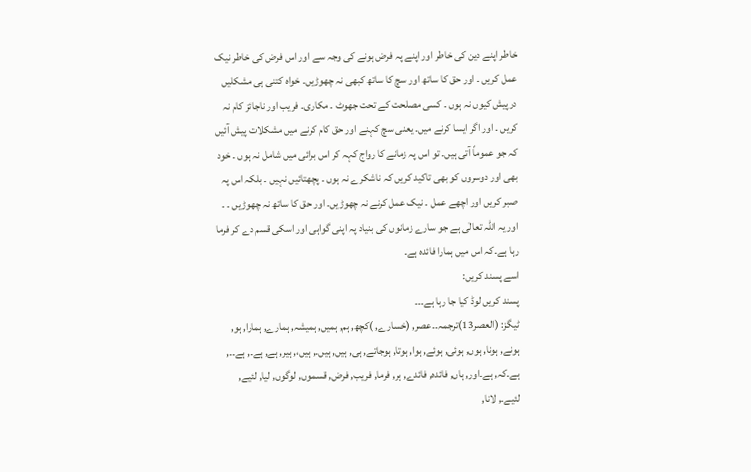خاطر اپنے دین کی خاطر اور اپنے پہ فرض ہونے کی وجہ سے اور اس فرض کی خاطر نیک عمل کریں ۔ اور حق کا ساتھ اور سچ کا ساتھ کبھی نہ چھوڑیں۔ خواہ کتنی ہی مشکلیں درپیش کیوں نہ ہوں ۔ کسی مصلحت کے تحت جھوٹ ۔ مکاری۔ فریب اور ناجائز کام نہ کریں ۔ اور اگر ایسا کرنے میں۔ یعنی سچ کہنے اور حق کام کرنے میں مشکلات پیش آئیں کہ جو عموماً آتی ہیں۔ تو اس پہ زمانے کا رواج کہہ کر اس برائی میں شامل نہ ہوں ۔ خود بھی اور دوسروں کو بھی تاکید کریں کہ ناشکرے نہ ہوں ۔ پچھتائیں نہیں ۔ بلکہ اس پہ صبر کریں اور اچھے عمل ۔ نیک عمل کرنے نہ چھوڑیں۔ اور حق کا ساتھ نہ چھوڑیں ۔ ۔ اور یہ اللہ تعالٰی ہے جو سارے زمانوں کی بنیاد پہ اپنی گواہی اور اسکی قسم دے کر فرما رہا ہے۔کہ اس میں ہمارا فائدہ ہے۔
اسے پسند کریں:
پسند کریں لوڈ کیا جا رہا ہے۔۔۔
ٹیگز: (العصر13)ترجمہ۔۔عصر, (خسارے, )کچھ, ہم, ہمیں, ہمیشہ, ہمارے, ہمارا, ہو, ہونے, ہونا, ہوں, ہوئی, ہوئے, ہوا, ہوتا, ہوجاتے, ہی, ہیں, ہیں۔, ہیں،, ہیر, ہے, ہے۔, ہے۔۔, ہے۔کہ, ہے۔اور, ہاں, فائدہ, فائدے, ہر, فرما, فریب, فرض, قسموں, لوگوں, لیا, لئیے, لئیے۔, لانا,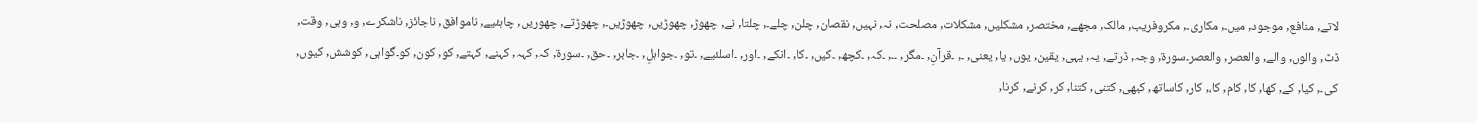لاتے, منافع, موجود, میں۔, مکاری۔, مکروفریب, مالک, مجھے, مختصر, مشکلیں, مشکلات, مصلحت, نہ, نہیں, نقصان, چلن, چلے۔, چلتا, نے, چھوڑ, چھوڑیں, چھوڑیں۔, چھوڑتے, چھوریں, چاہئیے, ناموافق, ناجائز, ناشکرے, و, وہی, وقت, ڈٹ, والوں, والے, والعصر, والعصر۔سورة, وجہ, ڈرتے, یہ, یہی, یقین, یوں, یا, یعنی, ۔, ۔قرآنِ, ۔مگر, ۔۔, ۔کہ, ۔کچھ, ۔کیں, ۔کا, ۔انکے, ۔اور, ۔اسلئیے, ۔تو, ۔جواہلِ, ۔جابر, ۔حق, ۔سورۃ, کہ, کہہ, کہنے, کہتے, کو, کون, کو۔گواہی, کوشش, کیوں, کی۔, کیا, کے, کھا, کا, کام, کا،, کار, کاساتھ, کبھی, کتنی, کتنا, کر, کرنے, کرنا,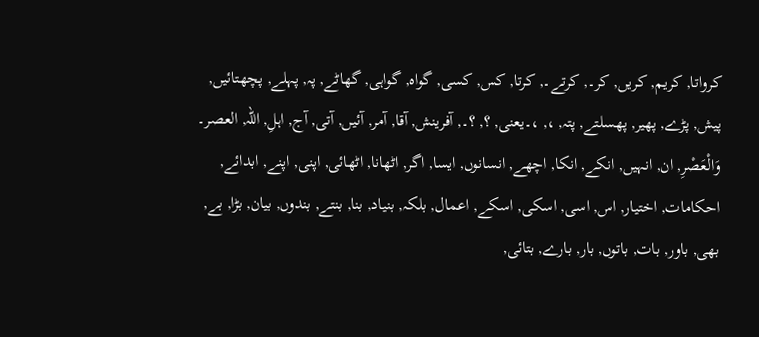کرواتا, کریم, کریں, کر۔, کرتے۔, کرتا, کس, کسی, گواہ, گواہی, گھاٹے, پہ, پہلے, پچھتائیں, پیش, پڑے, پھیر, پھسلتے, پتہ, ،, ،۔یعنی, ؟, ؟۔, آفرینش, آقا, آمر, آئیں, آتی, آج, اہلِ, اللہ, العصر۔ وَالْعَصْرِ, ان, انہیں, انکے, انکا, اچھے, انسانوں, ایسا, اگر, اٹھانا, اٹھائی, اپنی, اپنے, ابدائے, احکامات, اختیار, اس, اسی, اسکی, اسکے, اعمال, بلکہ, بنیاد, بنا, بنتے, بندوں, بیان, بڑا, بے, بھی, باور, بات, باتوں, بار, بارے, بتائی,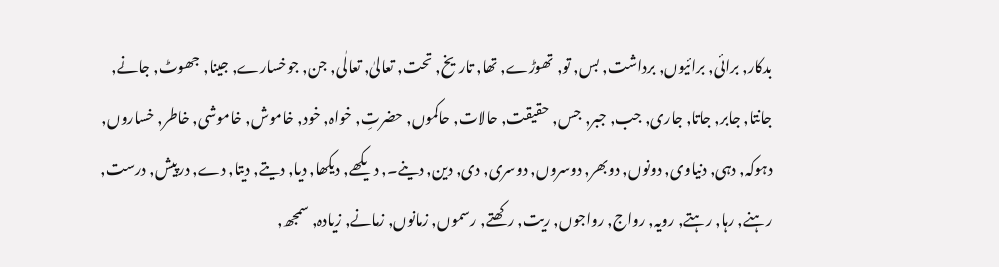بدکار, برائی, برائیوں, برداشت, بس, تو, تھوڑے, تھا, تاریخ, تحت, تعالیٰ, تعالٰی, جن, جوخسارے, جینا, جھوٹ, جانے, جانتا, جابر, جاتا, جاری, جب, جبر, جس, حقیقت, حالات, حاکموں, حضرتِ, خواہ, خود, خاموش, خاموشی, خاطر, خساروں, دہوکہ, دہی, دنیاوی, دونوں, دوبھر, دوسروں, دوسری, دی, دین, دینے۔, دیکھے, دیکھا, دیا, دیتے, دیتا, دے, درپیش, درست, رہنے, رہا, رہتے, رویہ, رواج, رواجوں, ریت, رکھتے, رسموں, زمانوں, زمانے, زیادہ, سمجھ,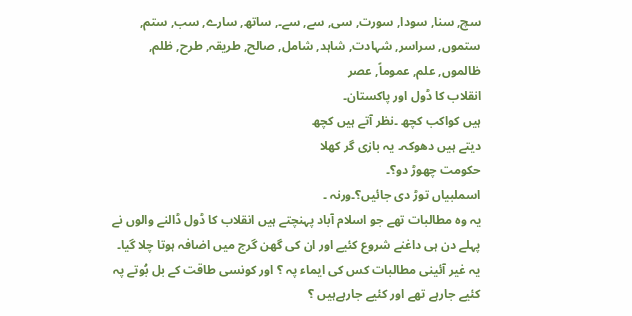سچ, سنا, سودا, سورت, سی, سے, سے۔, ساتھ, سارے, سب, ستم, ستموں, سراسر, شہادت, شاہد, شامل, صالح, طریقہ, طرح, ظلم, ظالموں, علم, عموماً, عصر
انقلاب کا ڈول اور پاکستان۔
ہیں کواکب کچھ ۔نظر آتے ہیں کچھ
دیتے ہیں دھوکہ۔ یہ بازی گر کھلا
حکومت چھوڑ دو؟۔
اسملبیاں توڑ دی جائیں؟۔ورنہ ۔
یہ وہ مطالبات تھے جو اسلام آباد پہنچتے ہیں انقلاب کا ڈول ڈالنے والوں نے پہلے دن ہی داغنے شروع کئیے اور ان کی گھن گرج میں اضافہ ہوتا چلا گیا۔
یہ غیر آئینی مطالبات کس کی ایماء پہ ؟ اور کونسی طاقت کے بل بُوتے پہ کئیے جارہے تھے اور کئیے جارہےہیں ؟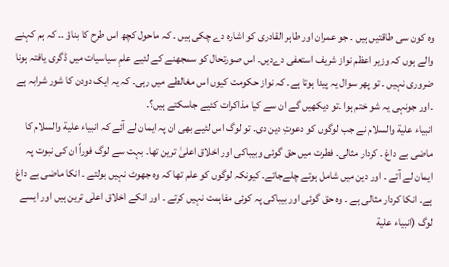وہ کون سی طاقتیں ہیں ۔ جو عمران اور طاہر القادری کو اشارہ دے چکی ہیں ۔ کہ ماحول کچھ اس طرح کا بناؤ ۔۔ کہ ہم کہنے والے ہوں کہ وزیر اعظم نواز شریف استعفی دےدیں۔ اس صورتحال کو سمجھنے کے لئیے علمِ سیاسیات میں ڈگری یافتہ ہونا ضروری نہیں ۔ تو پھر سوال یہ پیدا ہوتا ہے۔ کہ نواز حکومت کیوں اس مغالطے میں رہی۔ کہ یہ ایک دودن کا شور شرابہ ہے ۔اور جونہی یہ شو ختم ہوا ۔تو دیکھیں گے ان سے کیا مذاکرات کئیے جاسکتے ہیں؟۔
انبیاء علیة والسلام نے جب لوگوں کو دعوتِ دین دی۔ تو لوگ اس لئیے بھی ان پہ ایمان لے آئے کہ انبیاء علیة والسلام کا ماضی بے داغ ۔ کردار مثالی۔ فطرت میں حق گوئی وبیباکی اور اخلاق اعلیٰ ترین تھا۔ بہت سے لوگ فوراً ان کی نبوت پہ ایمان لے آتے ۔ اور دین میں شامل ہوتے چلےجاتے۔ کیونکہ لوگوں کو علم تھا کہ وہ جھوٹ نہیں بولتے ۔ انکا ماضی بے داغ ہے۔ انکا کردار مثالی ہے ۔ وہ حق گوئی اور بیباکی پہ کوئی مفاہمت نہیں کرتے ۔ اور انکے اخلاق اعلٰی ترین ہیں اور ایسے لوگ (انبیاء علیة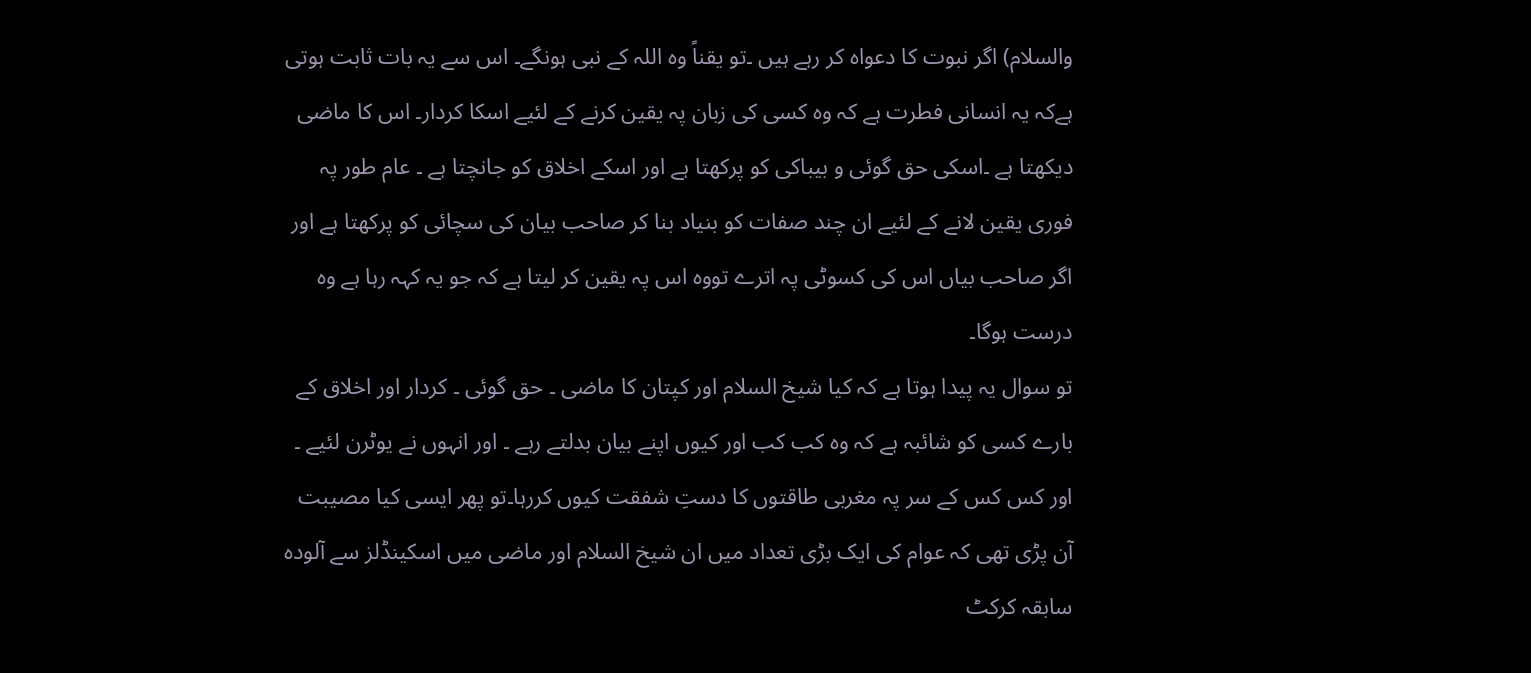والسلام) اگر نبوت کا دعواہ کر رہے ہیں ۔تو یقناً وہ اللہ کے نبی ہونگے۔ اس سے یہ بات ثابت ہوتی ہےکہ یہ انسانی فطرت ہے کہ وہ کسی کی زبان پہ یقین کرنے کے لئیے اسکا کردار۔ اس کا ماضی دیکھتا ہے ۔اسکی حق گوئی و بیباکی کو پرکھتا ہے اور اسکے اخلاق کو جانچتا ہے ۔ عام طور پہ فوری یقین لانے کے لئیے ان چند صفات کو بنیاد بنا کر صاحب بیان کی سچائی کو پرکھتا ہے اور اگر صاحب بیاں اس کی کسوٹی پہ اترے تووہ اس پہ یقین کر لیتا ہے کہ جو یہ کہہ رہا ہے وہ درست ہوگا۔
تو سوال یہ پیدا ہوتا ہے کہ کیا شیخ السلام اور کپتان کا ماضی ۔ حق گوئی ۔ کردار اور اخلاق کے بارے کسی کو شائبہ ہے کہ وہ کب کب اور کیوں اپنے بیان بدلتے رہے ۔ اور انہوں نے یوٹرن لئیے ۔ اور کس کس کے سر پہ مغربی طاقتوں کا دستِ شفقت کیوں کررہا۔تو پھر ایسی کیا مصیبت آن پڑی تھی کہ عوام کی ایک بڑی تعداد میں ان شیخ السلام اور ماضی میں اسکینڈلز سے آلودہ سابقہ کرکٹ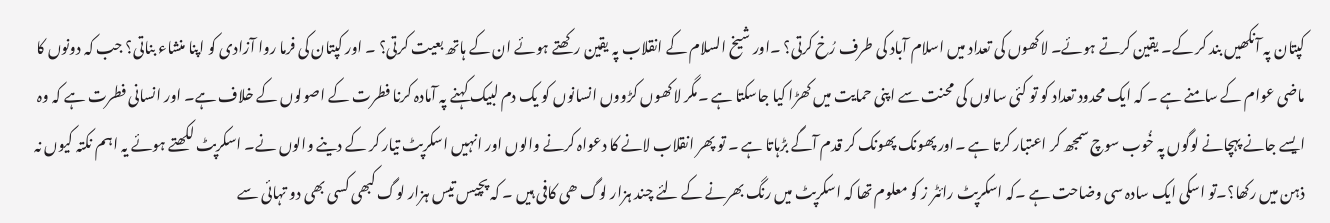کپتان پہ آنکھیں بند کر کے۔ یقین کرتے ہوئے۔ لاکھوں کی تعداد میں اسلام آباد کی طرف رُخ کرتی؟ ۔اور شیخ السلام کے انقلاب پہ یقین رکھتے ہوئے ان کے ہاتھ بعیت کرتی؟ ۔ اور کپتان کی فرما روا آزادی کو اپنا منشاء بناتی؟ جب کہ دونوں کا ماضی عوام کے سامنے ہے ۔ کہ ایک محدود تعداد کو تو کئی سالوں کی محنت سے اپنی حمایت میں کھڑا کیا جاسکتا ہے ۔مگر لاکھوں کڑووں انسانوں کو یک دم لبیک کہنے پہ آمادہ کرنا فطرت کے اصولوں کے خلاف ہے۔ اور انسانی فطرت ہے کہ وہ ایسے جانے پہچانے لوگوں پہ خُوب سوچ سمجھ کر اعتبار کرتا ہے ۔اور پھونک پھونک کر قدم آگے بڑہاتا ہے ۔ تو پھر انقلاب لانے کا دعواہ کرنے والوں اور انہیں اسکرپٹ تیار کر کے دینے والوں نے۔ اسکرپٹ لکھتے ہوئے یہ اہم نکتہ کیوں نہ ذہن میں رکھا؟۔تو اسکی ایک سادہ سی وضاحت ہے ۔کہ اسکرپٹ رائٹر ز کو معلوم تھا کہ اسکرپٹ میں رنگ بھرنے کے لئے چند ہزار لوگ ھی کافی ہیں ۔ کہ پچیس تیس ہزار لوگ کبھی کسی بھی دو تہائی سے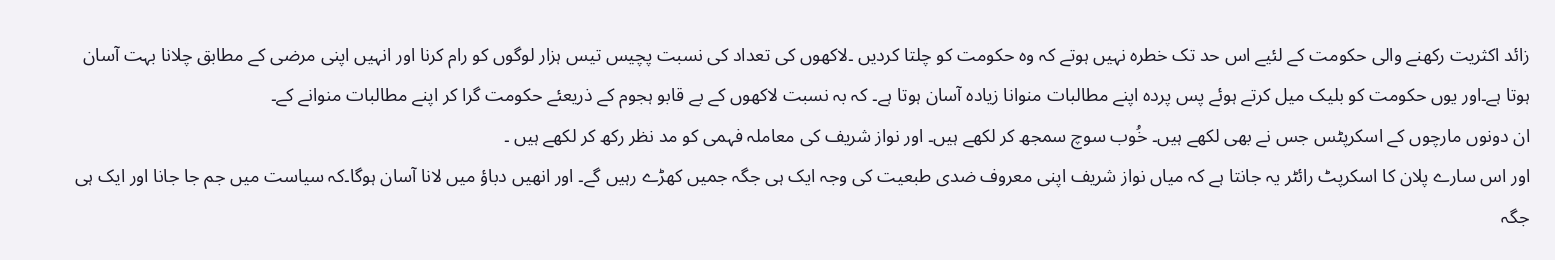زائد اکثریت رکھنے والی حکومت کے لئیے اس حد تک خطرہ نہیں ہوتے کہ وہ حکومت کو چلتا کردیں ۔لاکھوں کی تعداد کی نسبت پچیس تیس ہزار لوگوں کو رام کرنا اور انہیں اپنی مرضی کے مطابق چلانا بہت آسان ہوتا ہے۔اور یوں حکومت کو بلیک میل کرتے ہوئے پس پردہ اپنے مطالبات منوانا زیادہ آسان ہوتا ہے۔ کہ بہ نسبت لاکھوں کے بے قابو ہجوم کے ذریعئے حکومت گرا کر اپنے مطالبات منوانے کے۔
ان دونوں مارچوں کے اسکرپٹس جس نے بھی لکھے ہیں۔ خُوب سوچ سمجھ کر لکھے ہیں۔ اور نواز شریف کی معاملہ فہمی کو مد نظر رکھ کر لکھے ہیں ۔
اور اس سارے پلان کا اسکرپٹ رائٹر یہ جانتا ہے کہ میاں نواز شریف اپنی معروف ضدی طبعیت کی وجہ ایک ہی جگہ جمیں کھڑے رہیں گے۔ اور انھیں دباؤ میں لانا آسان ہوگا۔کہ سیاست میں جم جا جانا اور ایک ہی جگہ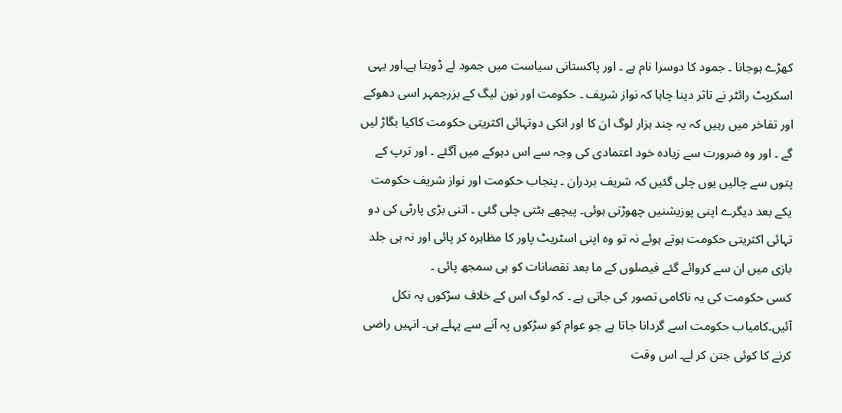کھڑے ہوجانا ۔ جمود کا دوسرا نام ہے ۔ اور پاکستانی سیاست میں جمود لے ڈوبتا ہے۔اور یہی اسکرپٹ رائٹر نے تاثر دینا چاہا کہ نواز شریف ۔ حکومت اور نون لیگ کے بزرجمہر اسی دھوکے اور تفاخر میں رہیں کہ یہ چند ہزار لوگ ان کا اور انکی دوتہائی اکثریتی حکومت کاکیا بگاڑ لیں گے ۔ اور وہ ضرورت سے زیادہ خود اعتمادی کی وجہ سے اس دہوکے میں آگئے ۔ اور ترپ کے پتوں سے چالیں یوں چلی گئیں کہ شریف بردران ۔ پنجاب حکومت اور نواز شریف حکومت یکے بعد دیگرے اپنی پوزیشنیں چھوڑتی ہوئی۔ پیچھے ہٹتی چلی گئی ۔ اتنی بڑی پارٹی کی دو تہائی اکثریتی حکومت ہوتے ہوئے نہ تو وہ اپنی اسٹریٹ پاور کا مظاہرہ کر پائی اور نہ ہی جلد بازی میں ان سے کروائے گئے فیصلوں کے ما بعد نقصانات کو ہی سمجھ پائی ۔
کسی حکومت کی یہ ناکامی تصور کی جاتی ہے ۔ کہ لوگ اس کے خلاف سڑکوں پہ نکل آئیں۔کامیاب حکومت اسے گردانا جاتا ہے جو عوام کو سڑکوں پہ آنے سے پہلے ہی۔ انہیں راضی کرنے کا کوئی جتن کر لے۔ اس وقت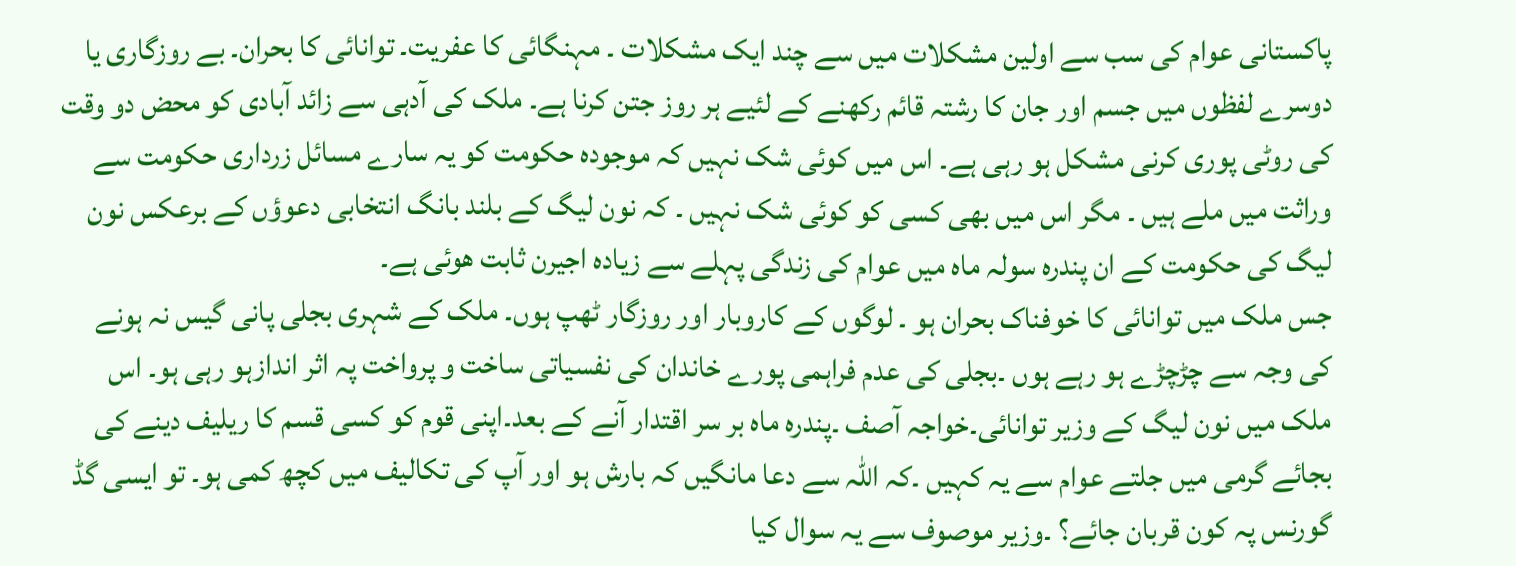پاکستانی عوام کی سب سے اولین مشکلات میں سے چند ایک مشکلات ۔ مہنگائی کا عفریت۔ توانائی کا بحران۔ بے روزگاری یا دوسرے لفظوں میں جسم اور جان کا رشتہ قائم رکھنے کے لئیے ہر روز جتن کرنا ہے۔ ملک کی آدہی سے زائد آبادی کو محض دو وقت کی روٹی پوری کرنی مشکل ہو رہی ہے۔ اس میں کوئی شک نہیں کہ موجودہ حکومت کو یہ سارے مسائل زرداری حکومت سے وراثت میں ملے ہیں ۔ مگر اس میں بھی کسی کو کوئی شک نہیں ۔ کہ نون لیگ کے بلند بانگ انتخابی دعوؤں کے برعکس نون لیگ کی حکومت کے ان پندرہ سولہ ماہ میں عوام کی زندگی پہلے سے زیادہ اجیرن ثابت ھوئی ہے۔
جس ملک میں توانائی کا خوفناک بحران ہو ۔ لوگوں کے کاروبار اور روزگار ٹھپ ہوں۔ ملک کے شہری بجلی پانی گیس نہ ہونے کی وجہ سے چڑچڑے ہو رہے ہوں ۔بجلی کی عدم فراہمی پورے خاندان کی نفسیاتی ساخت و پرواخت پہ اثر اندازہو رہی ہو۔ اس ملک میں نون لیگ کے وزیر توانائی۔خواجہ آصف ۔پندرہ ماہ بر سر اقتدار آنے کے بعد۔اپنی قوم کو کسی قسم کا ریلیف دینے کی بجائے گرمی میں جلتے عوام سے یہ کہیں ۔کہ اللہ سے دعا مانگیں کہ بارش ہو اور آپ کی تکالیف میں کچھ کمی ہو۔ تو ایسی گڈ گورنس پہ کون قربان جائے؟ ۔وزیر موصوف سے یہ سوال کیا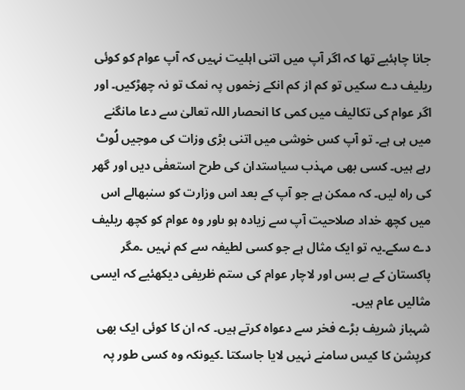جانا چاہئیے تھا کہ اگر آپ میں اتنی اہلیت نہیں کہ آپ عوام کو کوئی ریلیف دے سکیں تو کم از کم انکے زخموں پہ نمک تو نہ چھڑکیں۔ اور اگر عوام کی تکالیف میں کمی کا انحصار اللہ تعالیٰ سے دعا مانگنے میں ہی ہے۔ تو آپ کس خوشی میں اتنی بڑی وزات کی موجیں لُوٹ رہے ہیں۔ کسی بھی مہذب سیاستدان کی طرح استعفٰی دیں اور گھر کی راہ لیں۔ کہ ممکن ہے جو آپ کے بعد اس وزارت کو سنبھالے اس میں کچھ خداد صلاحیت آپ سے زیادہ ہو ںاور وہ عوام کو کچھ ریلیف دے سکے۔یہ تو ایک مثال ہے جو کسی لطیفہ سے کم نہیں ۔مگر پاکستان کے بے بس اور لاچار عوام کی ستم ظریفی دیکھئیے کہ ایسی مثالیں عام ہیں۔
شہباز شریف بڑے فخر سے دعواہ کرتے ہیں۔ کہ ان کا کوئی ایک بھی کرپشن کا کیس سامنے نہیں لایا جاسکتا ۔کیونکہ وہ کسی طور پہ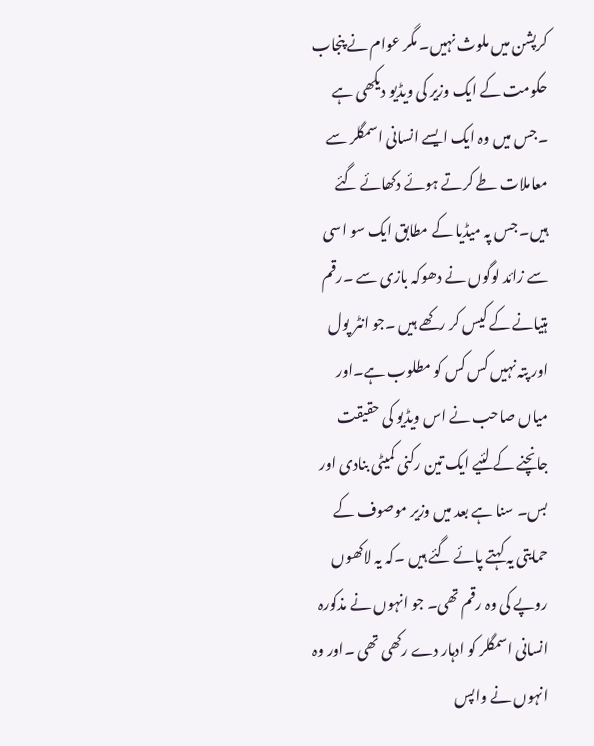کرپشن میں ملوث نہیں۔ مگر عوام نے پنجاب حکومت کے ایک وزیر کی ویڈیو دیکھی ہے ۔جس میں وہ ایک ایسے انسانی اسمگلر سے معاملات طے کرتے ہوئے دکھائے گئے ہیں۔ جس پہ میڈیا کے مطابق ایک سو اسی سے زائد لوگوں نے دھوکہ بازی سے ۔رقم ہتیانے کے کیس کر رکھے ہیں ۔جو انٹر پول اور پتہ نہیں کس کس کو مطلوب ہے۔اور میاں صاحب نے اس ویڈیو کی حقیقت جانچنے کے لئیے ایک تین رکنی کمیٹی بنادی اور بس۔ سنا ہے بعد میں وزیر موصوف کے حمایتی یہ کہتے پائے گئے ہیں ۔کہ یہ لاکھوں روپے کی وہ رقم تھی۔ جو انہوں نے مذکورہ انسانی اسمگلر کو ادہار دے رکھی تھی ۔اور وہ انہوں نے واپس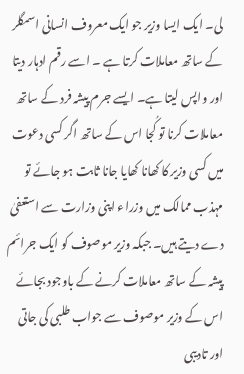لی۔ ایک ایسا وزیر جو ایک معروف انسانی اسمگلر کے ساتھ معاملات کرتا ہے ۔ اسے رقم ادہار دیتا اور واپس لیتا ہے۔ ایسے جرم پیشہ فرد کے ساتھ معاملات کرنا تو کُجا اس کے ساتھ اگر کسی دعوت میں کسی وزیر کا کھانا کھایا جانا ثابت ہو جائے تو مہذب ممالک میں وزراء اپنی وزارت سے استعفیٰ دے دیتے ہیں۔ جبکہ وزیر موصوف کو ایک جرائم پیشہ کے ساتھ معاملات کرنے کے باوجود بجائے اس کے وزیر موصوف سے جواب طلبی کی جاتی اور تادیبی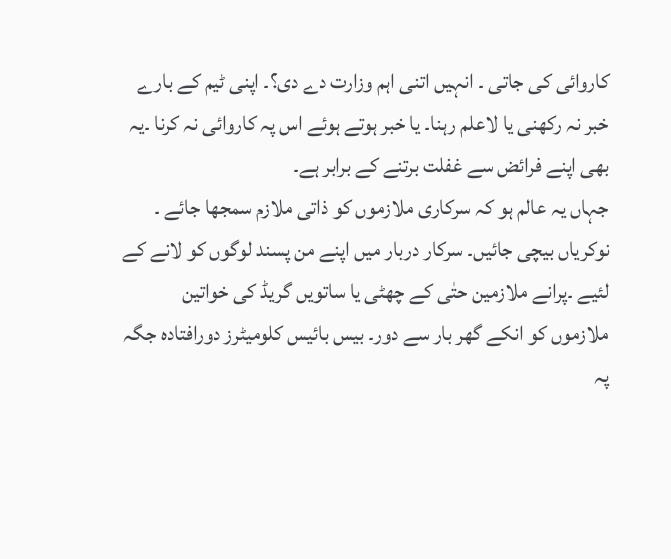کاروائی کی جاتی ۔ انہیں اتنی اہم وزارت دے دی؟۔ اپنی ٹیم کے بارے خبر نہ رکھنی یا لاعلم رہنا۔ یا خبر ہوتے ہوئے اس پہ کاروائی نہ کرنا ۔یہ بھی اپنے فرائض سے غفلت برتنے کے برابر ہے۔
جہاں یہ عالم ہو کہ سرکاری ملازموں کو ذاتی ملازم سمجھا جائے ۔ نوکریاں بیچی جائیں۔ سرکار دربار میں اپنے من پسند لوگوں کو لانے کے لئیے ۔پرانے ملازمین حتٰی کے چھٹی یا ساتویں گریڈ کی خواتین ملازموں کو انکے گھر بار سے دور۔ بیس بائیس کلومیٹرز دورافتادہ جگہ پہ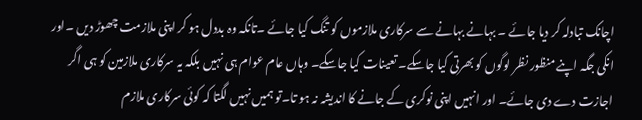اچانک تبادلہ کر دیا جائے ۔ بہانے بہانے سے سرکاری ملازموں کو تنگ کیا جائے ۔تانکہ وہ بددل ہو کر اپنی ملازمت چھوڑ دیں ۔اور انکی جگہ اپنے منظور نظر لوگوں کو بھرتی کیا جاسکے۔ تعینات کیا جاسکے۔ وہاں عام عوام ہی نہیں بلکہ یہ سرکاری ملازمین کو ہی اگر اجازت دے دی جائے۔ اور انہیں اپنی نوکری کے جانے کا اندیشہ نہ ہو تا۔تو ہمیں نہیں لگتا کہ کوئی سرکاری ملازم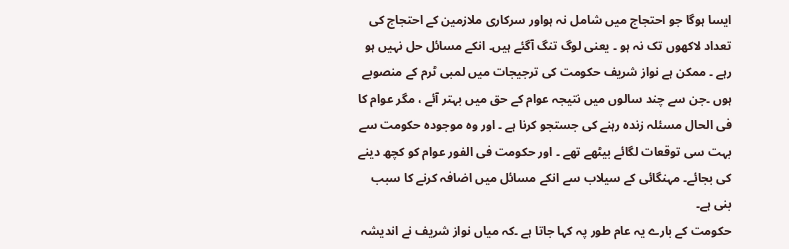ایسا ہوگا جو احتجاج میں شامل نہ ہواور سرکاری ملازمین کے احتجاج کی تعداد لاکھوں تک نہ ہو ۔ یعنی لوگ تنگ آگئے ہیں۔ انکے مسائل حل نہیں ہو رہے ۔ ممکن ہے نواز شریف حکومت کی ترجیجات میں لمبی ٹرم کے منصوبے ہوں ۔جن سے چند سالوں میں نتیجہ عوام کے حق میں بہتر آئے ، مگر عوام کا فی الحال مسئلہ زندہ رہنے کی جستجو کرنا ہے ۔ اور وہ موجودہ حکومت سے بہت سی توقعات لگائے بیٹھے تھے ۔ اور حکومت فی الفور عوام کو کچھ دینے کی بجائے۔ مہنگائی کے سیلاب سے انکے مسائل میں اضافہ کرنے کا سبب بنی ہے۔
حکومت کے بارے یہ عام طور پہ کہا جاتا ہے ۔کہ میاں نواز شریف نے اندیشہ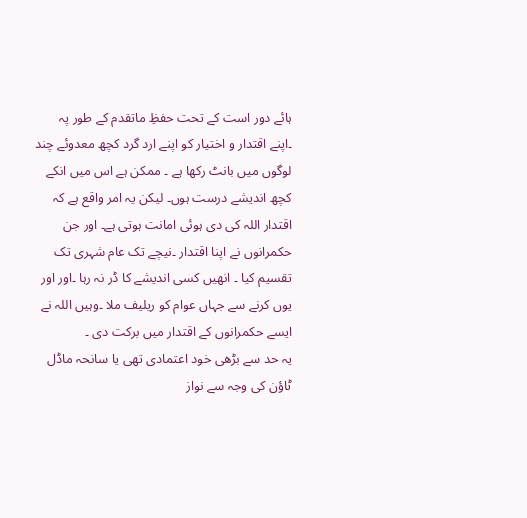ہائے دور است کے تحت حفظِ ماتقدم کے طور پہ ۔اپنے اقتدار و اختیار کو اپنے ارد گرد کچھ معدوئے چند لوگوں میں بانٹ رکھا ہے ۔ ممکن ہے اس میں انکے کچھ اندیشے درست ہوں۔ لیکن یہ امر واقع ہے کہ اقتدار اللہ کی دی ہوئی امانت ہوتی ہے۔ اور جن حکمرانوں نے اپنا اقتدار ۔نیچے تک عام شہری تک تقسیم کیا ۔ انھیں کسی اندیشے کا ڈر نہ رہا ۔اور اور یوں کرنے سے جہاں عوام کو ریلیف ملا ۔وہیں اللہ نے ایسے حکمرانوں کے اقتدار میں برکت دی ۔
یہ حد سے بڑھی خود اعتمادی تھی یا سانحہ ماڈل ٹاؤن کی وجہ سے نواز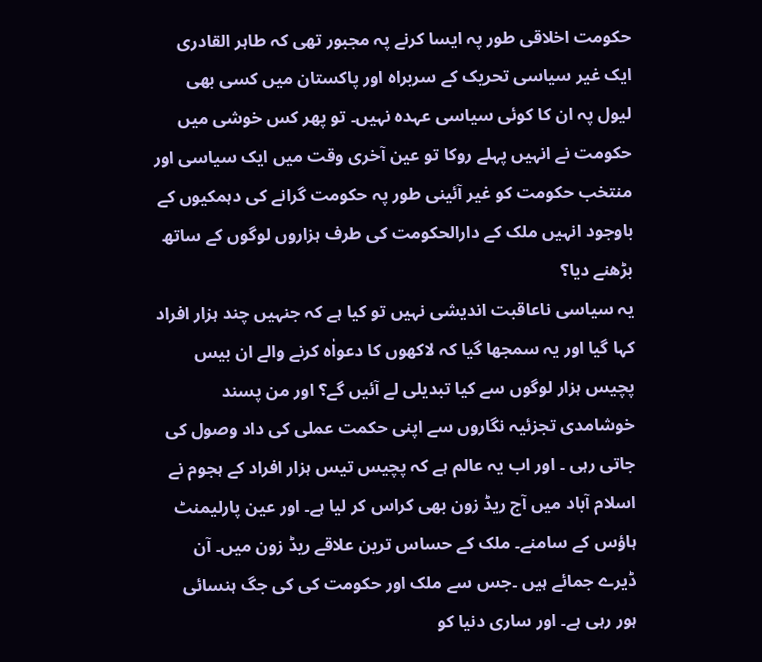حکومت اخلاقی طور پہ ایسا کرنے پہ مجبور تھی کہ طاہر القادری ایک غیر سیاسی تحریک کے سربراہ اور پاکستان میں کسی بھی لیول پہ ان کا کوئی سیاسی عہدہ نہیں۔ تو پھر کس خوشی میں حکومت نے انہیں پہلے روکا تو عین آخری وقت میں ایک سیاسی اور منتخب حکومت کو غیر آئینی طور پہ حکومت گرانے کی دہمکیوں کے باوجود انہیں ملک کے دارالحکومت کی طرف ہزاروں لوگوں کے ساتھ بڑھنے دیا؟
یہ سیاسی ناعاقبت اندیشی نہیں تو کیا ہے کہ جنہیں چند ہزار افراد کہا گیا اور یہ سمجھا گیا کہ لاکھوں کا دعواٰہ کرنے والے ان بیس پچیس ہزار لوگوں سے کیا تبدیلی لے آئیں گے؟ اور من پسند خوشامدی تجزئیہ نگاروں سے اپنی حکمت عملی کی داد وصول کی جاتی رہی ۔ اور اب یہ عالم ہے کہ پچیس تیس ہزار افراد کے ہجوم نے اسلام آباد میں آج ریڈ زون بھی کراس کر لیا ہے۔ اور عین پارلیمنٹ ہاؤس کے سامنے۔ ملک کے حساس ترین علاقے ریڈ زون میں۔ آن ڈیرے جمائے ہیں ۔جس سے ملک اور حکومت کی کی جگ ہنسائی ہور رہی ہے۔ اور ساری دنیا کو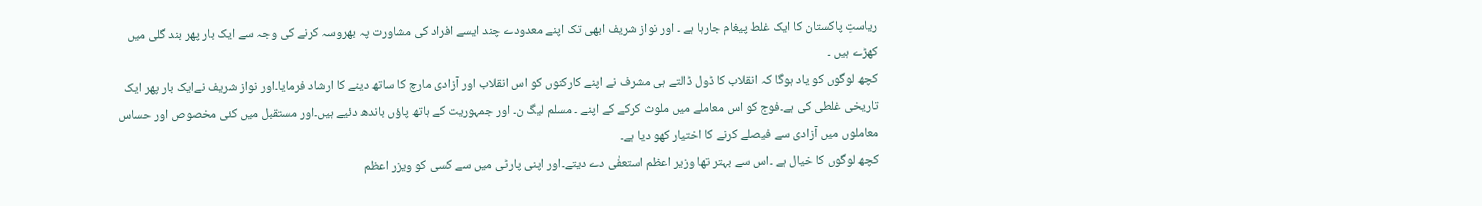ریاستِ پاکستان کا ایک غلط پیغام جارہا ہے ۔ اور نواز شریف ابھی تک اپنے معدودے چند ایسے افراد کی مشاورت پہ بھروسہ کرنے کی وجہ سے ایک بار پھر بند گلی میں کھڑے ہیں ۔
کچھ لوگوں کو یاد ہوگا کہ انقلاب کا ڈول ڈالتے ہی مشرف نے اپنے کارکنوں کو اس انقلاب اور آزادی مارچ کا ساتھ دینے کا ارشاد فرمایا۔اور نواز شریف نےایک بار پھر ایک تاریخی غلطی کی ہے۔فوج کو اس معاملے میں ملوث کرکے کے اپنے ۔ مسلم لیگ ن۔ اور جمہوریت کے ہاتھ پاؤں باندھ دئیے ہیں۔اور مستقبل میں کئی مخصوص اور حساس معاملوں میں آزادی سے فیصلے کرنے کا اختیار کھو دیا ہے۔
کچھ لوگوں کا خیال ہے ۔اس سے بہتر تھا وزیر اعظم استعفٰی دے دیتے۔اور اپنی پارٹی میں سے کسی کو ویزر اعظم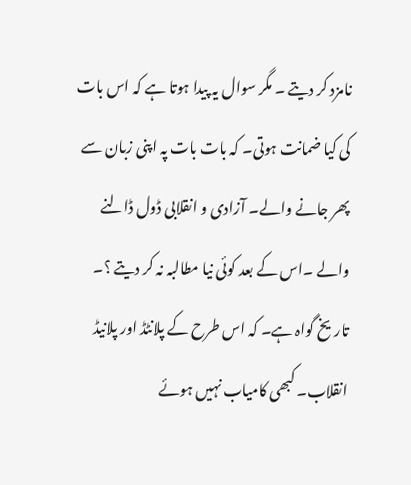نامزد کر دیتے ۔ مگر سوال یہ پیدا ہوتا ہے کہ اس بات کی کیا ضمانت ہوتی۔ کہ بات بات پہ اپنی زبان سے پھر جانے والے۔ آزادی و انقلابی ڈول ڈالنے والے ۔اس کے بعد کوئی نیا مطالبہ نہ کر دیتے ؟۔
تاریخ گواہ ہے۔ کہ اس طرح کے پلانٹڈ اور پلانیڈ انقلاب۔ کبھی کامیاب نہیں ہوئے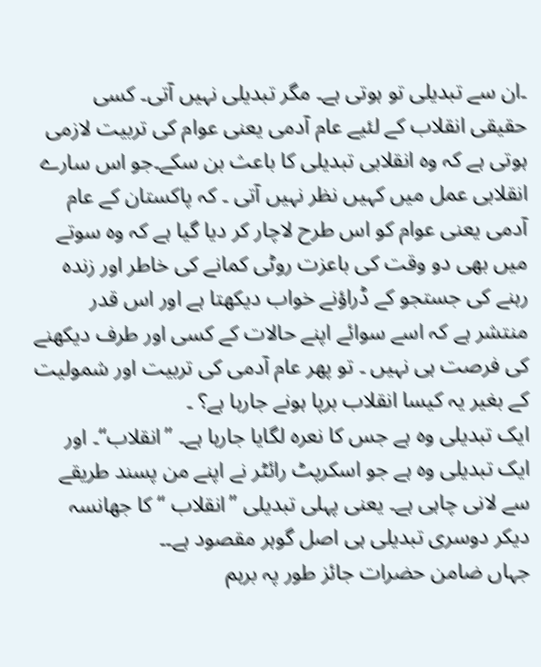۔ان سے تبدیلی تو ہوتی ہے۔ مگر تبدیلی نہیں آتی۔ کسی حقیقی انقلاب کے لئیے عام آدمی یعنی عوام کی تربیت لازمی ہوتی ہے کہ وہ انقلابی تبدیلی کا باعث بن سکے۔جو اس سارے انقلابی عمل میں کہیں نظر نہیں آتی ۔ کہ پاکستان کے عام آدمی یعنی عوام کو اس طرح لاچار کر دیا گیا ہے کہ وہ سوتے میں بھی دو وقت کی باعزت روٹی کمانے کی خاطر اور زندہ رہنے کی جستجو کے ڈراؤنے خواب دیکھتا ہے اور اس قدر منتشر ہے کہ اسے سوائے اپنے حالات کے کسی اور طرف دیکھنے کی فرصت ہی نہیں ۔ تو پھر عام آدمی کی تربیت اور شمولیت کے بغیر یہ کیسا انقلاب برپا ہونے جارہا ہے؟ ۔
ایک تبدیلی وہ ہے جس کا نعرہ لگایا جارہا ہے۔ ”انقلاب“۔ اور ایک تبدیلی وہ ہے جو اسکرپٹ رائٹر نے اپنے من پسند طریقے سے لانی چاہی ہے۔ یعنی پہلی تبدیلی ”انقلاب “ کا جھانسہ دیکر دوسری تبدیلی ہی اصل گوہر مقصود ہے۔۔
جہاں ضامن حضرات جائز طور پہ برہم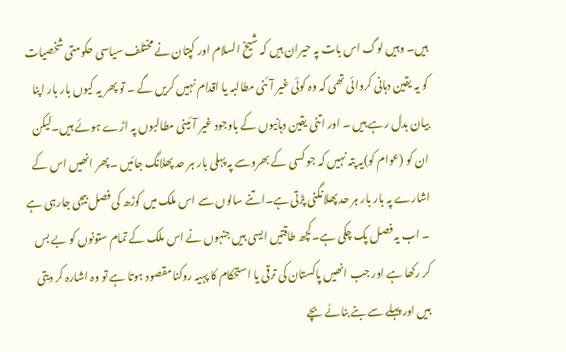ہیں۔ وہیں لوگ اس بات پہ حیران ہیں کہ شیخ السلام اور کپتان نے مختلف سیاسی حکومتی شخصیات کو یہ یقین دہانی کروائی تھی کہ وہ کوئی غیر آئنی مطالبہ یا اقدام نہیں کریں گے ۔ تو پھر یہ کیوں بار بار اپنا بیان بدل رہے ہیں ۔ اور اتنی یقین دہانیوں کے باوجود غیر آئینی مطالبوں پہ اڑے ہوئے ہیں۔لیکن ان کو (عوام کو)یہ پتہ نہیں کہ جو کسی کے بھروسے پہ پہلی بار ہر حد پھلانگ جائیں ۔پھر انھیں اس کے اشارے پہ بار بار ہر حد پھلانگنی پڑتی ہے۔اتنے سالوں سے اس ملک میں کوڑھ کی فصل بیجی جارہی ہے ۔ اب یہ فصل پک چکی ہے۔کچھ طاقتیں ایسی ہیں جنہوں نے اس ملک کے تمام ستونوں کو بے بس کر رکھا ہے اور جب انھیں پاکستان کی ترقی یا استحکام کا پہیہ روکنا مقصود ہوتا ہے تو وہ اشارہ کر دیتی ہیں اور پہلے سے بنے بنائے بچے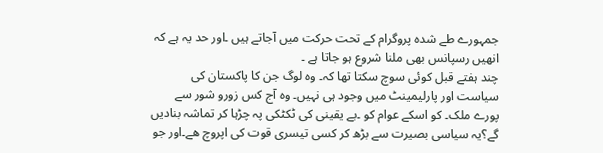جمہورے طے شدہ پروگرام کے تحت حرکت میں آجاتے ہیں ۔اور حد یہ ہے کہ انھیں رسپانس بھی ملنا شروع ہو جاتا ہے ۔
چند ہفتے قبل کوئی سوچ سکتا تھا کہ۔ وہ لوگ جن کا پاکستان کی سیاست اور پارلیمینٹ میں وجود ہی نہیں۔ وہ آج کس زورو شور سے پورے ملک۔ کو اسکے عوام کو ۔بے یقینی کی ٹکٹکی پہ چڑہا کر تماشہ بنادیں گے؟یہ سیاسی بصیرت سے بڑھ کر کسی تیسری قوت کی اپروچ ھے۔اور جو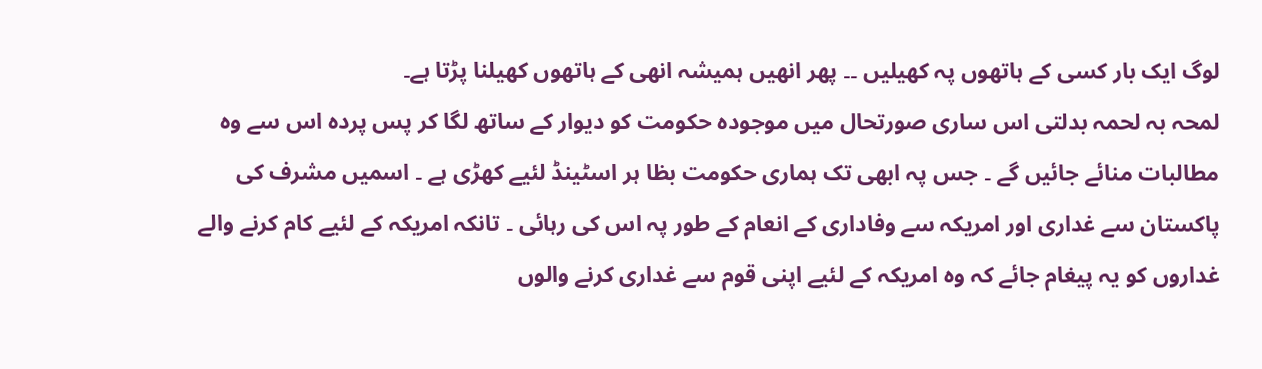لوگ ایک بار کسی کے ہاتھوں پہ کھیلیں ۔۔ پھر انھیں ہمیشہ انھی کے ہاتھوں کھیلنا پڑتا ہے۔
لمحہ بہ لحمہ بدلتی اس ساری صورتحال میں موجودہ حکومت کو دیوار کے ساتھ لگا کر پس پردہ اس سے وہ مطالبات منائے جائیں گے ۔ جس پہ ابھی تک ہماری حکومت بظا ہر اسٹینڈ لئیے کھڑی ہے ۔ اسمیں مشرف کی پاکستان سے غداری اور امریکہ سے وفاداری کے انعام کے طور پہ اس کی رہائی ۔ تانکہ امریکہ کے لئیے کام کرنے والے غداروں کو یہ پیغام جائے کہ وہ امریکہ کے لئیے اپنی قوم سے غداری کرنے والوں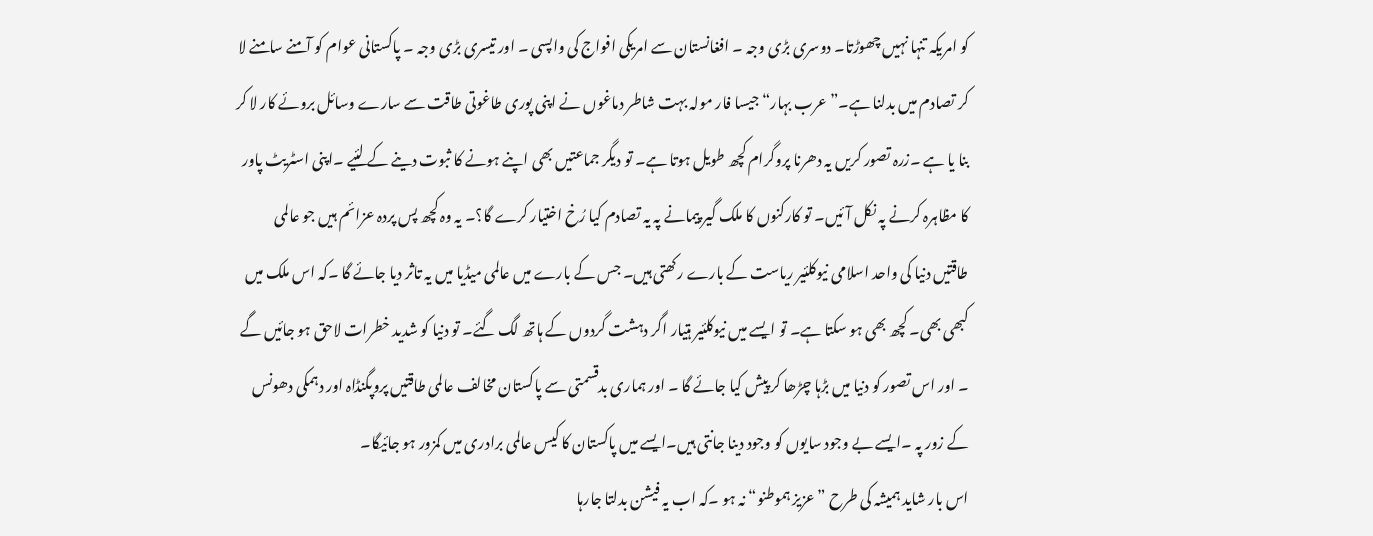کو امریکہ تنہا نہیں چھوڑتا۔ دوسری بڑی وجہ ۔ افغانستان سے امریکی افواج کی واپسی ۔ اور تیسری بڑی وجہ ۔ پاکستانی عوام کو آمنے سامنے لا کر تصادم میں بدلنا ہے۔”عرب بہار“ جیسا فار مولہ بہت شاطر دماغوں نے اپنی پوری طاغوتی طاقت سے سارے وسائل بروئے کار لا کر بنا یا ہے ۔زرہ تصور کریں یہ دھرنا پروگرام کچھ طویل ہوتا ہے۔ تو دیگر جماعتیں بھی اپنے ہونے کا ثبوت دینے کے لئیے ۔اپنی اسٹریٹ پاور کا مظاہرہ کرنے پہ نکل آئیں۔ تو کارکنوں کا ملک گیر پیمانے پہ یہ تصادم کیا رُخ اختیار کرے گا؟۔ یہ وہ کچھ پس پردہ عزائم ہیں جو عالمی طاقتیں دنیا کی واحد اسلامی نیوکلئیر ریاست کے بارے رکھتی ہیں۔ جس کے بارے میں عالمی میڈیا میں یہ تاثر دیا جائے گا ۔کہ اس ملک میں کبھی بھی۔ کچھ بھی ہو سکتا ہے۔ تو ایسے میں نیوکلئیر ہتیار اگر دہشت گردوں کے ہاتھ لگ گئے۔ تو دنیا کو شدید خطرات لاحق ہو جائیں گے ۔ اور اس تصور کو دنیا میں بڑہا چڑھا کر پیش کیا جائے گا ۔ اور ہماری بدقسمتی سے پاکستان مخالف عالمی طاقتیں پروپگنڈاہ اور دہمکی دھونس کے زور پہ ۔ایسے بے وجود سایوں کو وجود دینا جانتی ہیں۔ایسے میں پاکستان کا کیس عالمی برادری میں کمزور ہو جائیگا۔
اس بار شاید ہمیشہ کی طرح ”عزیز ہموطنو“ نہ ہو ۔کہ اب یہ فیشن بدلتا جارہا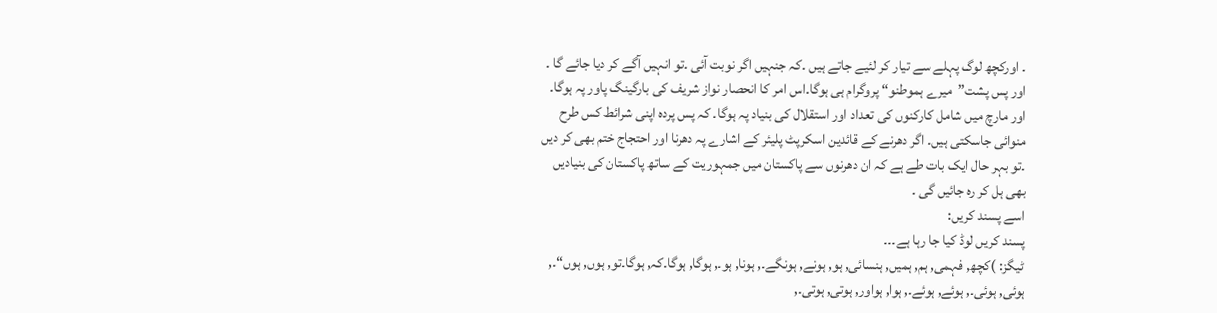۔ اورکچھ لوگ پہلے سے تیار کر لئیے جاتے ہیں ۔کہ جنہیں اگر نوبت آئی ۔تو انہیں آگے کر دیا جائے گا ۔ اور پس پشت”میرے ہموطنو“ پروگرام ہی ہوگا۔اس امر کا انحصار نواز شریف کی بارگینگ پاور پہ ہوگا۔ اور مارچ میں شامل کارکنوں کی تعداد اور استقلال کی بنیاد پہ ہوگا۔ کہ پس پردہ اپنی شرائط کس طرح منوائی جاسکتی ہیں۔ اگر دھرنے کے قائدین اسکرپٹ پلیئر کے اشارے پہ دھرنا اور احتجاج ختم بھی کر دیں ۔تو بہر حال ایک بات طے ہے کہ ان دھرنوں سے پاکستان میں جمہوریت کے ساتھ پاکستان کی بنیادیں بھی ہل کر رہ جائیں گی ۔
اسے پسند کریں:
پسند کریں لوڈ کیا جا رہا ہے۔۔۔
ٹیگز: )کچھ, فہمی, ہم, ہمیں, ہنسائی, ہو, ہونے, ہونگے۔, ہونا, ہو۔, ہوگا, ہوگا۔کہ, ہوگا۔تو, ہوں, ہوں“۔, ہوئی, ہوئی۔, ہوئے, ہوئے۔, ہوا, ہواور, ہوتی, ہوتی۔,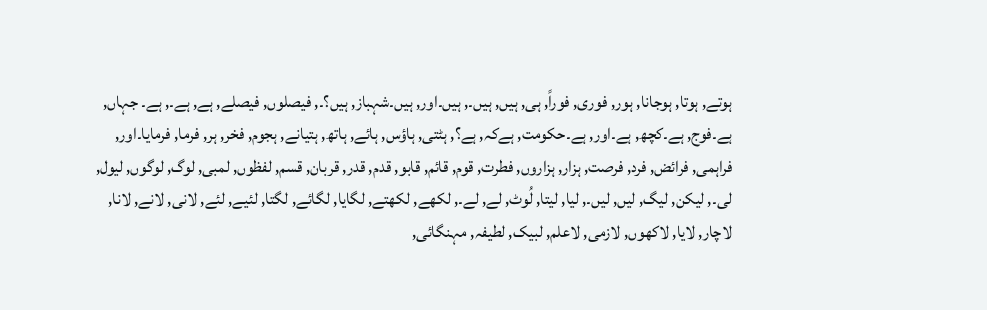ہوتے, ہوتا, ہوجانا, ہور, فوری, فوراً, ہی, ہیں, ہیں۔, ہیں۔اور, ہیں۔شہباز, ہیں؟۔, فیصلوں, فیصلے, ہے, ہے۔, ہے۔ جہاں, ہے۔فوج, ہے۔کچھ, ہے۔اور, ہے۔حکومت, ہےکہ, ہے؟, ہٹتی, ہاؤس, ہائے, ہاتھ, ہتیانے, ہجوم, فخر, ہر, فرما, فرمایا۔اور, فراہمی, فرائض, فرد, فرصت, ہزار, ہزاروں, فطرت, قوم, قائم, قابو, قدم, قدر, قربان, قسم, لفظوں, لمبی, لوگ, لوگوں, لیول, لی۔, لیکن, لیگ, لیں, لیں۔, لیا, لیتا, لُوٹ, لے, لے۔, لکھے, لکھتے, لگایا, لگائے, لگتا, لئیے, لئے, لانی, لانے, لانا, لاچار, لایا, لاکھوں, لازمی, لاعلم, لبیک, لطیفہ, مہنگائی,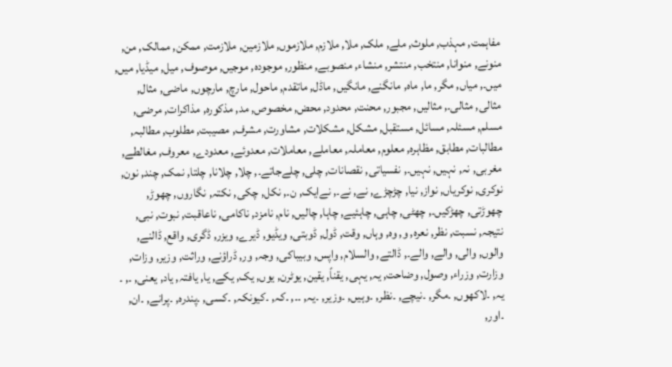مفاہمت, مہذب, ملوث, ملے, ملک, ملا, ملازم, ملازموں, ملازمین, ملازمت, ممکن, ممالک, من, منونے, منوانا, منتخب, منتشر, منشاء, منصوبے, منظور, موجودہ, موجیں, موصوف, میل, میڈیا, میں, میں۔, میاں, مگر, ما, ماہ, مانگنے, مانگیں, ماڈل, ماتقدم, ماحول, مارچ, مارچوں, ماضی, مثال, مثالی, مثالی۔, مثالیں, مجبور, محنت, محدود, محض, مخصوص, مد, مذکورہ, مذاکرات, مرضی, مسلم, مسئلہ, مسائل, مستقبل, مشکل, مشکلات, مشاورت, مشرف, مصیبت, مطلوب, مطالبہ, مطالبات, مطابق, مظاہرہ, معلوم, معاملہ, معاملے, معاملات, معدوئے, معدودے, معروف, مغالطے, مغربی, نہ, نہیں, نہیں۔, نفسیاتی, نقصانات, چلی, چلےجاتے۔, چلا, چلانا, چلتا, نمک, چند, نون, نوکری, نوکریاں, نواز, نیا, چڑچڑے, نے, نے۔, نےایک, ن۔, نکل, چکی, نکتہ, نگاروں, چھوڑ, چھوڑتی, چھڑکیں۔, چھٹی, چاہی, چاہئیے, چاہا, چالیں, نام, نامزد, ناکامی, ناعاقبت, نبوت, نبی, نتیجہ, نسبت, نظر, نعرہ, و, وہ, وہاں, وقت, ڈول, ڈوبتی, ویڈیو, ڈیرے, ویزر, ڈگری, واقع, ڈالنے, والوں, والی, والے, والے۔, ڈالتے, والسلام, واپس, وبیباکی, وجہ, ور, ڈراؤنے, وراثت, وزیر, وزات, وزارت, وزراء, وصول, وضاحت, یہ, یہی, یقناً, یقین, یوٹرن, یوں, یک, یکے, یا, یافتہ, یاد, یعنی, ۔, ۔ یہ, ۔لاکھوں, ۔مگر, ۔نیچے, ۔نظر, ۔وہیں, ۔وزیر, ۔یہ, ۔۔, ۔کہ, ۔کیونکہ, ۔کسی, ۔پندرہ, ۔پرانے, ۔ان, ۔اور,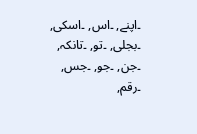۔اپنے, ۔اس, ۔اسکی, ۔بجلی, ۔تو, ۔تانکہ, ۔جن, ۔جو, ۔جس, ۔رقم,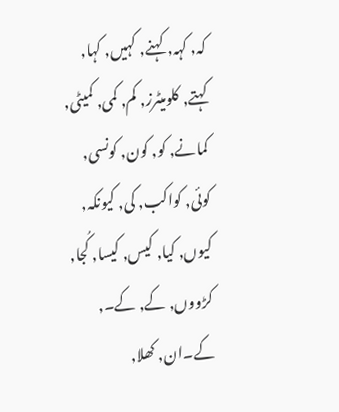کہ, کہہ, کہنے, کہیں, کہا, کہتے, کلومیٹرز, کم, کمی, کمیٹی, کمانے, کو, کون, کونسی, کوئی, کواکب, کی, کیونکہ, کیوں, کیا, کیس, کیسا, کُجا, کڑووں, کے, کے۔, کے۔ان, کھلا,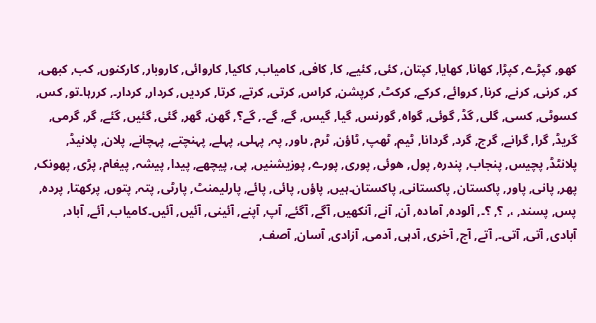کھو, کپڑے, کپڑا, کھانا, کھایا, کپتان, کئی, کئیے, کا, کافی, کامیاب, کاکیا, کاروائی, کاروبار, کارکنوں, کب, کبھی, کر, کرنی, کرنے, کرنا, کروائے, کرکے, کرکٹ, کرپشن, کراس, کرتی, کرتے, کرتا, کردیں, کردار, کردار۔, کررہا۔تو, کس, کسوٹی, کسی, گلی, گڈ, گوئی, گواہ, گورنس, گیا, گیس, گے, گے۔, گے؟, گھن, گھر, گئی, گئیں, گئے, گر, گرمی, گریڈ, گرا, گرانے, گرج, گرد, گردانا, ٹیم, ٹھپ, ٹاؤن, ٹرم, ںاور, پہ, پہلی, پہلے, پہنچتے, پہچانے, پلان, پلانیڈ, پلانٹڈ, پچیس, پنجاب, پندرہ, پول, ھوئی, پوری, پورے, پوزیشنیں, پی, پیچھے, پیدا, پیشہ, پیغام, پڑی, پھونک, پھر, پانی, پاور, پاکستان, پاکستانی, پاکستان۔ہیں, پاؤں, پائی, پائے, پارلیمنٹ, پارٹی, پتہ, پتوں, پرکھتا, پردہ, پس, پسند, ،, ؟, ؟۔, آلودہ, آمادہ, آن, آنے, آنکھیں, آگے, آگئے, آپ, آپنے, آئینی, آئیں, آئیں۔کامیاب, آئے, آباد, آبادی, آتی, آتی۔, آتے, آج, آخری, آدہی, آدمی, آزادی, آسان, آصف,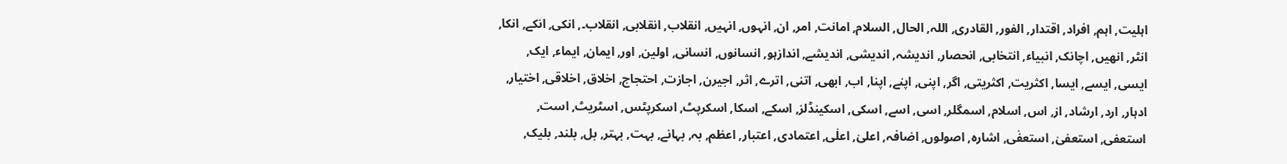اہلیت, اہم, افراد, اقتدار, الفور, القادری, اللہ, الحال, السلام, امانت, امر, ان, انہوں, انہیں, انقلاب, انقلابی, انقلاب۔, انکی, انکے, انکا, انٹر, انھیں, اچانک, انبیاء, انتخابی, انحصار, اندیشہ, اندیشی, اندیشے, اندازہو, انسانوں, انسانی, اولین, اور, ایمان, ایماء, ایک, ایسی, ایسے, ایسا, اکثریت, اکثریتی, اگر, اپنی, اپنے, اپنا, اب, ابھی, اتنی, اترے, اثر, اجیرن, اجازت, احتجاج, اخلاق, اخلاقی, اختیار, ادہار, ارد, ارشاد, از, اس, اسلام, اسمگلر, اسی, اسے, اسکی, اسکینڈلز, اسکے, اسکا, اسکرپٹ, اسکرپٹس, اسٹریٹ, است, استعفی, استعفیٰ, استعفٰی, اشارہ, اصولوں, اضافہ, اعلیٰ, اعلٰی, اعتمادی, اعتبار, اعظم, بہ, بہانے, بہت, بہتر, بل, بلند, بلیک,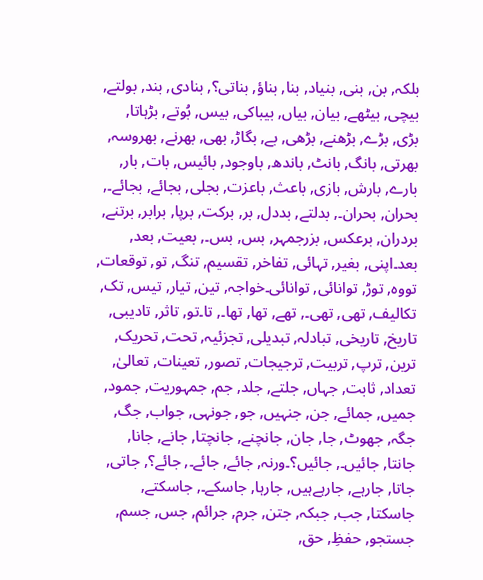بلکہ, بن, بنی, بنیاد, بنا, بناؤ, بناتی؟, بنادی, بند, بولتے, بیچی, بیٹھے, بیان, بیاں, بیباکی, بیس, بُوتے, بڑہاتا, بڑی, بڑے, بڑھنے, بڑھی, بے, بگاڑ, بھی, بھرنے, بھروسہ, بھرتی, بانگ, بانٹ, باندھ, باوجود, بائیس, بات, بار, بارے, بارش, بازی, باعث, باعزت, بجلی, بجائے, بجائے۔, بحران, بحران۔, بدلتے, بددل, بر, برکت, برپا, برابر, برتنے, بردران, برعکس, بزرجمہر, بس, بس۔, بعیت, بعد, بعد۔اپنی, بغیر, تہائی, تفاخر, تقسیم, تنگ, تو, توقعات, تووہ, توڑ, توانائی, توانائی۔خواجہ, تین, تیار, تیس, تک, تکالیف, تھی, تھی۔, تھے, تھا, تھا۔, تا۔تو, تاثر, تادیبی, تاریخ, تاریخی, تبادلہ, تبدیلی, تجزئیہ, تحت, تحریک, ترین, ترپ, تربیت, ترجیجات, تصور, تعینات, تعالیٰ, تعداد, ثابت, جہاں, جلتے, جلد, جم, جمہوریت, جمود, جمیں, جمائے, جن, جنہیں, جو, جونہی, جواب, جگ, جگہ, جھوٹ, جا, جان, جانچنے, جانچتا, جانے, جانا, جانتا, جائیں۔, جائیں؟۔ورنہ, جائے, جائے۔, جائے؟, جاتی, جاتا, جارہے, جارہےہیں, جارہا, جاسکے۔, جاسکتے, جاسکتا, جب, جبکہ, جتن, جرم, جرائم, جس, جسم, جستجو, حفظِ, حق,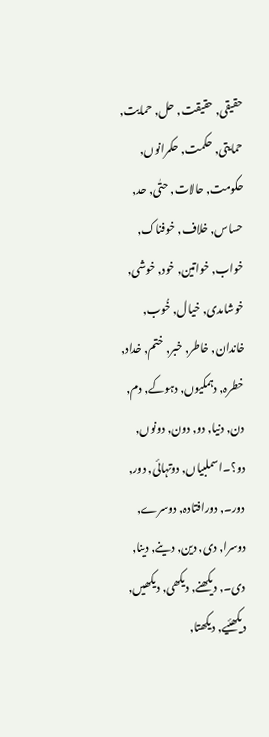حقیقی, حقیقت, حل, حمایت, حمایتی, حکمت, حکمرانوں, حکومت, حالات, حتٰی, حد, حساس, خلاف, خوفناک, خواب, خواتین, خود, خوشی, خوشامدی, خیال, خُوب, خاندان, خاطر, خبر, ختم, خداد, خطرہ, دہمکیوں, دہوکے, دم, دن, دنیا, دو, دون, دونوں, دو؟۔اسملبیاں, دوتہائی, دور, دور۔, دورافتادہ, دوسرے, دوسرا, دی, دین, دینے, دینا, دی۔, دیکھنے, دیکھی, دیکھیں, دیکھئیے, دیکھتا,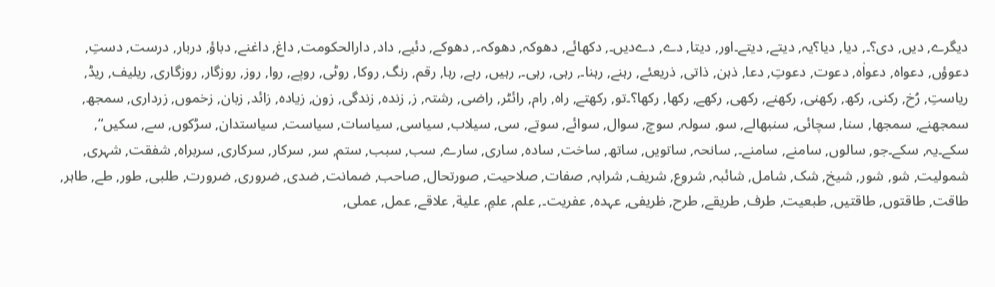دیگرے, دیں, دی؟۔, دیا, دیا؟یہ, دیتے, دیتے۔اور, دیتا, دے, دےدیں۔, دکھائے, دھوکہ, دھوکہ۔, دھوکے, دئیے, داد, دارالحکومت, داغ, داغنے, دباؤ, دربار, درست, دستِ, دعوؤں, دعواہ, دعواٰہ, دعوت, دعوتِ, دعا, ذہن, ذاتی, ذریعئے, رہنے, رہنا۔, رہی, رہی۔, رہیں, رہے, رہا, رقم, رنگ, روکا, روٹی, روپے, روا, روز, روزگار, روزگاری, ریلیف, ریڈ, ریاستِ, رُخ, رکنی, رکھ, رکھنی, رکھنے, رکھی, رکھے, رکھا, رکھا؟۔تو, رکھتے, راہ, رام, رائٹر, راضی, رشتہ, ز, زندہ, زندگی, زون, زیادہ, زائد, زبان, زخموں, زرداری, سمجھ, سمجھنے, سمجھا, سنا, سچائی, سنبھالے, سو, سولہ, سوچ, سوال, سوائے, سوتے, سی, سیلاب, سیاسی, سیاسات, سیاست, سیاستدان, سڑکوں, سے, سکیں“, سکے۔یہ, سکے۔جو, سالوں, سامنے, سامنے۔, سانحہ, ساتویں, ساتھ, ساخت, سادہ, ساری, سارے, سب, سبب, ستم, سر, سرکار, سرکاری, سربراہ, شفقت, شہری, شمولیت, شو, شور, شیخ, شک, شامل, شائبہ, شروع, شریف, شرابہ, صفات, صلاحیت, صورتحال, صاحب, ضمانت, ضدی, ضروری, ضرورت, طلبی, طور, طے, طاہر, طاقت, طاقتوں, طاقتیں, طبعیت, طرف, طریقے, طرح, ظریفی, عہدہ, عفریت۔, علم, علمِ, علیة, علاقے, عمل, عملی,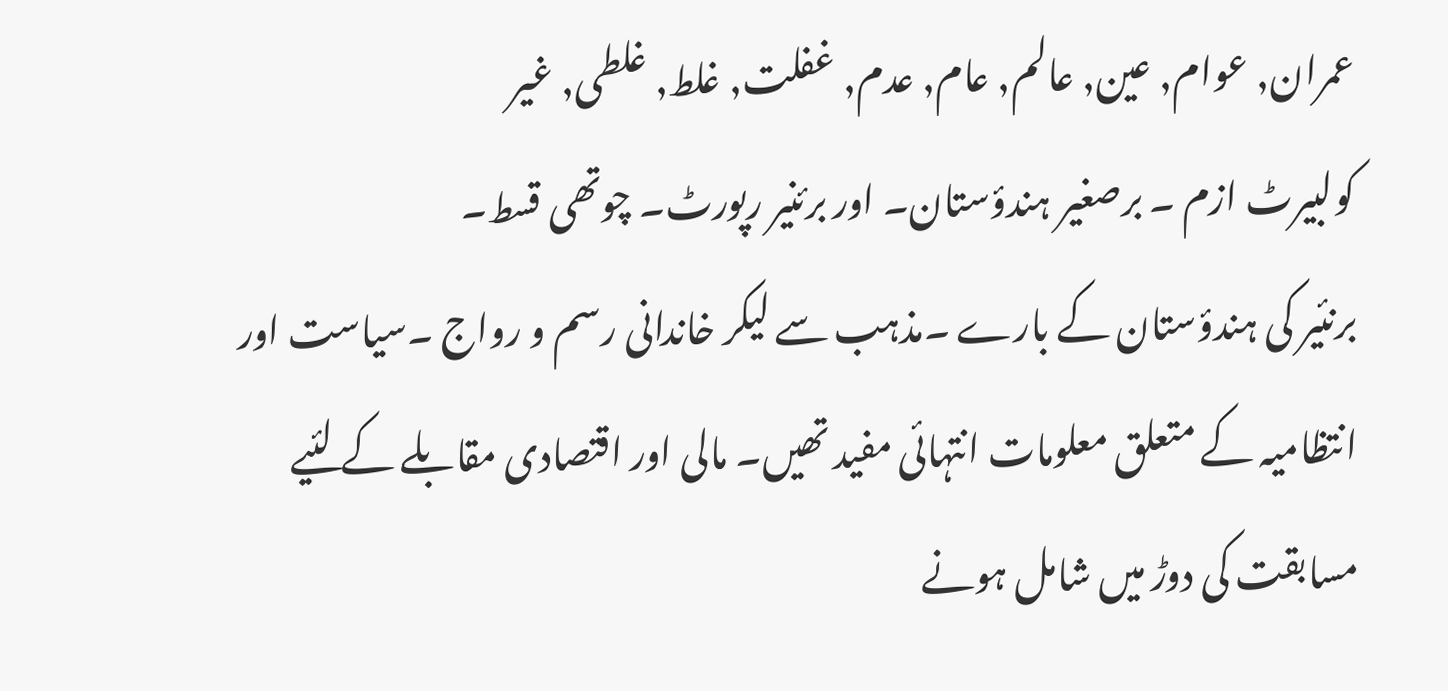عمران, عوام, عین, عالم, عام, عدم, غفلت, غلط, غلطی, غیر
کولبیرٹ ازم ۔ برصغیر ہندؤستان۔ اور برئنیر رپورٹ۔ چوتھی قسط۔
برنئیر کی ہندؤستان کے بارے ۔مذہب سے لیکر خاندانی رسم و رواج ۔سیاست اور انتظامیہ کے متعلق معلومات انتہائی مفید تھیں۔ مالی اور اقتصادی مقابلے کے لئیے مسابقت کی دوڑ میں شامل ہونے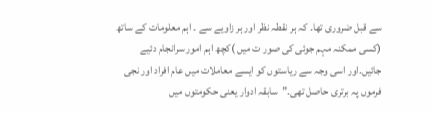سے قبل ضروری تھا۔ کہ ہر نقطہ نظر اور ہر زاویے سے ۔ اہم معلومات کے ساتھ (کسی ممکنہ مہم جوئی کی صور ت میں )کچھ اہم امور سرانجام دئیے جائیں۔اور اسی وجہ سے ریاستوں کو ایسے معاملات میں عام افراد اور نجی فرموں پہ برتری حاصل تھی۔”سابقہ ادوار یعنی حکومتوں میں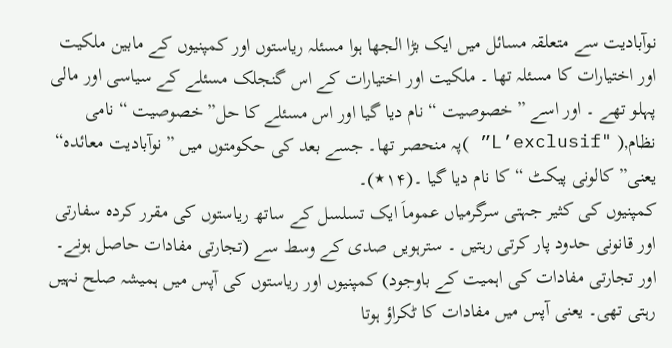نوآبادیت سے متعلقہ مسائل میں ایک بڑا الجھا ہوا مسئلہ ریاستوں اور کمپنیوں کے مابین ملکیت اور اختیارات کا مسئلہ تھا ۔ ملکیت اور اختیارات کے اس گنجلک مسئلے کے سیاسی اور مالی پہلو تھے ۔ اور اسے ”خصوصیت “ نام دیا گیا اور اس مسئلے کا حل”خصوصیت “ نامی نظام,( "L’exclusif” )پہ منحصر تھا۔ جسے بعد کی حکومتوں میں ”نوآبادیت معائدہ“ یعنی” کالونی پیکٹ “کا نام دیا گیا ۔(۱۴٭)۔
کمپنیوں کی کثیر جہتی سرگرمیاں عموماَ ایک تسلسل کے ساتھ ریاستوں کی مقرر کردہ سفارتی اور قانونی حدود پار کرتی رہتیں ۔ سترہویں صدی کے وسط سے (تجارتی مفادات حاصل ہونے۔ اور تجارتی مفادات کی اہمیت کے باوجود) کمپنیوں اور ریاستوں کی آپس میں ہمیشہ صلح نہیں رہتی تھی۔ یعنی آپس میں مفادات کا ٹکراؤ ہوتا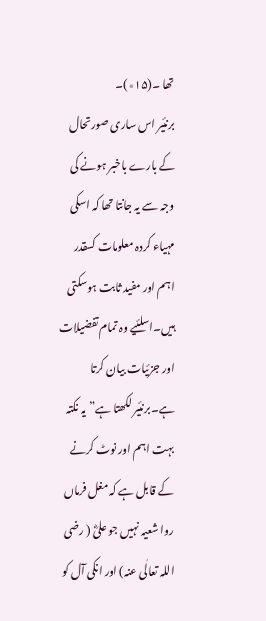تھا ۔(۱۵٭)۔
برنئیر اس ساری صورتحال کے بارے باخبر ہونے کی وجہ سے یہ جانتا تھا کہ اسکی مہیاء کردہ معلومات کسقدر اہم اور مفید ثابت ہوسکتی ہیں۔اسلئیے وہ تمام تفضیلات اور جزئیات بیان کرتا ہے۔برنئیر لکھتا ہے”یہ نکتہ بہت اہم اور نوٹ کرنے کے قابل ہے کہ مغل فرماں روا شعیہ نہیں جو علیؓ ( رضی اللہ تعالٰی عنہ) اور انکی آل کو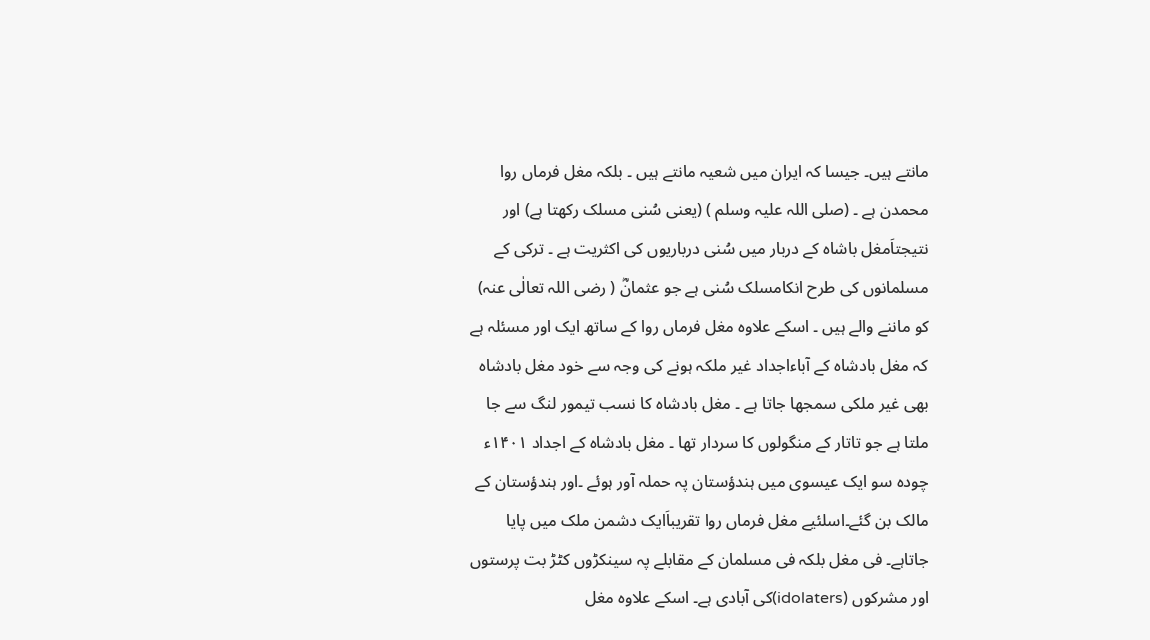مانتے ہیں۔ جیسا کہ ایران میں شعیہ مانتے ہیں ۔ بلکہ مغل فرماں روا محمدن ہے ۔ (صلی اللہ علیہ وسلم ) (یعنی سُنی مسلک رکھتا ہے) اور نتیجتاَمغل باشاہ کے دربار میں سُنی درباریوں کی اکثریت ہے ۔ ترکی کے مسلمانوں کی طرح انکامسلک سُنی ہے جو عثمانؓ ( رضی اللہ تعالٰی عنہ) کو ماننے والے ہیں ۔ اسکے علاوہ مغل فرماں روا کے ساتھ ایک اور مسئلہ ہے کہ مغل بادشاہ کے آباءاجداد غیر ملکہ ہونے کی وجہ سے خود مغل بادشاہ بھی غیر ملکی سمجھا جاتا ہے ۔ مغل بادشاہ کا نسب تیمور لنگ سے جا ملتا ہے جو تاتار کے منگولوں کا سردار تھا ۔ مغل بادشاہ کے اجداد ۱۴۰۱ء چودہ سو ایک عیسوی میں ہندؤستان پہ حملہ آور ہوئے ۔اور ہندؤستان کے مالک بن گئے۔اسلئیے مغل فرماں روا تقریباَایک دشمن ملک میں پایا جاتاہے۔ فی مغل بلکہ فی مسلمان کے مقابلے پہ سینکڑوں کٹڑ بت پرستوں اور مشرکوں (idolaters)کی آبادی ہے۔ اسکے علاوہ مغل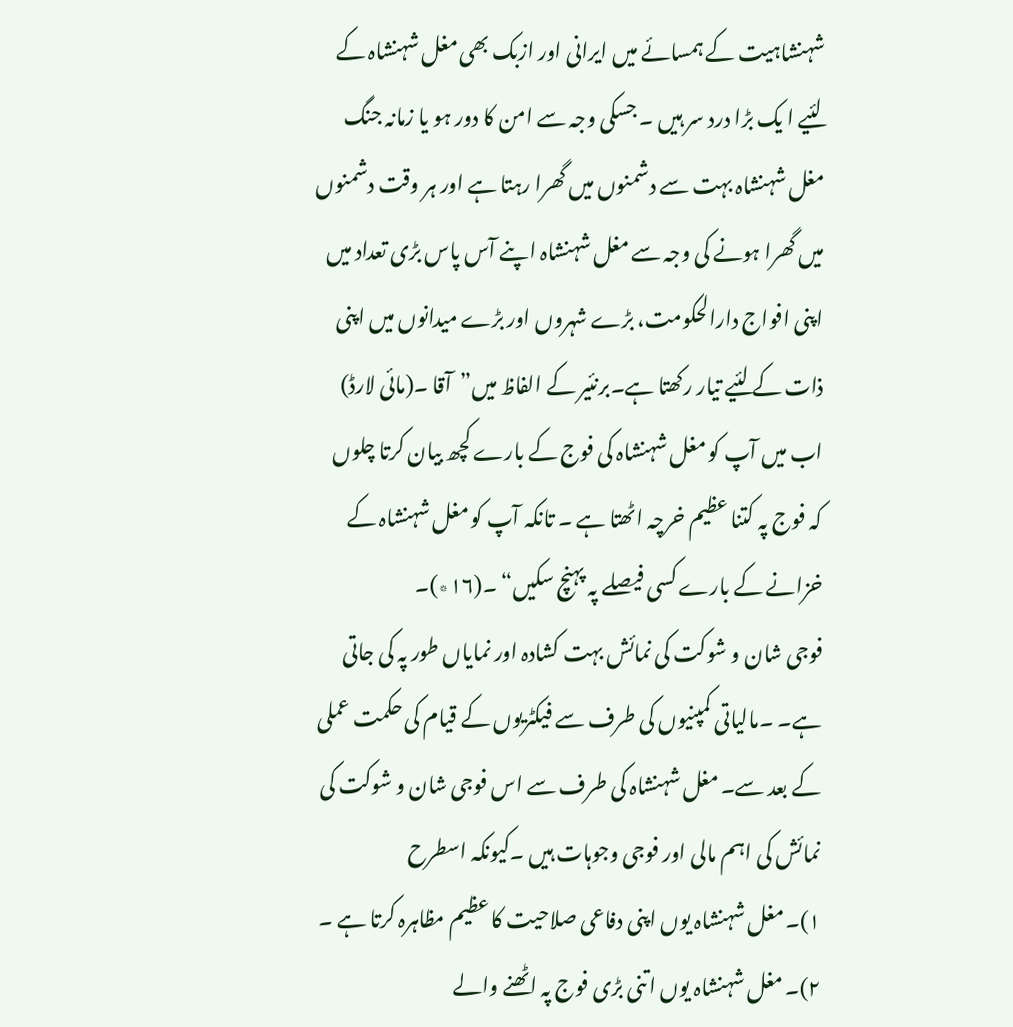شہنشاہیت کے ہمسائے میں ایرانی اور ازبک بھی مغل شہنشاہ کے لئیے ا یک بڑا درد سر ہیں ۔ جسکی وجہ سے امن کا دور ہو یا زمانہ جنگ مغل شہنشاہ بہت سے دشمنوں میں گھرا رہتا ہے اور ہر وقت دشمنوں میں گھرا ہونے کی وجہ سے مغل شہنشاہ اپنے آس پاس بڑی تعداد میں اپنی افواج دارالحکومت، بڑے شہروں اور بڑے میدانوں میں اپنی ذات کے لئیے تیار رکھتا ہے۔برنئیر کے الفاظ میں”آقا ۔(مائی لارڈ) اب میں آپ کو مغل شہنشاہ کی فوج کے بارے کچھ بیان کرتا چلوں کہ فوج پہ کتنا عظیم خرچہ اٹھتا ہے ۔ تانکہ آپ کو مغل شہنشاہ کے خزانے کے بارے کسی فیصلے پہ پہنچ سکیں“ ۔(۱۶٭)۔
فوجی شان و شوکت کی نمائش بہت کشادہ اور نمایاں طور پہ کی جاتی ہے۔ ۔مالیاتی کمپنیوں کی طرف سے فیکٹریوں کے قیام کی حکمت عملی کے بعد سے۔ مغل شہنشاہ کی طرف سے اس فوجی شان و شوکت کی نمائش کی اہم مالی اور فوجی وجوہات ہیں ۔کیونکہ اسطرح
۱)۔ مغل شہنشاہ یوں اپنی دفاعی صلاحیت کا عظیم مظاہرہ کرتا ہے ۔
۲)۔ مغل شہنشاہ یوں اتنی بڑی فوج پہ اٹھنے والے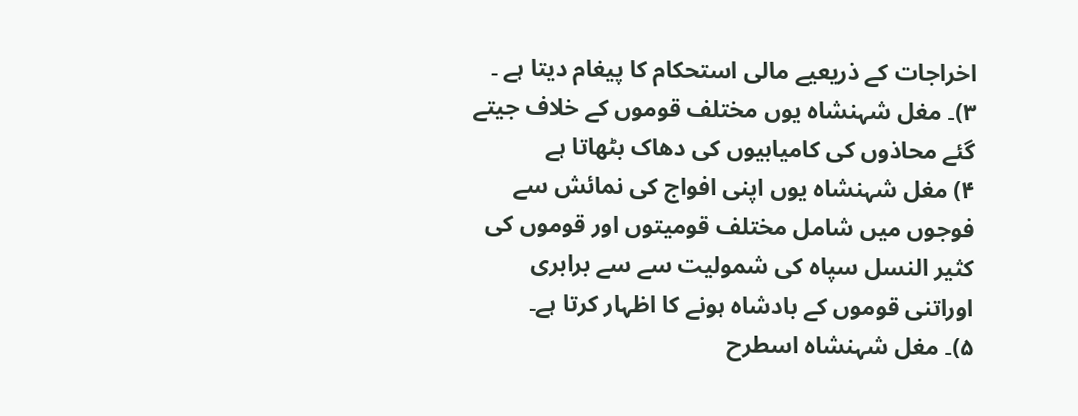اخراجات کے ذریعیے مالی استحکام کا پیغام دیتا ہے ۔
۳)۔ مغل شہنشاہ یوں مختلف قوموں کے خلاف جیتے گئے محاذوں کی کامیابیوں کی دھاک بٹھاتا ہے
۴) مغل شہنشاہ یوں اپنی افواج کی نمائش سے فوجوں میں شامل مختلف قومیتوں اور قوموں کی کثیر النسل سپاہ کی شمولیت سے سے برابری اوراتنی قوموں کے بادشاہ ہونے کا اظہار کرتا ہے۔
۵)۔ مغل شہنشاہ اسطرح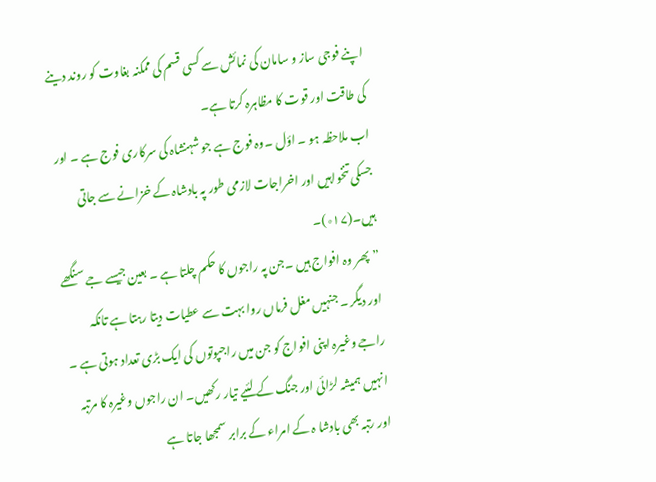اپنے فوجی ساز و سامان کی نمائش سے کسی قسم کی ممکنہ بغاوت کو روند دینے کی طاقت اور قوت کا مظاہرہ کرتا ہے۔
اب ملاحظہ ہو ۔ اؤل ۔وہ فوج ہے جو شہنشاہ کی سرکاری فوج ہے ۔ اور جسکی تنخواہیں اور اخراجات لازمی طور پہ بادشاہ کے خزانے سے جاتی ہیں۔(۱۷٭)۔
”پھر وہ افواج ہیں ۔جن پہ راجوں کا حکم چلتا ہے ۔ بعین جیسے جے سنگھے اور دیگر ۔ جنہیں مغل فرماں روا بہت سے عطیات دیتا رہتا ہے تانکہ راجے وغیرہ اپنی افواج کو جن میں راجپوتوں کی ایک بڑی تعداد ہوتی ہے ۔ انہیں ہمیشہ لڑائی اور جنگ کے لئیے تیار رکھیں۔ ان راجوں وغیرہ کا مرتبہ اور رتبہ بھی بادشا ہ کے امراء کے برابر سمجھا جاتا ہے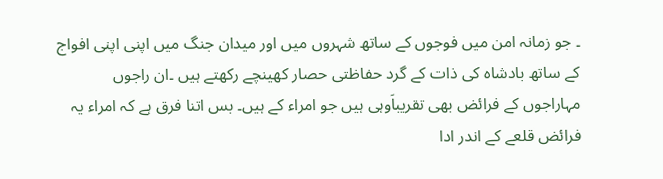۔ جو زمانہ امن میں فوجوں کے ساتھ شہروں میں اور میدان جنگ میں اپنی اپنی افواج کے ساتھ بادشاہ کی ذات کے گرد حفاظتی حصار کھینچے رکھتے ہیں ۔ان راجوں مہاراجوں کے فرائض بھی تقریباَوہی ہیں جو امراء کے ہیں۔ بس اتنا فرق ہے کہ امراء یہ فرائض قلعے کے اندر ادا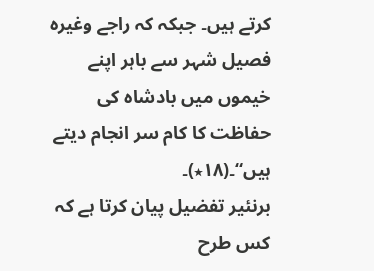کرتے ہیں۔ جبکہ کہ راجے وغیرہ فصیل شہر سے باہر اپنے خیموں میں بادشاہ کی حفاظت کا کام سر انجام دیتے ہیں“۔(۱۸٭)۔
برنئیر تفضیل پیان کرتا ہے کہ کس طرح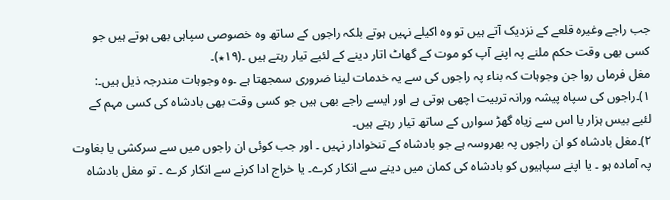جب راجے وغیرہ قلعے کے نزدیک آتے ہیں تو وہ اکیلے نہیں ہوتے بلکہ راجوں کے ساتھ وہ خصوصی سپاہی بھی ہوتے ہیں جو کسی بھی وقت حکم ملنے پہ اپنے آپ کو موت کے گھاٹ اتار دینے کے لئیے تیار رہتے ہیں ۔(۱۹٭)۔
مغل فرماں روا جن وجوہات کہ بناء پہ راجوں کی سے یہ خدمات لینا ضروری سمجھتا ہے ۔وہ وجوہات مندرجہ ذیل ہیں۔:
۱)۔راجوں کی سپاہ پیشہ ورانہ تربیت اچھی ہوتی ہے اور ایسے راجے بھی ہیں جو کسی وقت بھی بادشاہ کی کسی مہم کے لئیے بیس ہزار یا اس سے زیاہ گھڑ سوارں کے ساتھ تیار رہتے ہیں۔
۲)۔مغل بادشاہ کو ان راجوں پہ بھروسہ ہے جو بادشاہ کے تنخوادار نہیں ۔ اور جب کوئی ان راجوں میں سے سرکشی یا بغاوت پہ آمادہ ہو ۔ یا اپنے سپاہیوں کو بادشاہ کی کمان میں دینے سے انکار کرے۔ یا خراج ادا کرنے سے انکار کرے ۔ تو مغل بادشاہ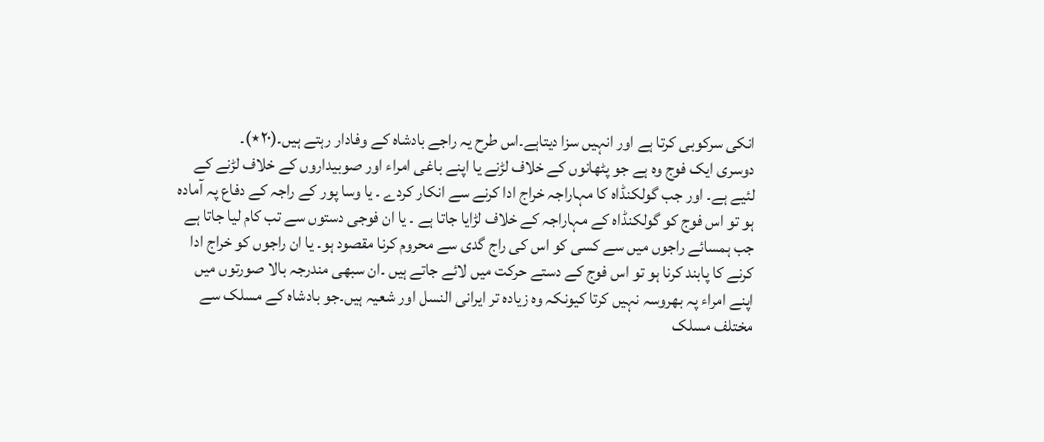انکی سرکوبی کرتا ہے اور انہیں سزا دیتاہے۔اس طرح یہ راجے بادشاہ کے وفادار رہتے ہیں۔(۲۰٭)۔
دوسری ایک فوج وہ ہے جو پٹھانوں کے خلاف لڑنے یا اپنے باغی امراء اور صوبیداروں کے خلاف لڑنے کے لئیے ہے۔ اور جب گولکنڈاہ کا مہاراجہ خراج ادا کرنے سے انکار کردے ۔ یا وسا پور کے راجہ کے دفاع پہ آمادہ ہو تو اس فوج کو گولکنڈاہ کے مہاراجہ کے خلاف لڑایا جاتا ہے ۔ یا ان فوجی دستوں سے تب کام لیا جاتا ہے جب ہمسائے راجوں میں سے کسی کو اس کی راج گدی سے محروم کرنا مقصود ہو۔ یا ان راجوں کو خراج ادا کرنے کا پابند کرنا ہو تو اس فوج کے دستے حرکت میں لائے جاتے ہیں ۔ان سبھی مندرجہ بالا صورتوں میں اپنے امراء پہ بھروسہ نہیں کرتا کیونکہ وہ زیادہ تر ایرانی النسل اور شعیہ ہیں۔جو بادشاہ کے مسلک سے مختلف مسلک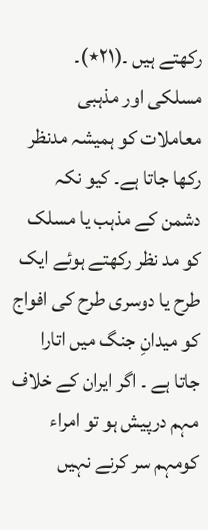رکھتے ہیں ۔(۲۱٭)۔
مسلکی اور مذہبی معاملات کو ہمیشہ مدنظر رکھا جاتا ہے۔ کیو نکہ دشمن کے مذہب یا مسلک کو مد نظر رکھتے ہوئے ایک طرح یا دوسری طرح کی افواج کو میدانِ جنگ میں اتارا جاتا ہے ۔ اگر ایران کے خلاف مہم درپیش ہو تو امراء کومہم سر کرنے نہیں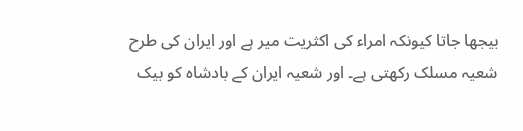بیجھا جاتا کیونکہ امراء کی اکثریت میر ہے اور ایران کی طرح شعیہ مسلک رکھتی ہے۔ اور شعیہ ایران کے بادشاہ کو بیک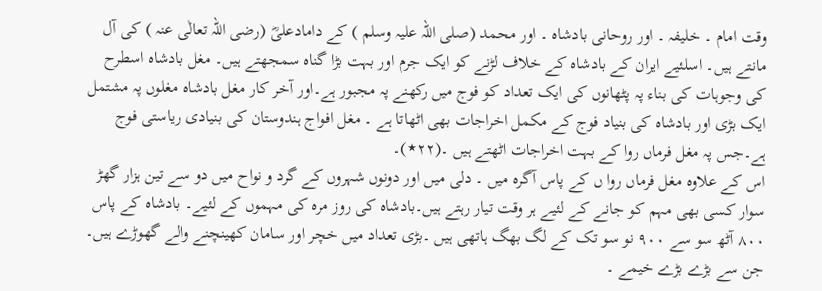وقت امام ۔ خلیفہ ۔ اور روحانی بادشاہ ۔ اور محمد (صلی اللہ علیہ وسلم ) کے دامادعلیؓ (رضی اللہ تعالٰی عنہ ) کی آل مانتے ہیں۔ اسلئیے ایران کے بادشاہ کے خلاف لڑنے کو ایک جرم اور بہت بڑا گناہ سمجھتے ہیں۔ مغل بادشاہ اسطرح کی وجوہات کی بناء پہ پٹھانوں کی ایک تعداد کو فوج میں رکھنے پہ مجبور ہے۔اور آخر کار مغل بادشاہ مغلوں پہ مشتمل ایک بڑی اور بادشاہ کی بنیاد فوج کے مکمل اخراجات بھی اٹھاتا ہے ۔ مغل افواج ہندوستان کی بنیادی ریاستی فوج ہے۔جس پہ مغل فرماں روا کے بہت اخراجات اٹھتے ہیں ۔(۲۲٭)۔
اس کے علاوہ مغل فرماں روا ں کے پاس آگرہ میں ۔ دلی میں اور دونوں شہروں کے گرد و نواح میں دو سے تین ہزار گھڑ سوار کسی بھی مہم کو جانے کے لئیے ہر وقت تیار رہتے ہیں۔بادشاہ کی روز مرہ کی مہموں کے لئیے۔ بادشاہ کے پاس ۸۰۰ آٹھ سو سے ۹۰۰ نو سو تک کے لگ بھگ ہاتھی ہیں ۔بڑی تعداد میں خچر اور سامان کھینچنے والے گھوڑے ہیں۔ جن سے بڑے بڑے خیمے ۔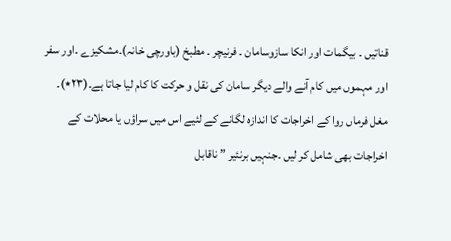قناتیں ۔ بیگمات اور انکا سازوسامان ۔ فرنیچر ۔ مطبخ (باورچی خانہ)۔مشکیزے ۔اور سفر اور مہموں میں کام آنے والے دیگر سامان کی نقل و حرکت کا کام لیا جاتا ہے۔(۲۳٭)۔
مغل فرماں روا کے اخراجات کا اندازہ لگانے کے لئیے اس میں سراؤں یا محلات کے اخراجات بھی شامل کر لیں ۔جنہیں برنئیر ” ناقابل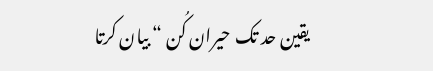یقین حد تک حیران کُن “ بیان کرتا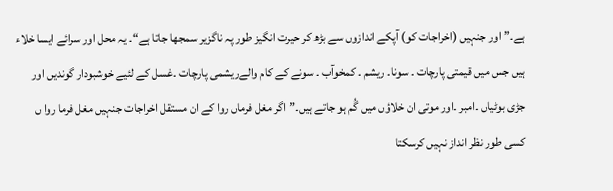ہے۔”اور جنہیں (اخراجات کو) آپکے اندازوں سے بڑھ کر حیرت انگیز طور پہ ناگزیر سمجھا جاتا ہے“۔ یہ محل اور سرائے ایسا خلاء ہیں جس میں قیمتی پارچات ۔ سونا۔ ریشم ۔ کمخوآب ۔ سونے کے کام والےریشمی پارچات ۔غسل کے لئیے خوشبودار گوندیں اور جڑی بوٹیاں ۔امبر ۔اور موتی ان خلاؤں میں گُم ہو جاتے ہیں۔”اگر مغل فرماں روا کے ان مستقل اخراجات جنہیں مغل فرما روا ں کسی طور نظر انداز نہیں کرسکتا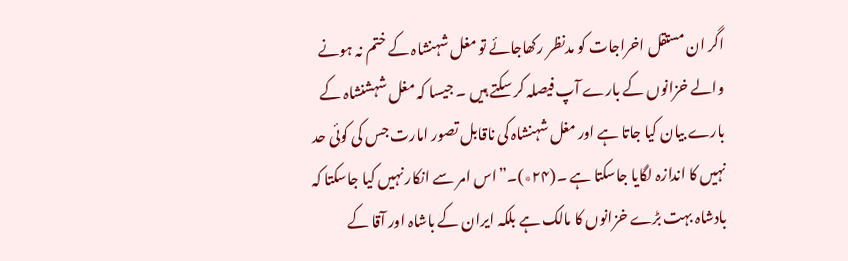اگر ان مستقل اخراجات کو مدنظر رکھاجائے تو مغل شہنشاہ کے ختم نہ ہونے والے خزانوں کے بارے آپ فیصلہ کر سکتے ہیں ۔ جیسا کہ مغل شہشنشاہ کے بارے بیان کیا جاتا ہے اور مغل شہنشاہ کی ناقابل تصور امارت جس کی کوئی حد نہیں کا اندازہ لگایا جاسکتا ہے ۔(۲۴٭)۔”اس امر سے انکار نہیں کیا جاسکتا کہ بادشاہ بہت بڑے خزانوں کا مالک ہے بلکہ ایران کے باشاہ اور آقا کے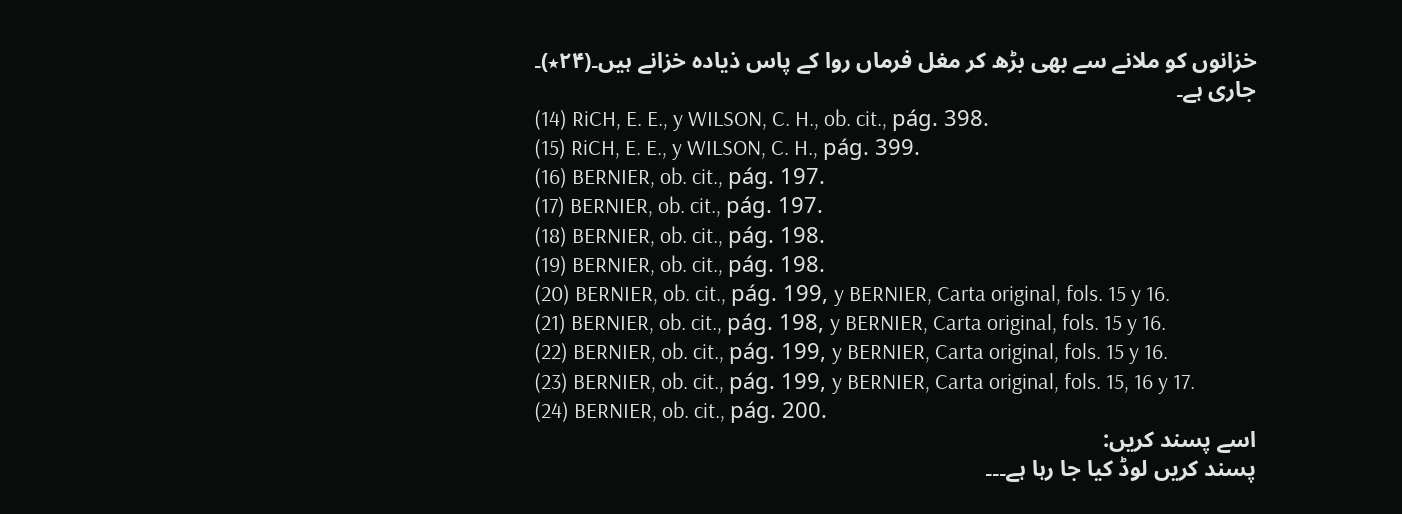خزانوں کو ملانے سے بھی بڑھ کر مغل فرماں روا کے پاس ذیادہ خزانے ہیں۔(۲۴٭)۔
جاری ہے۔
(14) RiCH, E. E., y WILSON, C. H., ob. cit., pág. 398.
(15) RiCH, E. E., y WILSON, C. H., pág. 399.
(16) BERNIER, ob. cit., pág. 197.
(17) BERNIER, ob. cit., pág. 197.
(18) BERNIER, ob. cit., pág. 198.
(19) BERNIER, ob. cit., pág. 198.
(20) BERNIER, ob. cit., pág. 199, y BERNIER, Carta original, fols. 15 y 16.
(21) BERNIER, ob. cit., pág. 198, y BERNIER, Carta original, fols. 15 y 16.
(22) BERNIER, ob. cit., pág. 199, y BERNIER, Carta original, fols. 15 y 16.
(23) BERNIER, ob. cit., pág. 199, y BERNIER, Carta original, fols. 15, 16 y 17.
(24) BERNIER, ob. cit., pág. 200.
اسے پسند کریں:
پسند کریں لوڈ کیا جا رہا ہے۔۔۔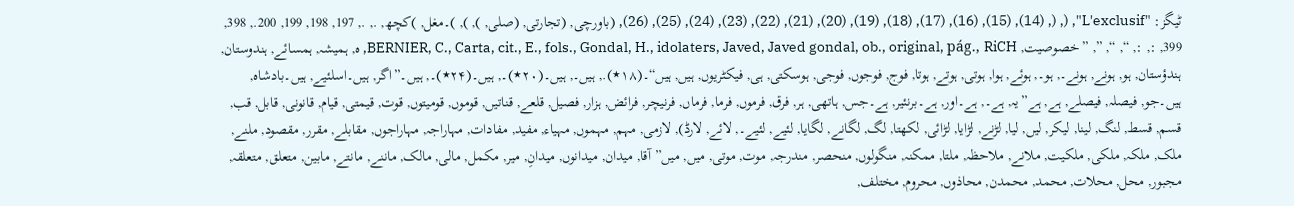ٹیگز: "L'exclusif", (, (, (14), (15), (16), (17), (18), (19), (20), (21), (22), (23), (24), (25), (26), (باورچی, (تجارتی, (صلی, ), ), )۔مغل, )کچھ, ., ., 197, 198, 199, 200., 398, 399, :, :, “, “, ”, ”خصوصیت, BERNIER, C., Carta, cit., E., fols., Gondal, H., idolaters, Javed, Javed gondal, ob., original, pág., RiCH, ہ, ہمیشہ, ہمسائے, ہندوستان, ہندؤستان, ہو, ہونے, ہونے۔, ہو۔, ہوئے, ہوا, ہوتی, ہوتے, ہوتا, فوج, فوجوں, فوجی, ہوسکتی, ہی, فیکٹریوں, ہیں, ہیں“۔(۱۸٭)., ہیں۔, ہیں۔(۲۰٭)۔, ہیں۔(۲۴٭)۔, ہیں۔”اگر, ہیں۔اسلئیے, ہیں۔بادشاہ, ہیں۔جو, فیصلہ, فیصلے, ہے, ہے”یہ, ہے۔, ہے۔اور, ہے۔برنئیر, ہے۔جس, ہاتھی, ہر, فرق, فرموں, فرما, فرماں, فرنیچر, فرائض, ہزار, فصیل, قلعے, قناتیں, قوموں, قومیتوں, قوت, قیمتی, قیام, قانونی, قابل, قب, قسم, قسط, لنگ, لینا, لیکر, لیں, لیا, لڑنے, لڑایا, لڑائی, لکھتا, لگ, لگانے, لگایا, لئیے, لئیے۔, لائے, لارڈ), لازمی, مہم, مہموں, مہیاء, مفید, مفادات, مہاراجہ, مہاراجوں, مقابلے, مقرر, مقصود, ملنے, ملک, ملکہ, ملکی, ملکیت, ملانے, ملاحظہ, ملتا, ممکنہ, منگولوں, منحصر, مندرجہ, موت, موتی, میں, میں”آقا, میدان, میدانوں, میدانِ, میر, مکمل, مالی, مالک, ماننے, مانتے, مابین, متعلق, متعلقہ, مجبور, محل, محلات, محمد, محمدن, محاذوں, محروم, مختلف,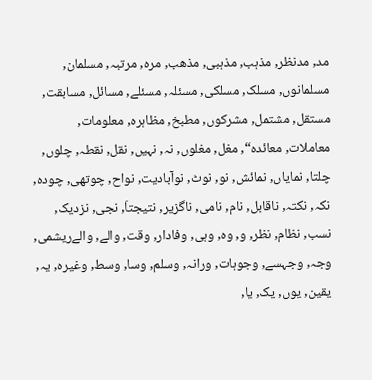مد, مدنظر, مذہب, مذہبی, مذھب, مرہ, مرتبہ, مسلمان, مسلمانوں, مسلک, مسلکی, مسئلہ, مسئلے, مسائل, مسابقت, مستقل, مشتمل, مشرکوں, مطبخ, مظاہرہ, معلومات, معاملات, معائدہ“, مغل, مغلوں, نہ, نہیں, نقل, نقطہ, چلوں, چلتا, نمایاں, نمائش, نو, نوٹ, نوآبادیت, نواح, چوتھی, چودہ, نکہ, نکتہ, ناقابل, نام, نامی, ناگزیر, نتیجتاَ, نجی, نزدیک, نسب, نظام, نظر, و, وہ, وہی, وفادار, وقت, والے, والےریشمی, وجہ, وجہسے, وجوہات, ورانہ, وسلم, وسا, وسط, وغیرہ, یہ, یقین, یوں, یک, یا,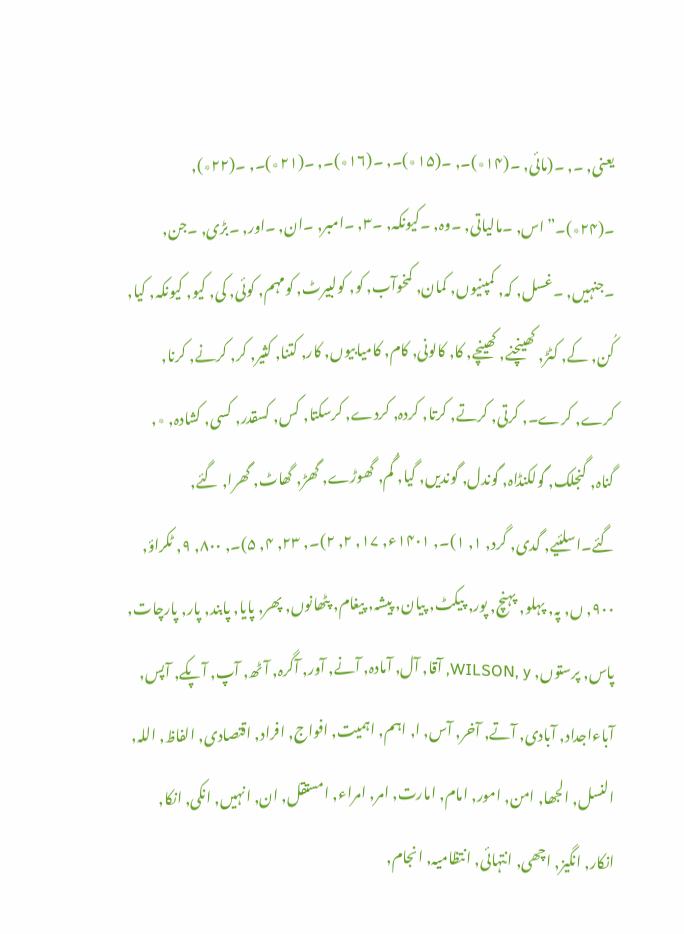یعنی, ۔, ۔(مائی, ۔(۱۴٭)۔, ۔(۱۵٭)۔, ۔(۱۶٭)۔, ۔(۲۱٭)۔, ۔(۲۲٭), ۔(۲۴٭)۔”اس, ۔مالیاتی, ۔وہ, ۔کیونکہ, ۔۳, ۔امبر, ۔ان, ۔اور, ۔بڑی, ۔جن, ۔جنہیں, ۔غسل, کہ, کمپنیوں, کمان, کمخوآب, کو, کولبیرٹ, کومہم, کوئی, کی, کیو, کیونکہ, کیا, کُن, کے, کٹڑ, کھینچنے, کھینچے, کا, کالونی, کام, کامیابیوں, کار, کتنا, کثیر, کر, کرنے, کرنا, کرے, کرے۔, کرتی, کرتے, کرتا, کردہ, کردے, کرسکتا, کس, کسقدر, کسی, کشادہ, ٭, گناہ, گنجلک, گولکنڈاہ, گوندل, گوندیں, گیا, گُم, گھوڑے, گھڑ, گھاٹ, گھرا, گئے, گئے۔اسلئیے, گدی, گرد, ۱, ۱)۔, ۱۴۰۱ء, ۱۷, ۲, ۲)۔, ۲۳, ۴, ۵)۔, ۸۰۰, ۹, ٹکراؤ, ۹۰۰, ں, پہ, پہلو, پہنچ, پور, پیکٹ, پیان, پیشہ, پیغام, پٹھانوں, پھر, پایا, پابند, پار, پارچات, پاس, پرستوں, WILSON, y, آقا, آل, آمادہ, آنے, آور, آگرہ, آٹھ, آپ, آپکے, آپس, آباءاجداد, آبادی, آتے, آخر, آس, ا, اہم, اہمیت, افواج, افراد, اقتصادی, الفاظ, اللہ, النسل, الجھا, امن, امور, امام, امارت, امر, امراء, امستقل, ان, انہیں, انکی, انکا, انکار, انگیز, اچھی, انتہائی, انتظامیہ, انجام,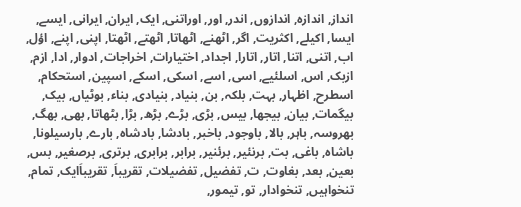انداز, اندازہ, اندازوں, اندر, اور, اوراتنی, ایک, ایران, ایرانی, ایسے, ایسا, اکیلے, اکثریت, اگر, اٹھنے, اٹھاتا, اٹھتے, اٹھتا, اپنی, اپنے, اؤل, اب, اتنی, اتنا, اتار, اتارا, اجداد, اختیارات, اخراجات, ادوار, ادا, ازم, ازبک, اس, اسلئیے, اسی, اسے, اسکی, اسکے, اسپین, استحکام, اسطرح, اظہار, بہت, بلکہ, بن, بنیاد, بنیادی, بناء, بوٹیاں, بیک, بیگمات, بیان, بیجھا, بیس, بڑی, بڑے, بڑھ, بڑا, بٹھاتا, بھی, بھگ, بھروسہ, باہر, بالا, باوجود, باخبر, بادشا, بادشاہ, بارے, بارسیلونا, باشاہ, باغی, بت, برنئیر, برئنیر, برابر, برابری, برتری, برصغیر, بس, بعین, بعد, بغاوت, ت, تفضیل, تفضیلات, تقریباَ, تقریباَایک, تمام, تنخواہیں, تنخوادار, تو, تیمور,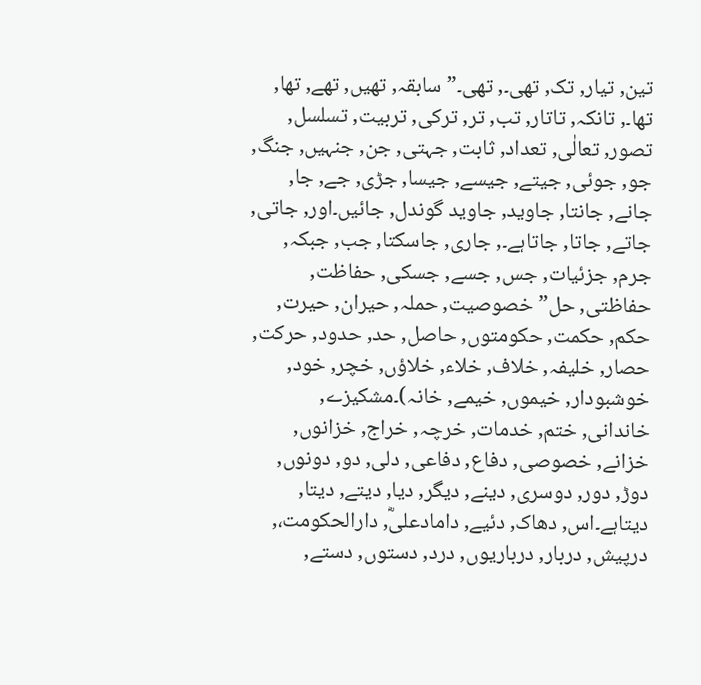تین, تیار, تک, تھی۔, تھی۔”سابقہ, تھیں, تھے, تھا, تھا۔, تانکہ, تاتار, تب, تر, ترکی, تربیت, تسلسل, تصور, تعالٰی, تعداد, ثابت, جہتی, جن, جنہیں, جنگ, جو, جوئی, جیتے, جیسے, جیسا, جڑی, جے, جا, جانے, جانتا, جاوید, جاوید گوندل, جائیں۔اور, جاتی, جاتے, جاتا, جاتاہے۔, جاری, جاسکتا, جب, جبکہ, جرم, جزئیات, جس, جسے, جسکی, حفاظت, حفاظتی, حل”خصوصیت, حملہ, حیران, حیرت, حکم, حکمت, حکومتوں, حاصل, حد, حدود, حرکت, حصار, خلیفہ, خلاف, خلاء, خلاؤں, خچر, خود, خوشبودار, خیموں, خیمے, خانہ)۔مشکیزے, خاندانی, ختم, خدمات, خرچہ, خراج, خزانوں, خزانے, خصوصی, دفاع, دفاعی, دلی, دو, دونوں, دوڑ, دور, دوسری, دینے, دیگر, دیا, دیتے, دیتا, دیتاہے۔اس, دھاک, دئیے, دامادعلیؓ, دارالحکومت،, درپیش, دربار, درباریوں, درد, دستوں, دستے,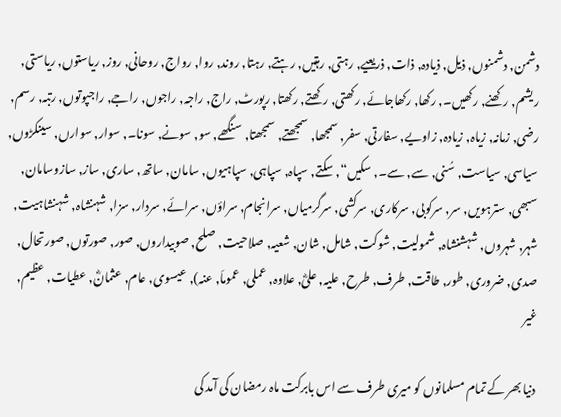دشمن, دشمنوں, ذیل, ذیادہ, ذات, ذریعیے, رہتی, رہتیں, رہتے, رہتا, روند, روا, رواج, روحانی, روز, ریاستوں, ریاستی, ریشم, رکھنے, رکھیں۔, رکھا, رکھاجائے, رکھتی, رکھتے, رکھتا, رپورٹ, راج, راجہ, راجوں, راجے, راجپوتوں, رتبہ, رسم, رضی, زمانہ, زیاہ, زیادہ, زاویے, سفارتی, سفر, سمجھا, سمجھتے, سمجھتا, سنگھے, سو, سونے, سونا۔, سوار, سوارں, سینکڑوں, سیاسی, سیاست, سُنی, سے, سے۔, سکیں“, سکتے, سپاہ, سپاہی, سپاہیوں, سامان, ساتھ, ساری, ساز, سازوسامان, سبھی, سترہویں, سر, سرکوبی, سرکاری, سرکشی, سرگرمیاں, سرانجام, سراؤں, سرائے, سردار, سزا, شہنشاہ, شہنشاہیت, شہر, شہروں, شہشنشاہ, شمولیت, شوکت, شامل, شان, شعیہ, صلاحیت, صلح, صوبیداروں, صور, صورتوں, صورتحال, صدی, ضروری, طور, طاقت, طرف, طرح, علیہ, علیؓ, علاوہ, عملی, عموماَ, عنہ), عیسوی, عام, عثمانؓ, عطیات, عظیم, غیر

دنیا بھر کے تمام مسلمانوں کو میری طرف سے اس بابرکت ماہ رمضان کی آمد کی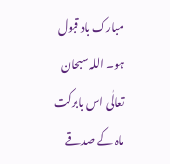مبارک باد قبول ہو۔ اللہ سبحان تعالٰی اس بابرکت ماہ کے صدقے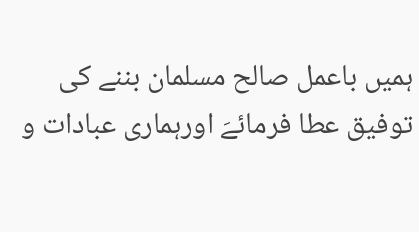ہمیں باعمل صالح مسلمان بننے کی توفیق عطا فرمائےَ اورہماری عبادات و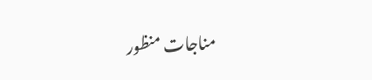مناجات منظور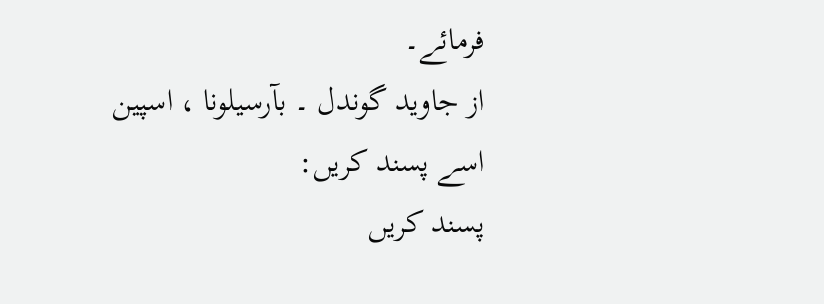فرمائے۔
از جاوید گوندل ۔ بآرسیلونا ، اسپین
اسے پسند کریں:
پسند کریں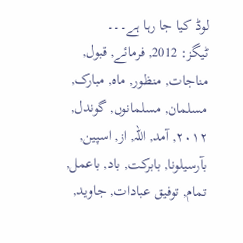لوڈ کیا جا رہا ہے۔۔۔
ٹیگز: 2012, فرمائے, قبول, مناجات, منظور, ماہ, مبارک, مسلمان, مسلمانوں, گوندل, ۲۰۱۲, آمد, اللہ, از, اسپین, بآرسیلونا, بابرکت, باد, باعمل, تمام, توفیق عبادات, جاوید,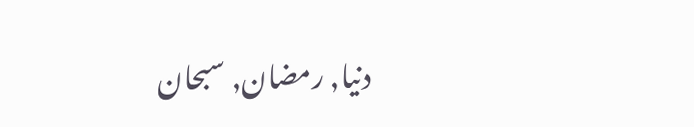دنیا, رمضان, سبحان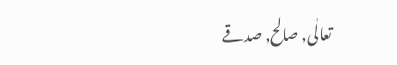تعالٰی, صالح, صدقے